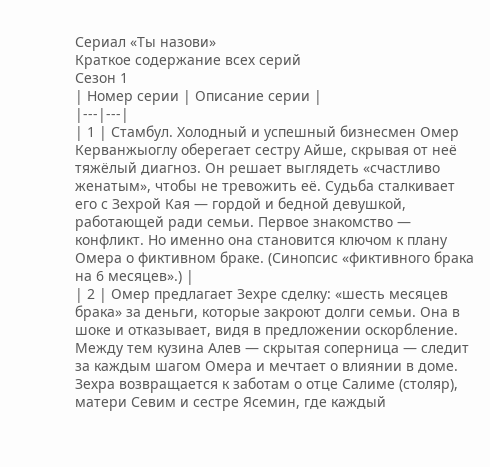Сериал «Ты назови»
Краткое содержание всех серий
Сезон 1
| Номер серии | Описание серии |
|---|---|
| 1 | Стамбул. Холодный и успешный бизнесмен Омер Керванжыоглу оберегает сестру Айше, скрывая от неё тяжёлый диагноз. Он решает выглядеть «счастливо женатым», чтобы не тревожить её. Судьба сталкивает его с Зехрой Кая — гордой и бедной девушкой, работающей ради семьи. Первое знакомство — конфликт. Но именно она становится ключом к плану Омера о фиктивном браке. (Синопсис «фиктивного брака на 6 месяцев».) |
| 2 | Омер предлагает Зехре сделку: «шесть месяцев брака» за деньги, которые закроют долги семьи. Она в шоке и отказывает, видя в предложении оскорбление. Между тем кузина Алев — скрытая соперница — следит за каждым шагом Омера и мечтает о влиянии в доме. Зехра возвращается к заботам о отце Салиме (столяр), матери Севим и сестре Ясемин, где каждый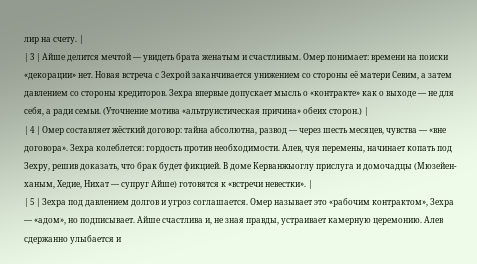лир на счету. |
| 3 | Айше делится мечтой — увидеть брата женатым и счастливым. Омер понимает: времени на поиски «декорации» нет. Новая встреча с Зехрой заканчивается унижением со стороны её матери Севим, а затем давлением со стороны кредиторов. Зехра впервые допускает мысль о «контракте» как о выходе — не для себя, а ради семьи. (Уточнение мотива «альтруистическая причина» обеих сторон.) |
| 4 | Омер составляет жёсткий договор: тайна абсолютна, развод — через шесть месяцев, чувства — «вне договора». Зехра колеблется: гордость против необходимости. Алев, чуя перемены, начинает копать под Зехру, решив доказать, что брак будет фикцией. В доме Керванжыоглу прислуга и домочадцы (Мюзейен-ханым, Хедие, Нихат — супруг Айше) готовятся к «встречи невестки». |
| 5 | Зехра под давлением долгов и угроз соглашается. Омер называет это «рабочим контрактом», Зехра — «адом», но подписывает. Айше счастлива и, не зная правды, устраивает камерную церемонию. Алев сдержанно улыбается и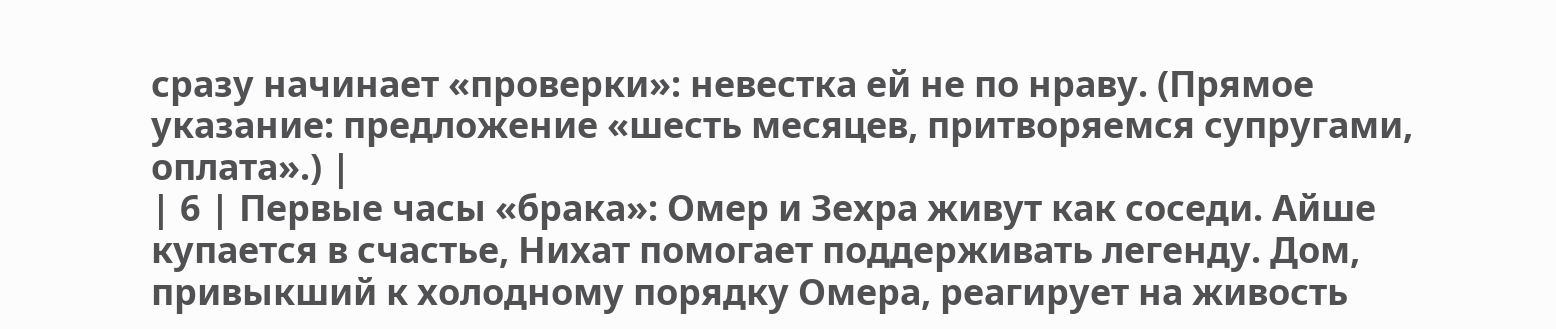сразу начинает «проверки»: невестка ей не по нраву. (Прямое указание: предложение «шесть месяцев, притворяемся супругами, оплата».) |
| 6 | Первые часы «брака»: Омер и Зехра живут как соседи. Айше купается в счастье, Нихат помогает поддерживать легенду. Дом, привыкший к холодному порядку Омера, реагирует на живость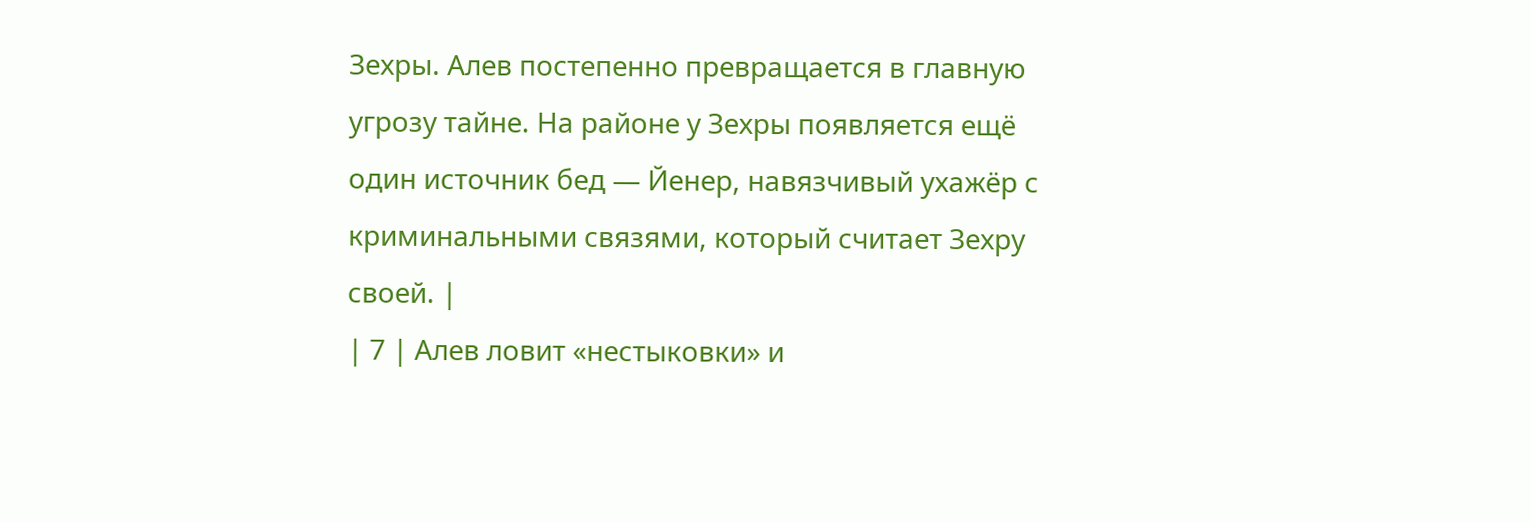Зехры. Алев постепенно превращается в главную угрозу тайне. На районе у Зехры появляется ещё один источник бед — Йенер, навязчивый ухажёр с криминальными связями, который считает Зехру своей. |
| 7 | Алев ловит «нестыковки» и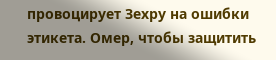провоцирует Зехру на ошибки этикета. Омер, чтобы защитить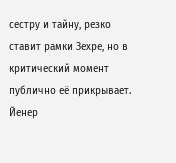сестру и тайну, резко ставит рамки Зехре, но в критический момент публично её прикрывает. Йенер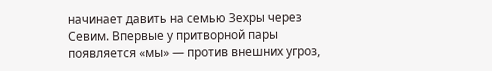начинает давить на семью Зехры через Севим. Впервые у притворной пары появляется «мы» — против внешних угроз,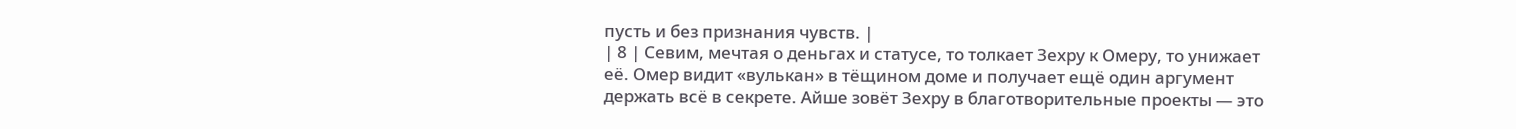пусть и без признания чувств. |
| 8 | Севим, мечтая о деньгах и статусе, то толкает Зехру к Омеру, то унижает её. Омер видит «вулькан» в тёщином доме и получает ещё один аргумент держать всё в секрете. Айше зовёт Зехру в благотворительные проекты — это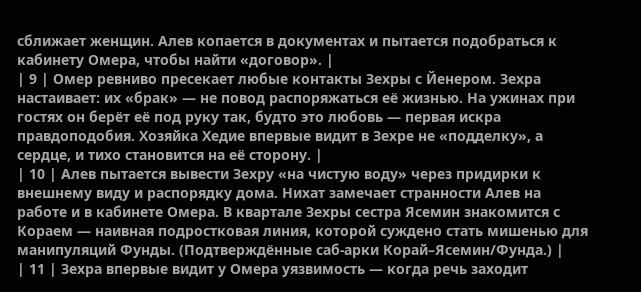сближает женщин. Алев копается в документах и пытается подобраться к кабинету Омера, чтобы найти «договор». |
| 9 | Омер ревниво пресекает любые контакты Зехры с Йенером. Зехра настаивает: их «брак» — не повод распоряжаться её жизнью. На ужинах при гостях он берёт её под руку так, будто это любовь — первая искра правдоподобия. Хозяйка Хедие впервые видит в Зехре не «подделку», а сердце, и тихо становится на её сторону. |
| 10 | Алев пытается вывести Зехру «на чистую воду» через придирки к внешнему виду и распорядку дома. Нихат замечает странности Алев на работе и в кабинете Омера. В квартале Зехры сестра Ясемин знакомится с Кораем — наивная подростковая линия, которой суждено стать мишенью для манипуляций Фунды. (Подтверждённые саб-арки Корай–Ясемин/Фунда.) |
| 11 | Зехра впервые видит у Омера уязвимость — когда речь заходит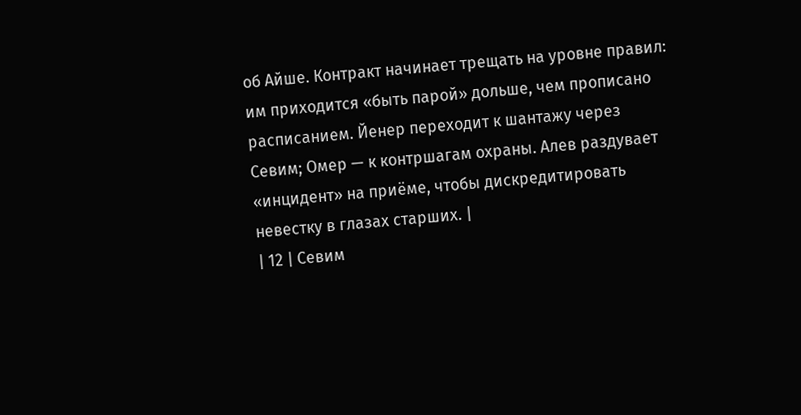об Айше. Контракт начинает трещать на уровне правил: им приходится «быть парой» дольше, чем прописано расписанием. Йенер переходит к шантажу через Севим; Омер — к контршагам охраны. Алев раздувает «инцидент» на приёме, чтобы дискредитировать невестку в глазах старших. |
| 12 | Севим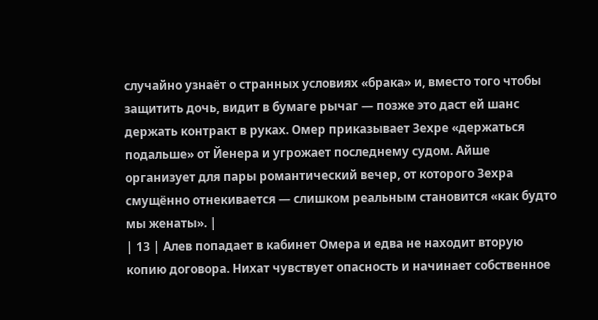случайно узнаёт о странных условиях «брака» и, вместо того чтобы защитить дочь, видит в бумаге рычаг — позже это даст ей шанс держать контракт в руках. Омер приказывает Зехре «держаться подальше» от Йенера и угрожает последнему судом. Айше организует для пары романтический вечер, от которого Зехра смущённо отнекивается — слишком реальным становится «как будто мы женаты». |
| 13 | Алев попадает в кабинет Омера и едва не находит вторую копию договора. Нихат чувствует опасность и начинает собственное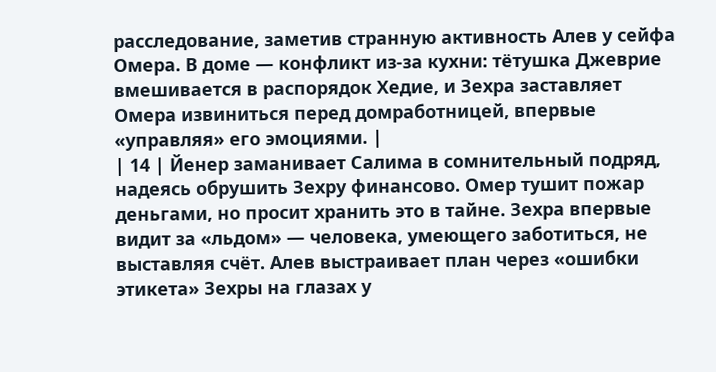расследование, заметив странную активность Алев у сейфа Омера. В доме — конфликт из-за кухни: тётушка Джеврие вмешивается в распорядок Хедие, и Зехра заставляет Омера извиниться перед домработницей, впервые «управляя» его эмоциями. |
| 14 | Йенер заманивает Салима в сомнительный подряд, надеясь обрушить Зехру финансово. Омер тушит пожар деньгами, но просит хранить это в тайне. Зехра впервые видит за «льдом» — человека, умеющего заботиться, не выставляя счёт. Алев выстраивает план через «ошибки этикета» Зехры на глазах у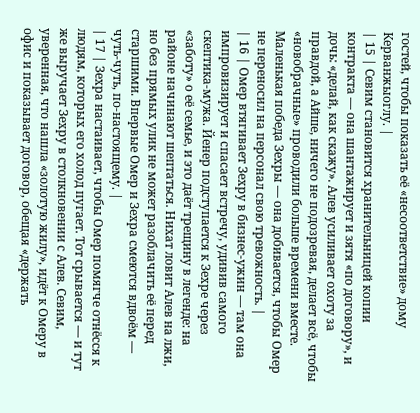гостей, чтобы показать её «несоответствие» дому Керванжыоглу. |
| 15 | Севим становится хранительницей копии контракта — она шантажирует и зятя «по договору», и дочь: «делай, как скажу». Алев усиливает охоту за правдой, а Айше, ничего не подозревая, делает всё, чтобы «новобрачные» проводили больше времени вместе. Маленькая победа Зехры — она добивается, чтобы Омер не переносил на персонал свою тревожность. |
| 16 | Омер втягивает Зехру в бизнес-ужин — там она импровизирует и спасает встречу, удивив самого скептика-мужа. Йенер подступается к Зехре через «заботу» о её семье, и это даёт трещину в легенде: на районе начинают шептаться. Нихат ловит Алев на лжи, но без прямых улик не может разоблачить её перед старшими. Впервые Омер и Зехра смеются вдвоём — чуть-чуть, по-настоящему. |
| 17 | Зехра настаивает, чтобы Омер помягче отнёсся к людям, которых его холод пугает. Тот срывается — и тут же выручает Зехру в столкновении с Алев. Севим, уверенная, что нашла «золотую жилу», идёт к Омеру в офис и показывает договор, обещая «держать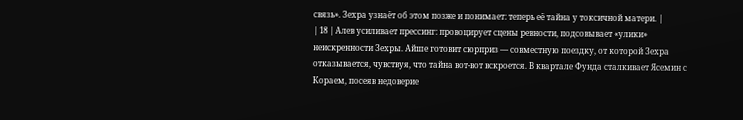связь». Зехра узнаёт об этом позже и понимает: теперь её тайна у токсичной матери. |
| 18 | Алев усиливает прессинг: провоцирует сцены ревности, подсовывает «улики» неискренности Зехры. Айше готовит сюрприз — совместную поездку, от которой Зехра отказывается, чувствуя, что тайна вот-вот вскроется. В квартале Фунда сталкивает Ясемин с Кораем, посеяв недоверие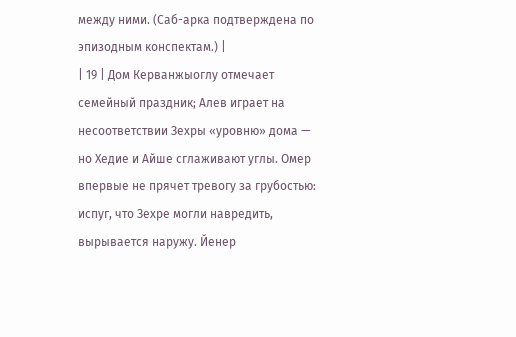между ними. (Саб-арка подтверждена по эпизодным конспектам.) |
| 19 | Дом Керванжыоглу отмечает семейный праздник; Алев играет на несоответствии Зехры «уровню» дома — но Хедие и Айше сглаживают углы. Омер впервые не прячет тревогу за грубостью: испуг, что Зехре могли навредить, вырывается наружу. Йенер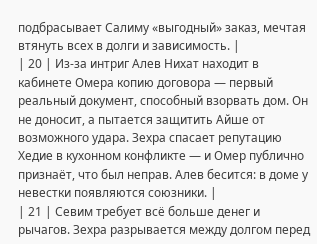подбрасывает Салиму «выгодный» заказ, мечтая втянуть всех в долги и зависимость. |
| 20 | Из-за интриг Алев Нихат находит в кабинете Омера копию договора — первый реальный документ, способный взорвать дом. Он не доносит, а пытается защитить Айше от возможного удара. Зехра спасает репутацию Хедие в кухонном конфликте — и Омер публично признаёт, что был неправ. Алев бесится: в доме у невестки появляются союзники. |
| 21 | Севим требует всё больше денег и рычагов. Зехра разрывается между долгом перед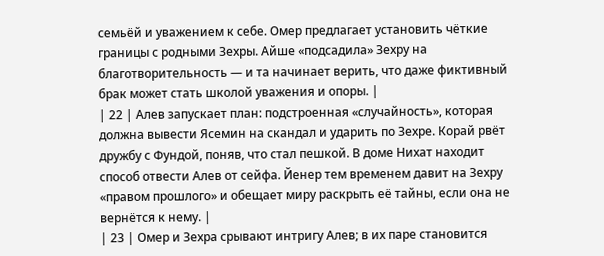семьёй и уважением к себе. Омер предлагает установить чёткие границы с родными Зехры. Айше «подсадила» Зехру на благотворительность — и та начинает верить, что даже фиктивный брак может стать школой уважения и опоры. |
| 22 | Алев запускает план: подстроенная «случайность», которая должна вывести Ясемин на скандал и ударить по Зехре. Корай рвёт дружбу с Фундой, поняв, что стал пешкой. В доме Нихат находит способ отвести Алев от сейфа. Йенер тем временем давит на Зехру «правом прошлого» и обещает миру раскрыть её тайны, если она не вернётся к нему. |
| 23 | Омер и Зехра срывают интригу Алев; в их паре становится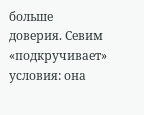больше доверия. Севим «подкручивает» условия: она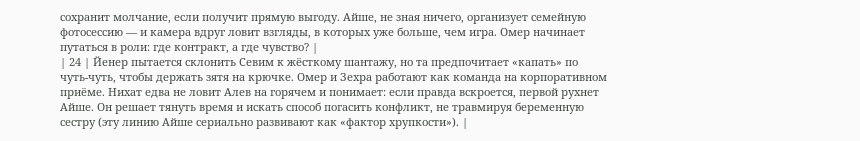сохранит молчание, если получит прямую выгоду. Айше, не зная ничего, организует семейную фотосессию — и камера вдруг ловит взгляды, в которых уже больше, чем игра. Омер начинает путаться в роли: где контракт, а где чувство? |
| 24 | Йенер пытается склонить Севим к жёсткому шантажу, но та предпочитает «капать» по чуть-чуть, чтобы держать зятя на крючке. Омер и Зехра работают как команда на корпоративном приёме. Нихат едва не ловит Алев на горячем и понимает: если правда вскроется, первой рухнет Айше. Он решает тянуть время и искать способ погасить конфликт, не травмируя беременную сестру (эту линию Айше сериально развивают как «фактор хрупкости»). |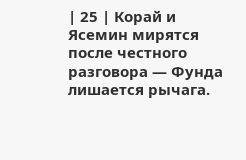| 25 | Корай и Ясемин мирятся после честного разговора — Фунда лишается рычага.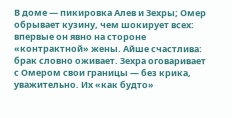В доме — пикировка Алев и Зехры; Омер обрывает кузину, чем шокирует всех: впервые он явно на стороне «контрактной» жены. Айше счастлива: брак словно оживает. Зехра оговаривает с Омером свои границы — без крика, уважительно. Их «как будто»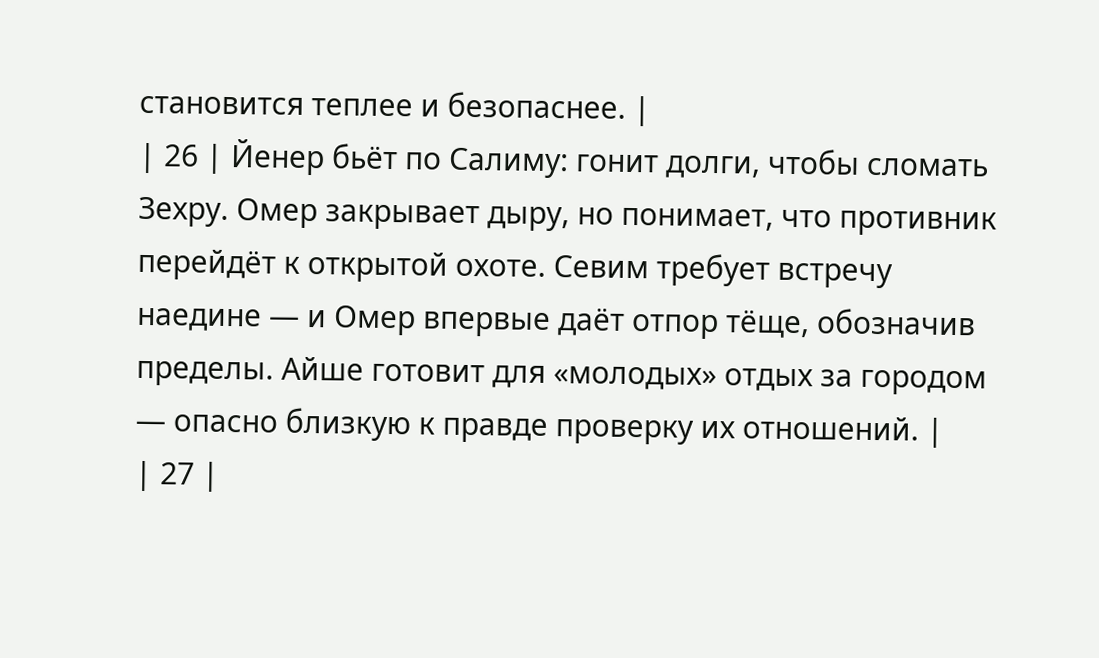становится теплее и безопаснее. |
| 26 | Йенер бьёт по Салиму: гонит долги, чтобы сломать Зехру. Омер закрывает дыру, но понимает, что противник перейдёт к открытой охоте. Севим требует встречу наедине — и Омер впервые даёт отпор тёще, обозначив пределы. Айше готовит для «молодых» отдых за городом — опасно близкую к правде проверку их отношений. |
| 27 |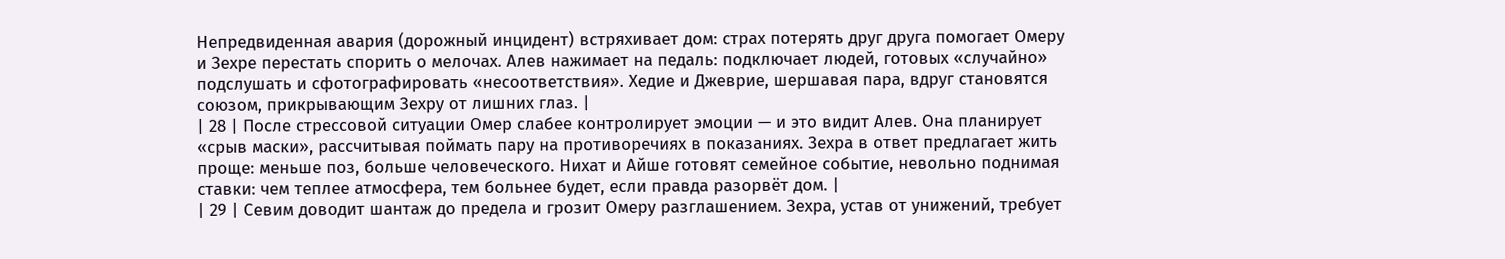Непредвиденная авария (дорожный инцидент) встряхивает дом: страх потерять друг друга помогает Омеру и Зехре перестать спорить о мелочах. Алев нажимает на педаль: подключает людей, готовых «случайно» подслушать и сфотографировать «несоответствия». Хедие и Джеврие, шершавая пара, вдруг становятся союзом, прикрывающим Зехру от лишних глаз. |
| 28 | После стрессовой ситуации Омер слабее контролирует эмоции — и это видит Алев. Она планирует «срыв маски», рассчитывая поймать пару на противоречиях в показаниях. Зехра в ответ предлагает жить проще: меньше поз, больше человеческого. Нихат и Айше готовят семейное событие, невольно поднимая ставки: чем теплее атмосфера, тем больнее будет, если правда разорвёт дом. |
| 29 | Севим доводит шантаж до предела и грозит Омеру разглашением. Зехра, устав от унижений, требует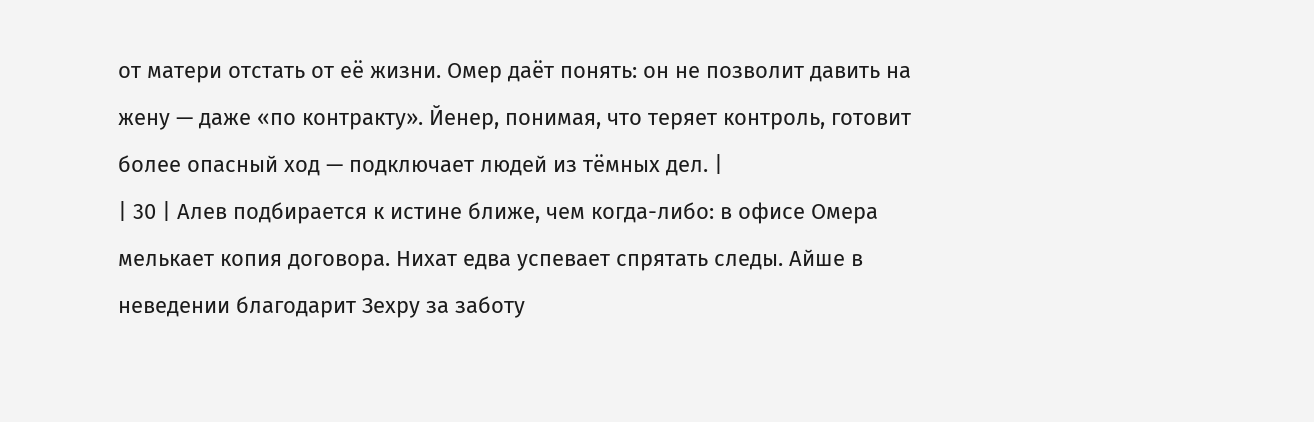от матери отстать от её жизни. Омер даёт понять: он не позволит давить на жену — даже «по контракту». Йенер, понимая, что теряет контроль, готовит более опасный ход — подключает людей из тёмных дел. |
| 30 | Алев подбирается к истине ближе, чем когда-либо: в офисе Омера мелькает копия договора. Нихат едва успевает спрятать следы. Айше в неведении благодарит Зехру за заботу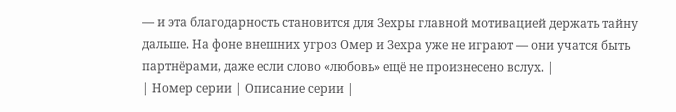— и эта благодарность становится для Зехры главной мотивацией держать тайну дальше. На фоне внешних угроз Омер и Зехра уже не играют — они учатся быть партнёрами, даже если слово «любовь» ещё не произнесено вслух. |
| Номер серии | Описание серии |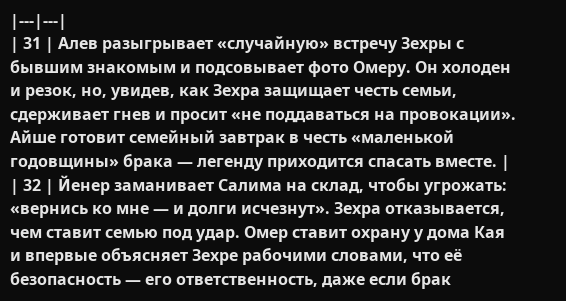|---|---|
| 31 | Алев разыгрывает «случайную» встречу Зехры с бывшим знакомым и подсовывает фото Омеру. Он холоден и резок, но, увидев, как Зехра защищает честь семьи, сдерживает гнев и просит «не поддаваться на провокации». Айше готовит семейный завтрак в честь «маленькой годовщины» брака — легенду приходится спасать вместе. |
| 32 | Йенер заманивает Салима на склад, чтобы угрожать: «вернись ко мне — и долги исчезнут». Зехра отказывается, чем ставит семью под удар. Омер ставит охрану у дома Кая и впервые объясняет Зехре рабочими словами, что её безопасность — его ответственность, даже если брак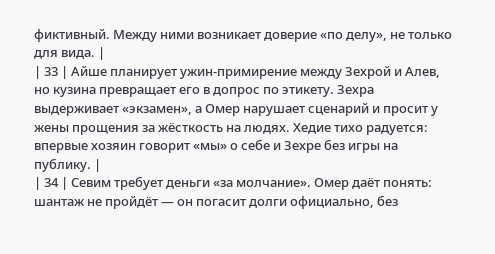фиктивный. Между ними возникает доверие «по делу», не только для вида. |
| 33 | Айше планирует ужин-примирение между Зехрой и Алев, но кузина превращает его в допрос по этикету. Зехра выдерживает «экзамен», а Омер нарушает сценарий и просит у жены прощения за жёсткость на людях. Хедие тихо радуется: впервые хозяин говорит «мы» о себе и Зехре без игры на публику. |
| 34 | Севим требует деньги «за молчание». Омер даёт понять: шантаж не пройдёт — он погасит долги официально, без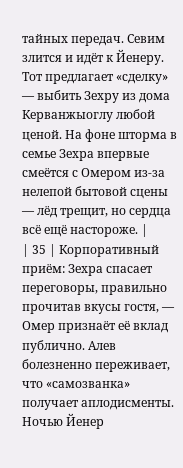тайных передач. Севим злится и идёт к Йенеру. Тот предлагает «сделку» — выбить Зехру из дома Керванжыоглу любой ценой. На фоне шторма в семье Зехра впервые смеётся с Омером из-за нелепой бытовой сцены — лёд трещит, но сердца всё ещё настороже. |
| 35 | Корпоративный приём: Зехра спасает переговоры, правильно прочитав вкусы гостя, — Омер признаёт её вклад публично. Алев болезненно переживает, что «самозванка» получает аплодисменты. Ночью Йенер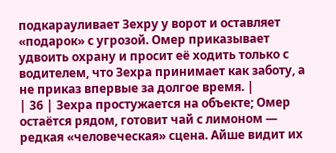подкарауливает Зехру у ворот и оставляет «подарок» с угрозой. Омер приказывает удвоить охрану и просит её ходить только с водителем, что Зехра принимает как заботу, а не приказ впервые за долгое время. |
| 36 | Зехра простужается на объекте; Омер остаётся рядом, готовит чай с лимоном — редкая «человеческая» сцена. Айше видит их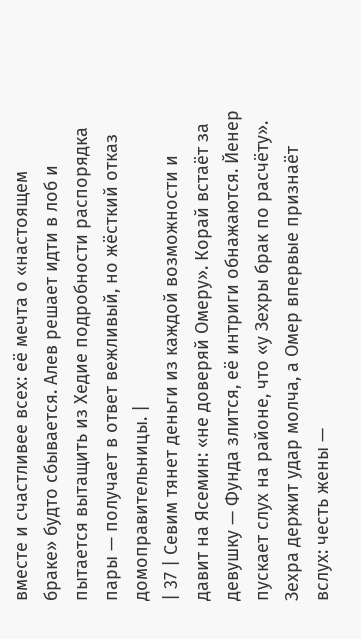вместе и счастливее всех: её мечта о «настоящем браке» будто сбывается. Алев решает идти в лоб и пытается вытащить из Хедие подробности распорядка пары — получает в ответ вежливый, но жёсткий отказ домоправительницы. |
| 37 | Севим тянет деньги из каждой возможности и давит на Ясемин: «не доверяй Омеру». Корай встаёт за девушку — Фунда злится, её интриги обнажаются. Йенер пускает слух на районе, что «у Зехры брак по расчёту». Зехра держит удар молча, а Омер впервые признаёт вслух: честь жены —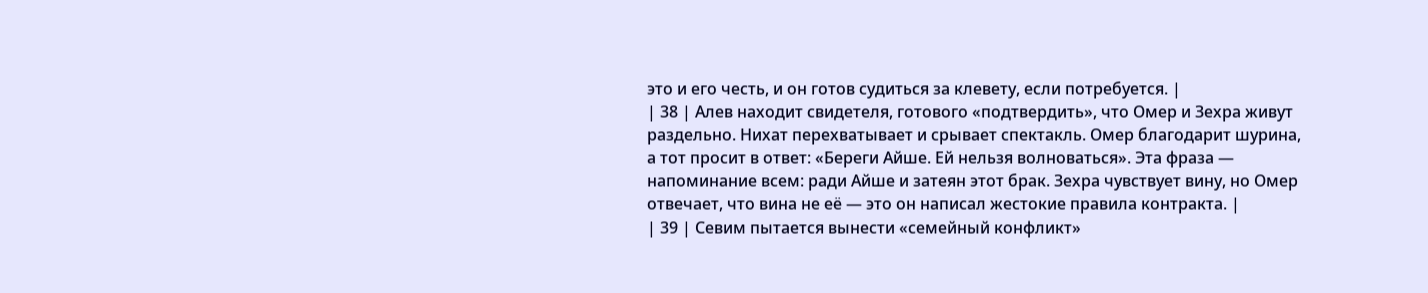это и его честь, и он готов судиться за клевету, если потребуется. |
| 38 | Алев находит свидетеля, готового «подтвердить», что Омер и Зехра живут раздельно. Нихат перехватывает и срывает спектакль. Омер благодарит шурина, а тот просит в ответ: «Береги Айше. Ей нельзя волноваться». Эта фраза — напоминание всем: ради Айше и затеян этот брак. Зехра чувствует вину, но Омер отвечает, что вина не её — это он написал жестокие правила контракта. |
| 39 | Севим пытается вынести «семейный конфликт»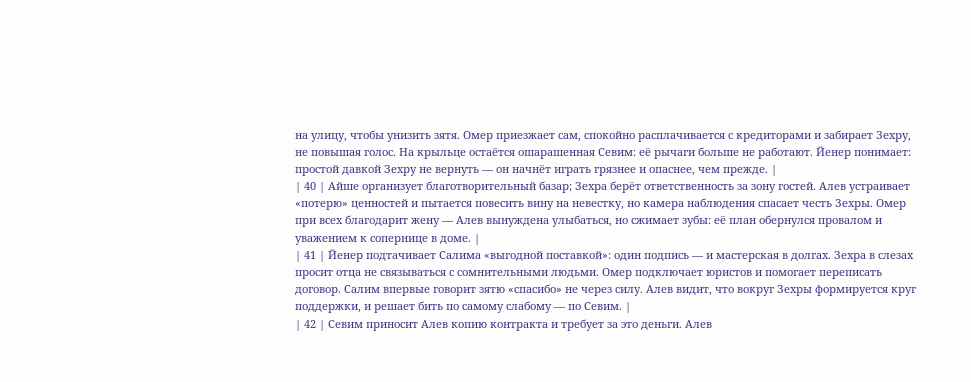на улицу, чтобы унизить зятя. Омер приезжает сам, спокойно расплачивается с кредиторами и забирает Зехру, не повышая голос. На крыльце остаётся ошарашенная Севим: её рычаги больше не работают. Йенер понимает: простой давкой Зехру не вернуть — он начнёт играть грязнее и опаснее, чем прежде. |
| 40 | Айше организует благотворительный базар; Зехра берёт ответственность за зону гостей. Алев устраивает «потерю» ценностей и пытается повесить вину на невестку, но камера наблюдения спасает честь Зехры. Омер при всех благодарит жену — Алев вынуждена улыбаться, но сжимает зубы: её план обернулся провалом и уважением к сопернице в доме. |
| 41 | Йенер подтачивает Салима «выгодной поставкой»: один подпись — и мастерская в долгах. Зехра в слезах просит отца не связываться с сомнительными людьми. Омер подключает юристов и помогает переписать договор. Салим впервые говорит зятю «спасибо» не через силу. Алев видит, что вокруг Зехры формируется круг поддержки, и решает бить по самому слабому — по Севим. |
| 42 | Севим приносит Алев копию контракта и требует за это деньги. Алев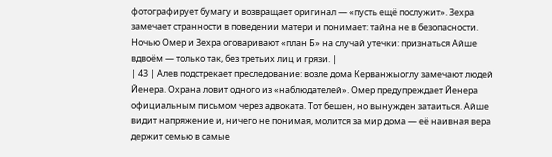фотографирует бумагу и возвращает оригинал — «пусть ещё послужит». Зехра замечает странности в поведении матери и понимает: тайна не в безопасности. Ночью Омер и Зехра оговаривают «план Б» на случай утечки: признаться Айше вдвоём — только так, без третьих лиц и грязи. |
| 43 | Алев подстрекает преследование: возле дома Керванжыоглу замечают людей Йенера. Охрана ловит одного из «наблюдателей». Омер предупреждает Йенера официальным письмом через адвоката. Тот бешен, но вынужден затаиться. Айше видит напряжение и, ничего не понимая, молится за мир дома — её наивная вера держит семью в самые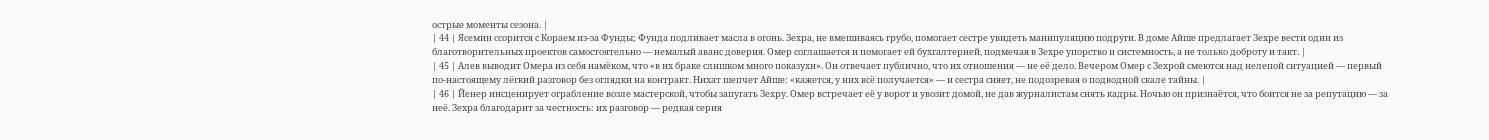острые моменты сезона. |
| 44 | Ясемин ссорится с Кораем из-за Фунды; Фунда подливает масла в огонь. Зехра, не вмешиваясь грубо, помогает сестре увидеть манипуляцию подруги. В доме Айше предлагает Зехре вести один из благотворительных проектов самостоятельно — немалый аванс доверия. Омер соглашается и помогает ей бухгалтерией, подмечая в Зехре упорство и системность, а не только доброту и такт. |
| 45 | Алев выводит Омера из себя намёком, что «в их браке слишком много показухи». Он отвечает публично, что их отношения — не её дело. Вечером Омер с Зехрой смеются над нелепой ситуацией — первый по-настоящему лёгкий разговор без оглядки на контракт. Нихат шепчет Айше: «кажется, у них всё получается» — и сестра сияет, не подозревая о подводной скале тайны. |
| 46 | Йенер инсценирует ограбление возле мастерской, чтобы запугать Зехру. Омер встречает её у ворот и увозит домой, не дав журналистам снять кадры. Ночью он признаётся, что боится не за репутацию — за неё. Зехра благодарит за честность: их разговор — редкая серия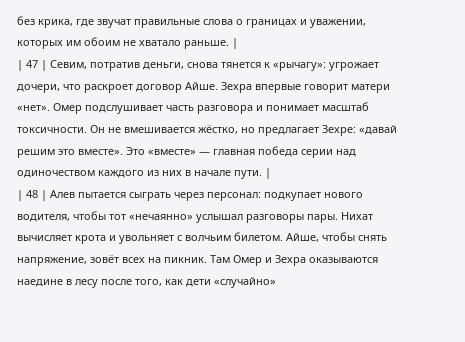без крика, где звучат правильные слова о границах и уважении, которых им обоим не хватало раньше. |
| 47 | Севим, потратив деньги, снова тянется к «рычагу»: угрожает дочери, что раскроет договор Айше. Зехра впервые говорит матери «нет». Омер подслушивает часть разговора и понимает масштаб токсичности. Он не вмешивается жёстко, но предлагает Зехре: «давай решим это вместе». Это «вместе» — главная победа серии над одиночеством каждого из них в начале пути. |
| 48 | Алев пытается сыграть через персонал: подкупает нового водителя, чтобы тот «нечаянно» услышал разговоры пары. Нихат вычисляет крота и увольняет с волчьим билетом. Айше, чтобы снять напряжение, зовёт всех на пикник. Там Омер и Зехра оказываются наедине в лесу после того, как дети «случайно»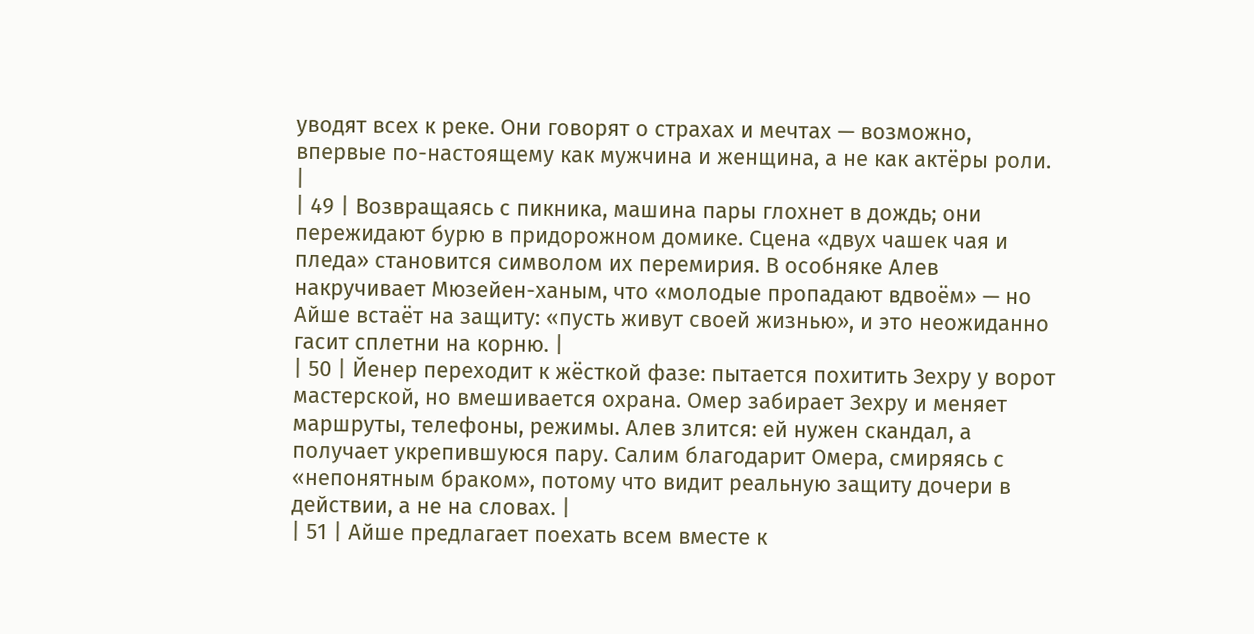уводят всех к реке. Они говорят о страхах и мечтах — возможно, впервые по-настоящему как мужчина и женщина, а не как актёры роли. |
| 49 | Возвращаясь с пикника, машина пары глохнет в дождь; они пережидают бурю в придорожном домике. Сцена «двух чашек чая и пледа» становится символом их перемирия. В особняке Алев накручивает Мюзейен-ханым, что «молодые пропадают вдвоём» — но Айше встаёт на защиту: «пусть живут своей жизнью», и это неожиданно гасит сплетни на корню. |
| 50 | Йенер переходит к жёсткой фазе: пытается похитить Зехру у ворот мастерской, но вмешивается охрана. Омер забирает Зехру и меняет маршруты, телефоны, режимы. Алев злится: ей нужен скандал, а получает укрепившуюся пару. Салим благодарит Омера, смиряясь с «непонятным браком», потому что видит реальную защиту дочери в действии, а не на словах. |
| 51 | Айше предлагает поехать всем вместе к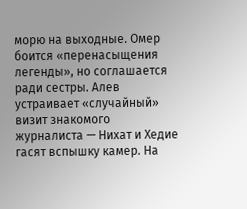морю на выходные. Омер боится «перенасыщения легенды», но соглашается ради сестры. Алев устраивает «случайный» визит знакомого журналиста — Нихат и Хедие гасят вспышку камер. На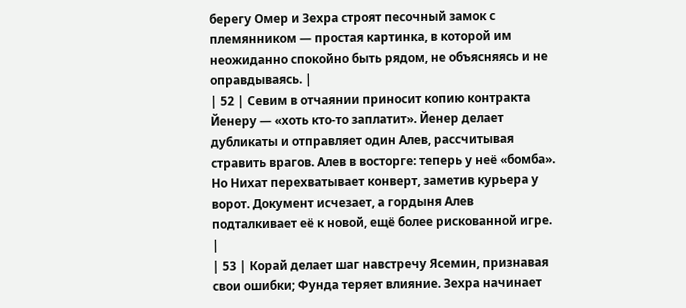берегу Омер и Зехра строят песочный замок с племянником — простая картинка, в которой им неожиданно спокойно быть рядом, не объясняясь и не оправдываясь. |
| 52 | Севим в отчаянии приносит копию контракта Йенеру — «хоть кто-то заплатит». Йенер делает дубликаты и отправляет один Алев, рассчитывая стравить врагов. Алев в восторге: теперь у неё «бомба». Но Нихат перехватывает конверт, заметив курьера у ворот. Документ исчезает, а гордыня Алев подталкивает её к новой, ещё более рискованной игре. |
| 53 | Корай делает шаг навстречу Ясемин, признавая свои ошибки; Фунда теряет влияние. Зехра начинает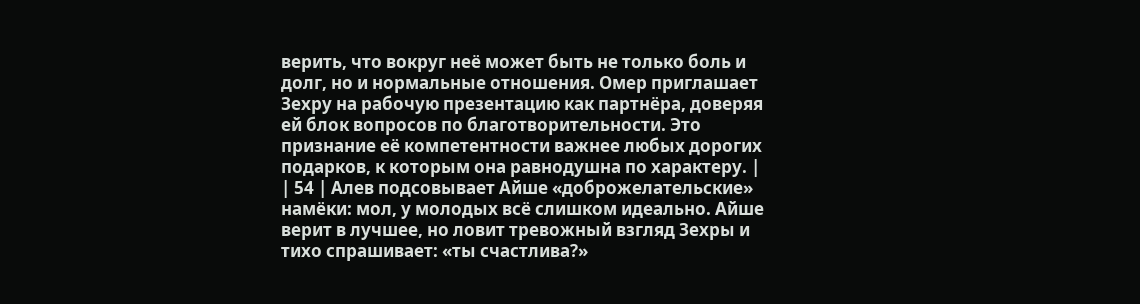верить, что вокруг неё может быть не только боль и долг, но и нормальные отношения. Омер приглашает Зехру на рабочую презентацию как партнёра, доверяя ей блок вопросов по благотворительности. Это признание её компетентности важнее любых дорогих подарков, к которым она равнодушна по характеру. |
| 54 | Алев подсовывает Айше «доброжелательские» намёки: мол, у молодых всё слишком идеально. Айше верит в лучшее, но ловит тревожный взгляд Зехры и тихо спрашивает: «ты счастлива?»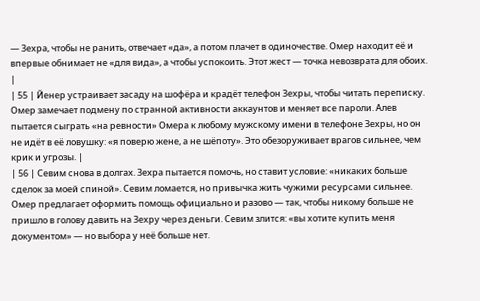— Зехра, чтобы не ранить, отвечает «да», а потом плачет в одиночестве. Омер находит её и впервые обнимает не «для вида», а чтобы успокоить. Этот жест — точка невозврата для обоих. |
| 55 | Йенер устраивает засаду на шофёра и крадёт телефон Зехры, чтобы читать переписку. Омер замечает подмену по странной активности аккаунтов и меняет все пароли. Алев пытается сыграть «на ревности» Омера к любому мужскому имени в телефоне Зехры, но он не идёт в её ловушку: «я поверю жене, а не шёпоту». Это обезоруживает врагов сильнее, чем крик и угрозы. |
| 56 | Севим снова в долгах. Зехра пытается помочь, но ставит условие: «никаких больше сделок за моей спиной». Севим ломается, но привычка жить чужими ресурсами сильнее. Омер предлагает оформить помощь официально и разово — так, чтобы никому больше не пришло в голову давить на Зехру через деньги. Севим злится: «вы хотите купить меня документом» — но выбора у неё больше нет.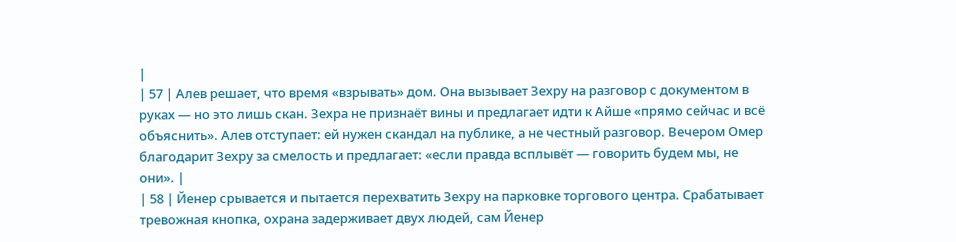|
| 57 | Алев решает, что время «взрывать» дом. Она вызывает Зехру на разговор с документом в руках — но это лишь скан. Зехра не признаёт вины и предлагает идти к Айше «прямо сейчас и всё объяснить». Алев отступает: ей нужен скандал на публике, а не честный разговор. Вечером Омер благодарит Зехру за смелость и предлагает: «если правда всплывёт — говорить будем мы, не они». |
| 58 | Йенер срывается и пытается перехватить Зехру на парковке торгового центра. Срабатывает тревожная кнопка, охрана задерживает двух людей, сам Йенер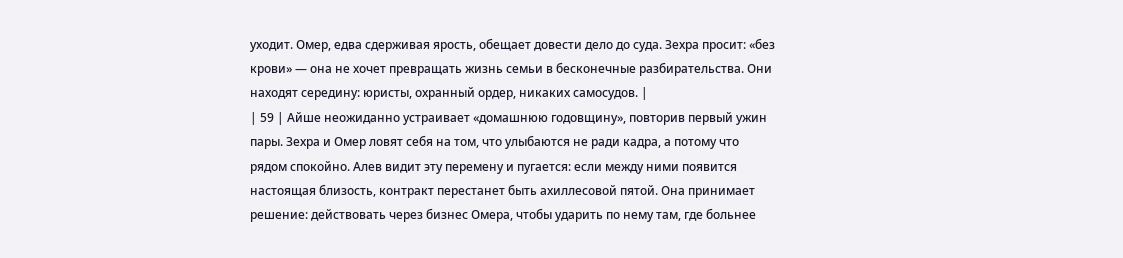уходит. Омер, едва сдерживая ярость, обещает довести дело до суда. Зехра просит: «без крови» — она не хочет превращать жизнь семьи в бесконечные разбирательства. Они находят середину: юристы, охранный ордер, никаких самосудов. |
| 59 | Айше неожиданно устраивает «домашнюю годовщину», повторив первый ужин пары. Зехра и Омер ловят себя на том, что улыбаются не ради кадра, а потому что рядом спокойно. Алев видит эту перемену и пугается: если между ними появится настоящая близость, контракт перестанет быть ахиллесовой пятой. Она принимает решение: действовать через бизнес Омера, чтобы ударить по нему там, где больнее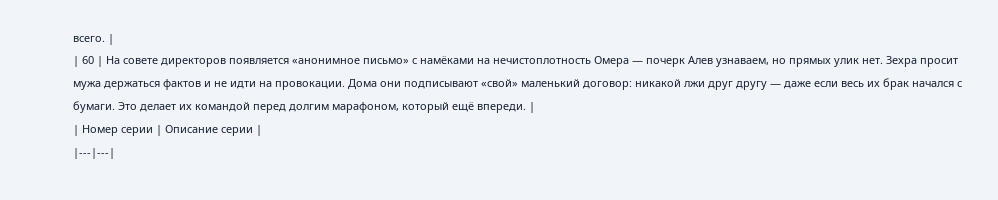всего. |
| 60 | На совете директоров появляется «анонимное письмо» с намёками на нечистоплотность Омера — почерк Алев узнаваем, но прямых улик нет. Зехра просит мужа держаться фактов и не идти на провокации. Дома они подписывают «свой» маленький договор: никакой лжи друг другу — даже если весь их брак начался с бумаги. Это делает их командой перед долгим марафоном, который ещё впереди. |
| Номер серии | Описание серии |
|---|---|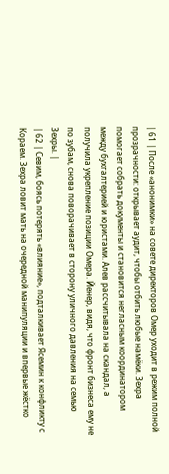| 61 | После «анонимки» на совете директоров Омер уходит в режим полной прозрачности: открывает аудит, чтобы отбить любые намёки. Зехра помогает собрать документы и становится негласным координатором между бухгалтерией и юристами. Алев рассчитывала на скандал, а получила укрепление позиции Омера. Йенер, видя, что фронт бизнеса ему не по зубам, снова поворачивает в сторону уличного давления на семью Зехры. |
| 62 | Севим, боясь потерять «влияние», подталкивает Ясемин к конфликту с Кораем. Зехра ловит мать на очередной манипуляции и впервые жёстко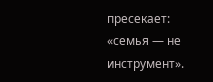пресекает: «семья — не инструмент».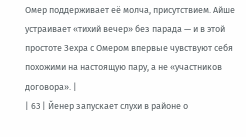Омер поддерживает её молча, присутствием. Айше устраивает «тихий вечер» без парада — и в этой простоте Зехра с Омером впервые чувствуют себя похожими на настоящую пару, а не «участников договора». |
| 63 | Йенер запускает слухи в районе о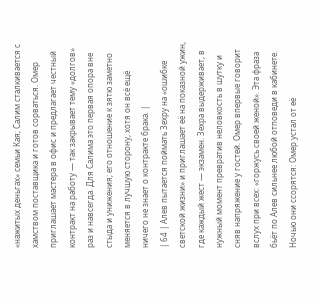«нажитых деньгах» семьи Кая; Салим сталкивается с хамством поставщика и готов сорваться. Омер приглашает мастера в офис и предлагает честный контракт на работу — так закрывает тему «долгов» раз и навсегда. Для Салима это первая опора вне стыда и унижения; его отношение к зятю заметно меняется в лучшую сторону, хотя он всё ещё ничего не знает о контракте брака. |
| 64 | Алев пытается поймать Зехру на «ошибке светской жизни» и приглашает её на показной ужин, где каждый жест — экзамен. Зехра выдерживает, в нужный момент превратив неловкость в шутку и сняв напряжение у гостей. Омер впервые говорит вслух при всех: «горжусь своей женой». Эта фраза бьёт по Алев сильнее любой отповеди в кабинете. Ночью они ссорятся: Омер устал от её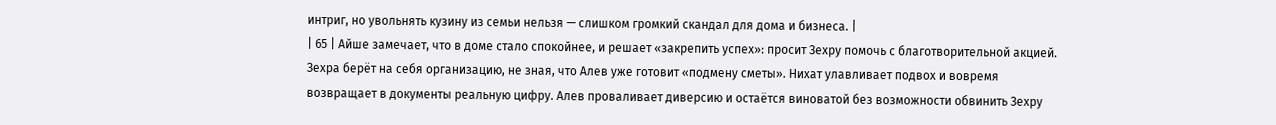интриг, но увольнять кузину из семьи нельзя — слишком громкий скандал для дома и бизнеса. |
| 65 | Айше замечает, что в доме стало спокойнее, и решает «закрепить успех»: просит Зехру помочь с благотворительной акцией. Зехра берёт на себя организацию, не зная, что Алев уже готовит «подмену сметы». Нихат улавливает подвох и вовремя возвращает в документы реальную цифру. Алев проваливает диверсию и остаётся виноватой без возможности обвинить Зехру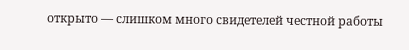открыто — слишком много свидетелей честной работы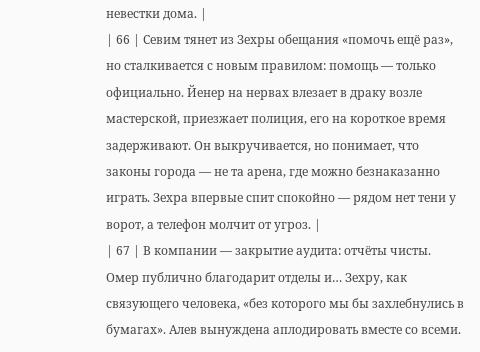невестки дома. |
| 66 | Севим тянет из Зехры обещания «помочь ещё раз», но сталкивается с новым правилом: помощь — только официально. Йенер на нервах влезает в драку возле мастерской, приезжает полиция, его на короткое время задерживают. Он выкручивается, но понимает, что законы города — не та арена, где можно безнаказанно играть. Зехра впервые спит спокойно — рядом нет тени у ворот, а телефон молчит от угроз. |
| 67 | В компании — закрытие аудита: отчёты чисты. Омер публично благодарит отделы и… Зехру, как связующего человека, «без которого мы бы захлебнулись в бумагах». Алев вынуждена аплодировать вместе со всеми.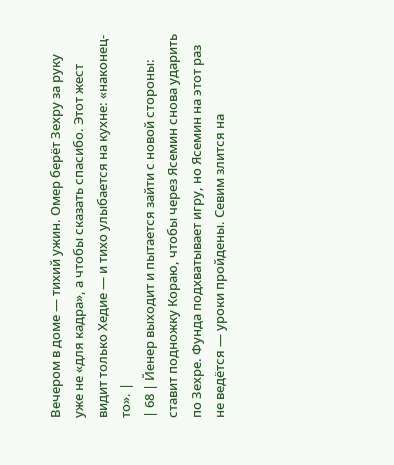Вечером в доме — тихий ужин. Омер берёт Зехру за руку уже не «для кадра», а чтобы сказать спасибо. Этот жест видит только Хедие — и тихо улыбается на кухне: «наконец-то». |
| 68 | Йенер выходит и пытается зайти с новой стороны: ставит подножку Кораю, чтобы через Ясемин снова ударить по Зехре. Фунда подхватывает игру, но Ясемин на этот раз не ведётся — уроки пройдены. Севим злится на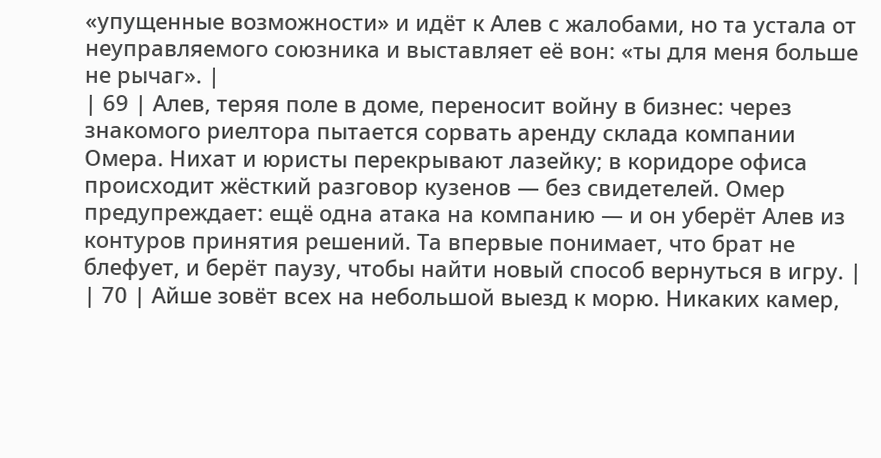«упущенные возможности» и идёт к Алев с жалобами, но та устала от неуправляемого союзника и выставляет её вон: «ты для меня больше не рычаг». |
| 69 | Алев, теряя поле в доме, переносит войну в бизнес: через знакомого риелтора пытается сорвать аренду склада компании Омера. Нихат и юристы перекрывают лазейку; в коридоре офиса происходит жёсткий разговор кузенов — без свидетелей. Омер предупреждает: ещё одна атака на компанию — и он уберёт Алев из контуров принятия решений. Та впервые понимает, что брат не блефует, и берёт паузу, чтобы найти новый способ вернуться в игру. |
| 70 | Айше зовёт всех на небольшой выезд к морю. Никаких камер,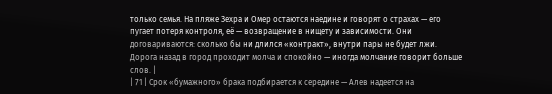только семья. На пляже Зехра и Омер остаются наедине и говорят о страхах — его пугает потеря контроля, её — возвращение в нищету и зависимости. Они договариваются: сколько бы ни длился «контракт», внутри пары не будет лжи. Дорога назад в город проходит молча и спокойно — иногда молчание говорит больше слов. |
| 71 | Срок «бумажного» брака подбирается к середине — Алев надеется на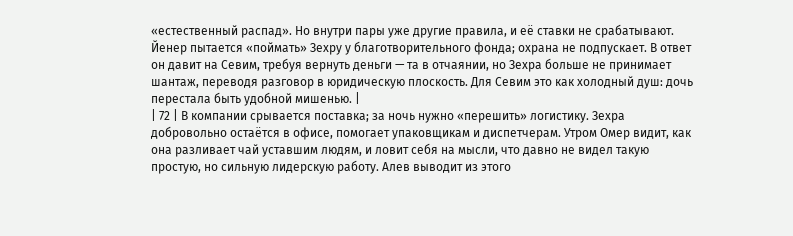«естественный распад». Но внутри пары уже другие правила, и её ставки не срабатывают. Йенер пытается «поймать» Зехру у благотворительного фонда; охрана не подпускает. В ответ он давит на Севим, требуя вернуть деньги — та в отчаянии, но Зехра больше не принимает шантаж, переводя разговор в юридическую плоскость. Для Севим это как холодный душ: дочь перестала быть удобной мишенью. |
| 72 | В компании срывается поставка; за ночь нужно «перешить» логистику. Зехра добровольно остаётся в офисе, помогает упаковщикам и диспетчерам. Утром Омер видит, как она разливает чай уставшим людям, и ловит себя на мысли, что давно не видел такую простую, но сильную лидерскую работу. Алев выводит из этого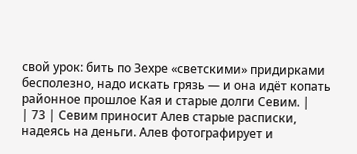свой урок: бить по Зехре «светскими» придирками бесполезно, надо искать грязь — и она идёт копать районное прошлое Кая и старые долги Севим. |
| 73 | Севим приносит Алев старые расписки, надеясь на деньги. Алев фотографирует и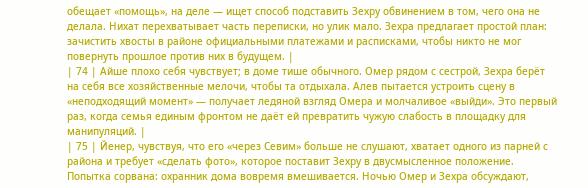обещает «помощь», на деле — ищет способ подставить Зехру обвинением в том, чего она не делала. Нихат перехватывает часть переписки, но улик мало. Зехра предлагает простой план: зачистить хвосты в районе официальными платежами и расписками, чтобы никто не мог повернуть прошлое против них в будущем. |
| 74 | Айше плохо себя чувствует; в доме тише обычного. Омер рядом с сестрой, Зехра берёт на себя все хозяйственные мелочи, чтобы та отдыхала. Алев пытается устроить сцену в «неподходящий момент» — получает ледяной взгляд Омера и молчаливое «выйди». Это первый раз, когда семья единым фронтом не даёт ей превратить чужую слабость в площадку для манипуляций. |
| 75 | Йенер, чувствуя, что его «через Севим» больше не слушают, хватает одного из парней с района и требует «сделать фото», которое поставит Зехру в двусмысленное положение. Попытка сорвана: охранник дома вовремя вмешивается. Ночью Омер и Зехра обсуждают,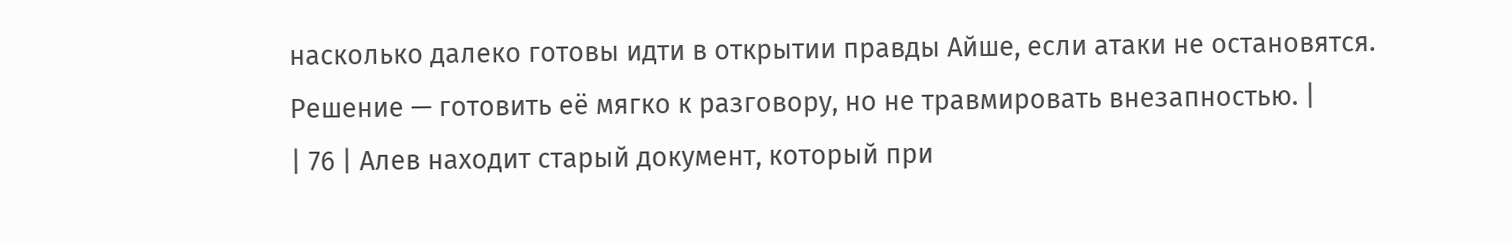насколько далеко готовы идти в открытии правды Айше, если атаки не остановятся. Решение — готовить её мягко к разговору, но не травмировать внезапностью. |
| 76 | Алев находит старый документ, который при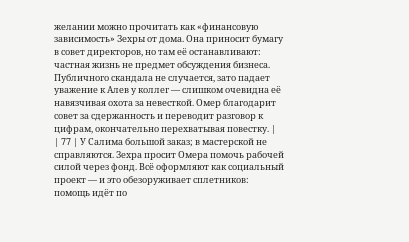желании можно прочитать как «финансовую зависимость» Зехры от дома. Она приносит бумагу в совет директоров, но там её останавливают: частная жизнь не предмет обсуждения бизнеса. Публичного скандала не случается, зато падает уважение к Алев у коллег — слишком очевидна её навязчивая охота за невесткой. Омер благодарит совет за сдержанность и переводит разговор к цифрам, окончательно перехватывая повестку. |
| 77 | У Салима большой заказ; в мастерской не справляются. Зехра просит Омера помочь рабочей силой через фонд. Всё оформляют как социальный проект — и это обезоруживает сплетников: помощь идёт по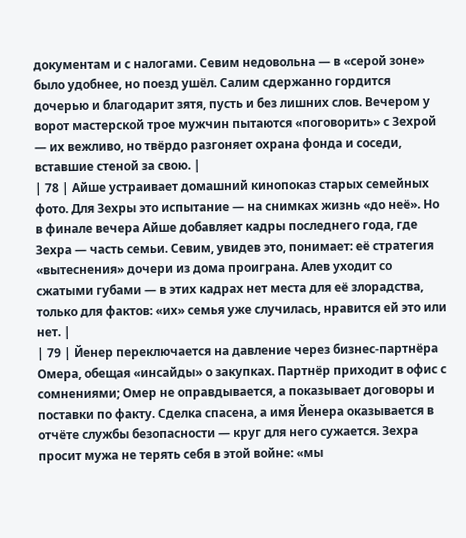документам и с налогами. Севим недовольна — в «серой зоне» было удобнее, но поезд ушёл. Салим сдержанно гордится дочерью и благодарит зятя, пусть и без лишних слов. Вечером у ворот мастерской трое мужчин пытаются «поговорить» с Зехрой — их вежливо, но твёрдо разгоняет охрана фонда и соседи, вставшие стеной за свою. |
| 78 | Айше устраивает домашний кинопоказ старых семейных фото. Для Зехры это испытание — на снимках жизнь «до неё». Но в финале вечера Айше добавляет кадры последнего года, где Зехра — часть семьи. Севим, увидев это, понимает: её стратегия «вытеснения» дочери из дома проиграна. Алев уходит со сжатыми губами — в этих кадрах нет места для её злорадства, только для фактов: «их» семья уже случилась, нравится ей это или нет. |
| 79 | Йенер переключается на давление через бизнес-партнёра Омера, обещая «инсайды» о закупках. Партнёр приходит в офис с сомнениями; Омер не оправдывается, а показывает договоры и поставки по факту. Сделка спасена, а имя Йенера оказывается в отчёте службы безопасности — круг для него сужается. Зехра просит мужа не терять себя в этой войне: «мы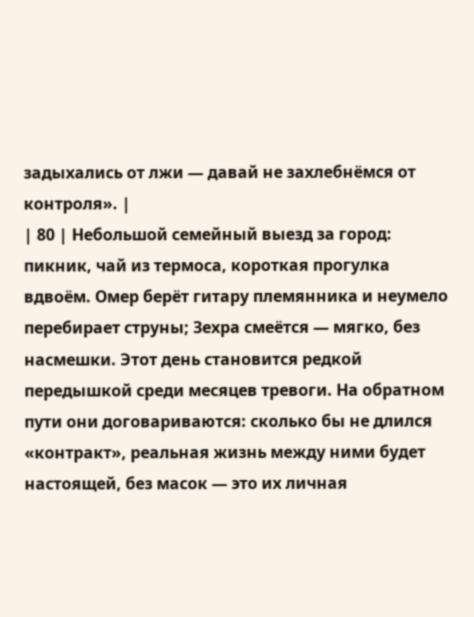задыхались от лжи — давай не захлебнёмся от контроля». |
| 80 | Небольшой семейный выезд за город: пикник, чай из термоса, короткая прогулка вдвоём. Омер берёт гитару племянника и неумело перебирает струны; Зехра смеётся — мягко, без насмешки. Этот день становится редкой передышкой среди месяцев тревоги. На обратном пути они договариваются: сколько бы не длился «контракт», реальная жизнь между ними будет настоящей, без масок — это их личная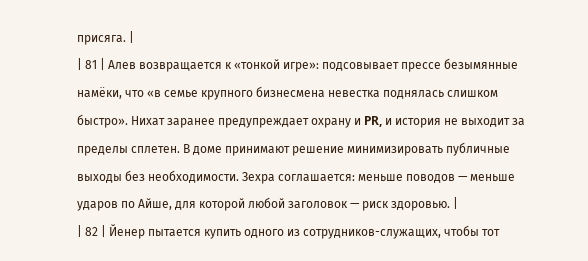присяга. |
| 81 | Алев возвращается к «тонкой игре»: подсовывает прессе безымянные намёки, что «в семье крупного бизнесмена невестка поднялась слишком быстро». Нихат заранее предупреждает охрану и PR, и история не выходит за пределы сплетен. В доме принимают решение минимизировать публичные выходы без необходимости. Зехра соглашается: меньше поводов — меньше ударов по Айше, для которой любой заголовок — риск здоровью. |
| 82 | Йенер пытается купить одного из сотрудников-служащих, чтобы тот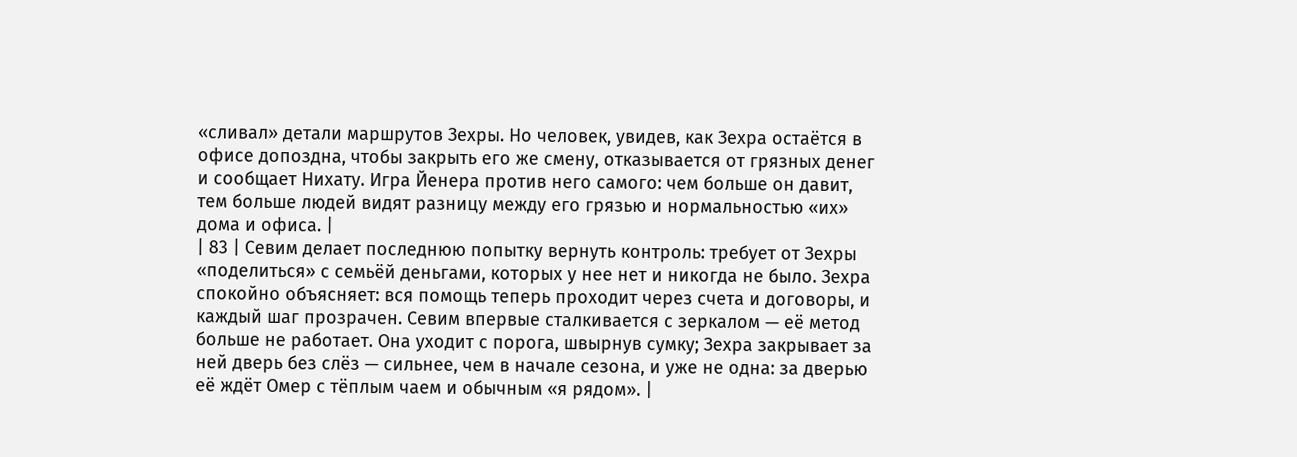«сливал» детали маршрутов Зехры. Но человек, увидев, как Зехра остаётся в офисе допоздна, чтобы закрыть его же смену, отказывается от грязных денег и сообщает Нихату. Игра Йенера против него самого: чем больше он давит, тем больше людей видят разницу между его грязью и нормальностью «их» дома и офиса. |
| 83 | Севим делает последнюю попытку вернуть контроль: требует от Зехры «поделиться» с семьёй деньгами, которых у нее нет и никогда не было. Зехра спокойно объясняет: вся помощь теперь проходит через счета и договоры, и каждый шаг прозрачен. Севим впервые сталкивается с зеркалом — её метод больше не работает. Она уходит с порога, швырнув сумку; Зехра закрывает за ней дверь без слёз — сильнее, чем в начале сезона, и уже не одна: за дверью её ждёт Омер с тёплым чаем и обычным «я рядом». |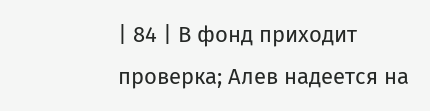| 84 | В фонд приходит проверка; Алев надеется на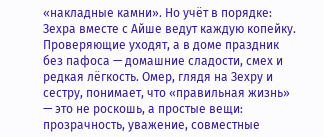«накладные камни». Но учёт в порядке: Зехра вместе с Айше ведут каждую копейку. Проверяющие уходят, а в доме праздник без пафоса — домашние сладости, смех и редкая лёгкость. Омер, глядя на Зехру и сестру, понимает, что «правильная жизнь» — это не роскошь, а простые вещи: прозрачность, уважение, совместные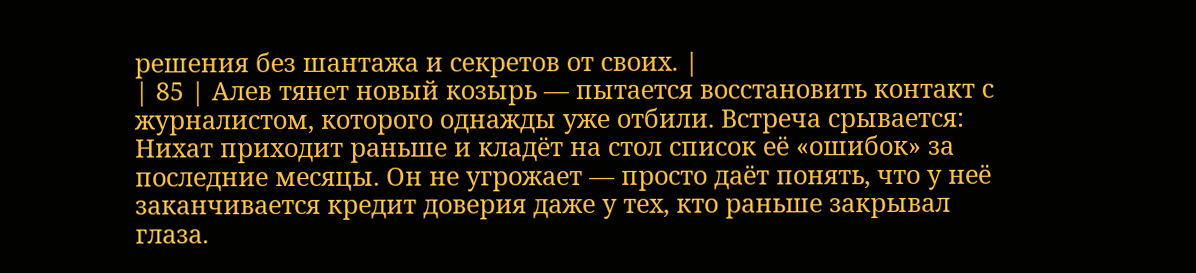решения без шантажа и секретов от своих. |
| 85 | Алев тянет новый козырь — пытается восстановить контакт с журналистом, которого однажды уже отбили. Встреча срывается: Нихат приходит раньше и кладёт на стол список её «ошибок» за последние месяцы. Он не угрожает — просто даёт понять, что у неё заканчивается кредит доверия даже у тех, кто раньше закрывал глаза.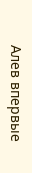Алев впервые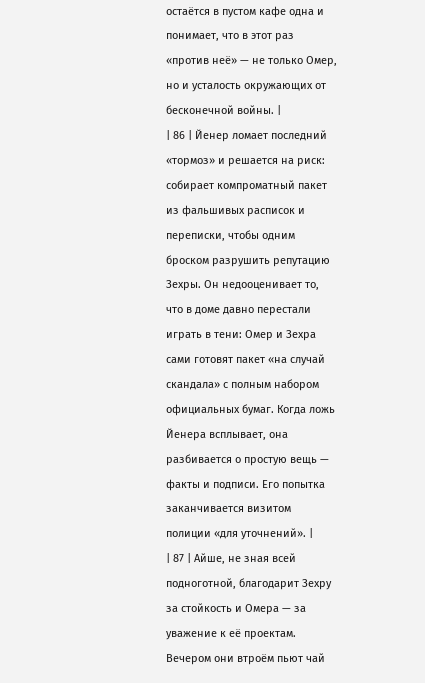остаётся в пустом кафе одна и понимает, что в этот раз «против неё» — не только Омер, но и усталость окружающих от бесконечной войны. |
| 86 | Йенер ломает последний «тормоз» и решается на риск: собирает компроматный пакет из фальшивых расписок и переписки, чтобы одним броском разрушить репутацию Зехры. Он недооценивает то, что в доме давно перестали играть в тени: Омер и Зехра сами готовят пакет «на случай скандала» с полным набором официальных бумаг. Когда ложь Йенера всплывает, она разбивается о простую вещь — факты и подписи. Его попытка заканчивается визитом полиции «для уточнений». |
| 87 | Айше, не зная всей подноготной, благодарит Зехру за стойкость и Омера — за уважение к её проектам. Вечером они втроём пьют чай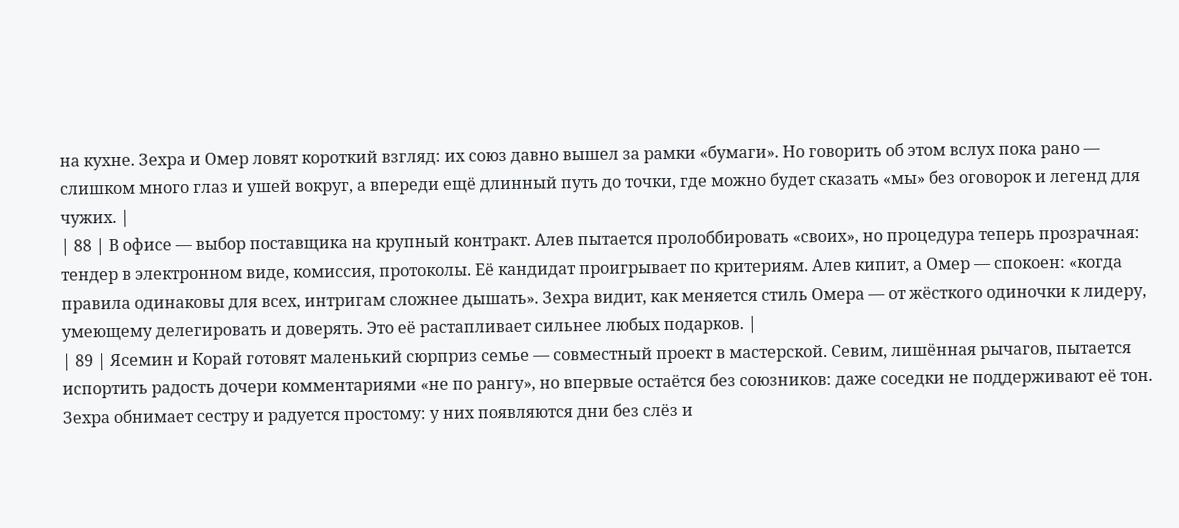на кухне. Зехра и Омер ловят короткий взгляд: их союз давно вышел за рамки «бумаги». Но говорить об этом вслух пока рано — слишком много глаз и ушей вокруг, а впереди ещё длинный путь до точки, где можно будет сказать «мы» без оговорок и легенд для чужих. |
| 88 | В офисе — выбор поставщика на крупный контракт. Алев пытается пролоббировать «своих», но процедура теперь прозрачная: тендер в электронном виде, комиссия, протоколы. Её кандидат проигрывает по критериям. Алев кипит, а Омер — спокоен: «когда правила одинаковы для всех, интригам сложнее дышать». Зехра видит, как меняется стиль Омера — от жёсткого одиночки к лидеру, умеющему делегировать и доверять. Это её растапливает сильнее любых подарков. |
| 89 | Ясемин и Корай готовят маленький сюрприз семье — совместный проект в мастерской. Севим, лишённая рычагов, пытается испортить радость дочери комментариями «не по рангу», но впервые остаётся без союзников: даже соседки не поддерживают её тон. Зехра обнимает сестру и радуется простому: у них появляются дни без слёз и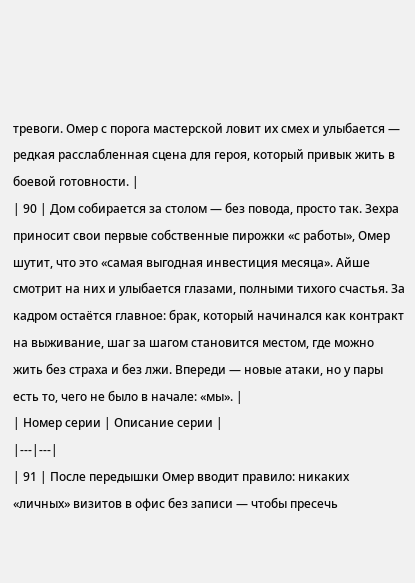тревоги. Омер с порога мастерской ловит их смех и улыбается — редкая расслабленная сцена для героя, который привык жить в боевой готовности. |
| 90 | Дом собирается за столом — без повода, просто так. Зехра приносит свои первые собственные пирожки «с работы», Омер шутит, что это «самая выгодная инвестиция месяца». Айше смотрит на них и улыбается глазами, полными тихого счастья. За кадром остаётся главное: брак, который начинался как контракт на выживание, шаг за шагом становится местом, где можно жить без страха и без лжи. Впереди — новые атаки, но у пары есть то, чего не было в начале: «мы». |
| Номер серии | Описание серии |
|---|---|
| 91 | После передышки Омер вводит правило: никаких «личных» визитов в офис без записи — чтобы пресечь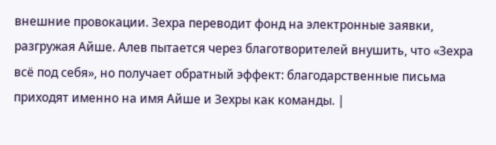внешние провокации. Зехра переводит фонд на электронные заявки, разгружая Айше. Алев пытается через благотворителей внушить, что «Зехра всё под себя», но получает обратный эффект: благодарственные письма приходят именно на имя Айше и Зехры как команды. |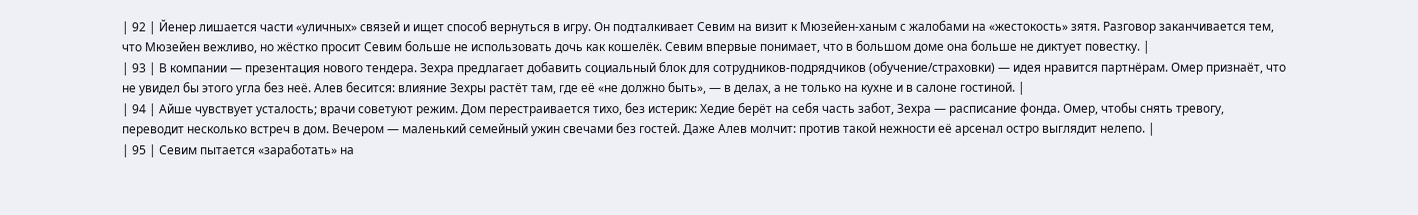| 92 | Йенер лишается части «уличных» связей и ищет способ вернуться в игру. Он подталкивает Севим на визит к Мюзейен-ханым с жалобами на «жестокость» зятя. Разговор заканчивается тем, что Мюзейен вежливо, но жёстко просит Севим больше не использовать дочь как кошелёк. Севим впервые понимает, что в большом доме она больше не диктует повестку. |
| 93 | В компании — презентация нового тендера. Зехра предлагает добавить социальный блок для сотрудников-подрядчиков (обучение/страховки) — идея нравится партнёрам. Омер признаёт, что не увидел бы этого угла без неё. Алев бесится: влияние Зехры растёт там, где её «не должно быть», — в делах, а не только на кухне и в салоне гостиной. |
| 94 | Айше чувствует усталость; врачи советуют режим. Дом перестраивается тихо, без истерик: Хедие берёт на себя часть забот, Зехра — расписание фонда. Омер, чтобы снять тревогу, переводит несколько встреч в дом. Вечером — маленький семейный ужин свечами без гостей. Даже Алев молчит: против такой нежности её арсенал остро выглядит нелепо. |
| 95 | Севим пытается «заработать» на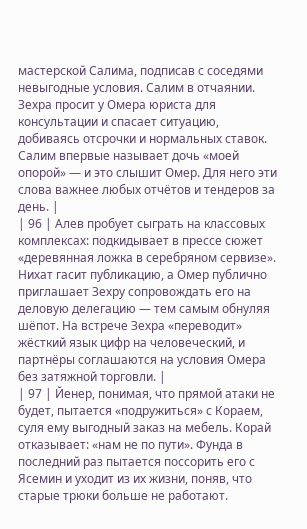мастерской Салима, подписав с соседями невыгодные условия. Салим в отчаянии. Зехра просит у Омера юриста для консультации и спасает ситуацию, добиваясь отсрочки и нормальных ставок. Салим впервые называет дочь «моей опорой» — и это слышит Омер. Для него эти слова важнее любых отчётов и тендеров за день. |
| 96 | Алев пробует сыграть на классовых комплекcах: подкидывает в прессе сюжет «деревянная ложка в серебряном сервизе». Нихат гасит публикацию, а Омер публично приглашает Зехру сопровождать его на деловую делегацию — тем самым обнуляя шёпот. На встрече Зехра «переводит» жёсткий язык цифр на человеческий, и партнёры соглашаются на условия Омера без затяжной торговли. |
| 97 | Йенер, понимая, что прямой атаки не будет, пытается «подружиться» с Кораем, суля ему выгодный заказ на мебель. Корай отказывает: «нам не по пути». Фунда в последний раз пытается поссорить его с Ясемин и уходит из их жизни, поняв, что старые трюки больше не работают.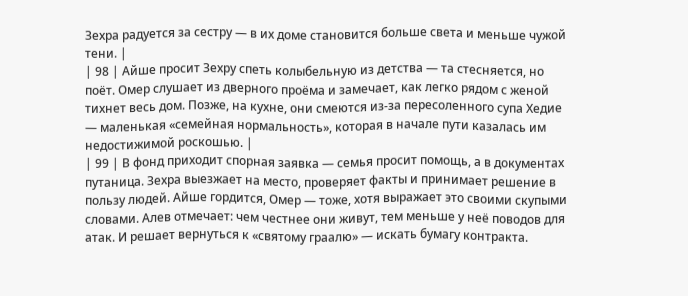Зехра радуется за сестру — в их доме становится больше света и меньше чужой тени. |
| 98 | Айше просит Зехру спеть колыбельную из детства — та стесняется, но поёт. Омер слушает из дверного проёма и замечает, как легко рядом с женой тихнет весь дом. Позже, на кухне, они смеются из-за пересоленного супа Хедие — маленькая «семейная нормальность», которая в начале пути казалась им недостижимой роскошью. |
| 99 | В фонд приходит спорная заявка — семья просит помощь, а в документах путаница. Зехра выезжает на место, проверяет факты и принимает решение в пользу людей. Айше гордится, Омер — тоже, хотя выражает это своими скупыми словами. Алев отмечает: чем честнее они живут, тем меньше у неё поводов для атак. И решает вернуться к «святому граалю» — искать бумагу контракта.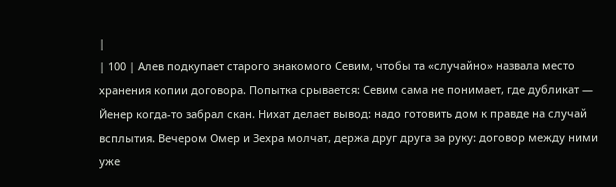|
| 100 | Алев подкупает старого знакомого Севим, чтобы та «случайно» назвала место хранения копии договора. Попытка срывается: Севим сама не понимает, где дубликат — Йенер когда-то забрал скан. Нихат делает вывод: надо готовить дом к правде на случай всплытия. Вечером Омер и Зехра молчат, держа друг друга за руку: договор между ними уже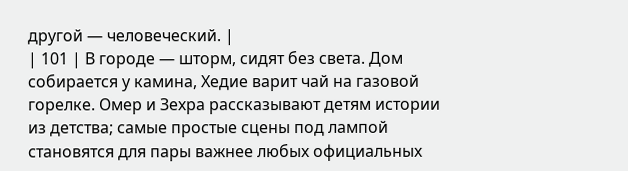другой — человеческий. |
| 101 | В городе — шторм, сидят без света. Дом собирается у камина, Хедие варит чай на газовой горелке. Омер и Зехра рассказывают детям истории из детства; самые простые сцены под лампой становятся для пары важнее любых официальных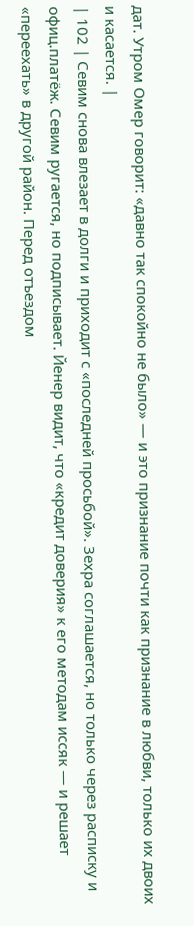дат. Утром Омер говорит: «давно так спокойно не было» — и это признание почти как признание в любви, только их двоих и касается. |
| 102 | Севим снова влезает в долги и приходит с «последней просьбой». Зехра соглашается, но только через расписку и офиц.платёж. Севим ругается, но подписывает. Йенер видит, что «кредит доверия» к его методам иссяк — и решает «переехать» в другой район. Перед отъездом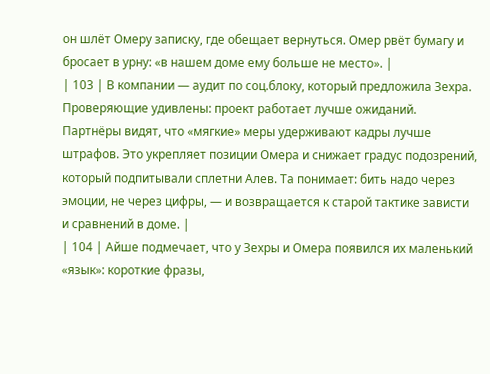он шлёт Омеру записку, где обещает вернуться. Омер рвёт бумагу и бросает в урну: «в нашем доме ему больше не место». |
| 103 | В компании — аудит по соц.блоку, который предложила Зехра. Проверяющие удивлены: проект работает лучше ожиданий. Партнёры видят, что «мягкие» меры удерживают кадры лучше штрафов. Это укрепляет позиции Омера и снижает градус подозрений, который подпитывали сплетни Алев. Та понимает: бить надо через эмоции, не через цифры, — и возвращается к старой тактике зависти и сравнений в доме. |
| 104 | Айше подмечает, что у Зехры и Омера появился их маленький «язык»: короткие фразы,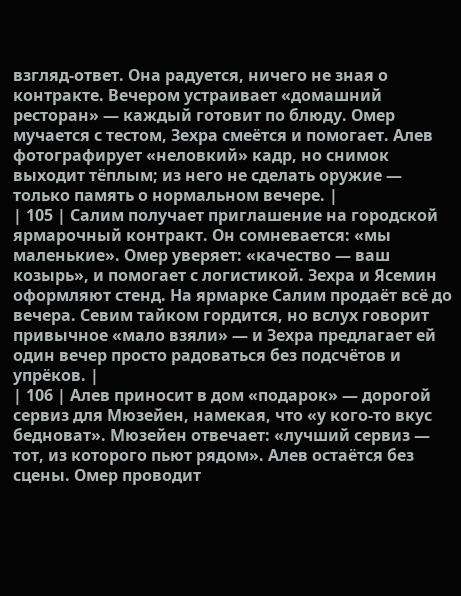взгляд-ответ. Она радуется, ничего не зная о контракте. Вечером устраивает «домашний ресторан» — каждый готовит по блюду. Омер мучается с тестом, Зехра смеётся и помогает. Алев фотографирует «неловкий» кадр, но снимок выходит тёплым; из него не сделать оружие — только память о нормальном вечере. |
| 105 | Салим получает приглашение на городской ярмарочный контракт. Он сомневается: «мы маленькие». Омер уверяет: «качество — ваш козырь», и помогает с логистикой. Зехра и Ясемин оформляют стенд. На ярмарке Салим продаёт всё до вечера. Севим тайком гордится, но вслух говорит привычное «мало взяли» — и Зехра предлагает ей один вечер просто радоваться без подсчётов и упрёков. |
| 106 | Алев приносит в дом «подарок» — дорогой сервиз для Мюзейен, намекая, что «у кого-то вкус бедноват». Мюзейен отвечает: «лучший сервиз — тот, из которого пьют рядом». Алев остаётся без сцены. Омер проводит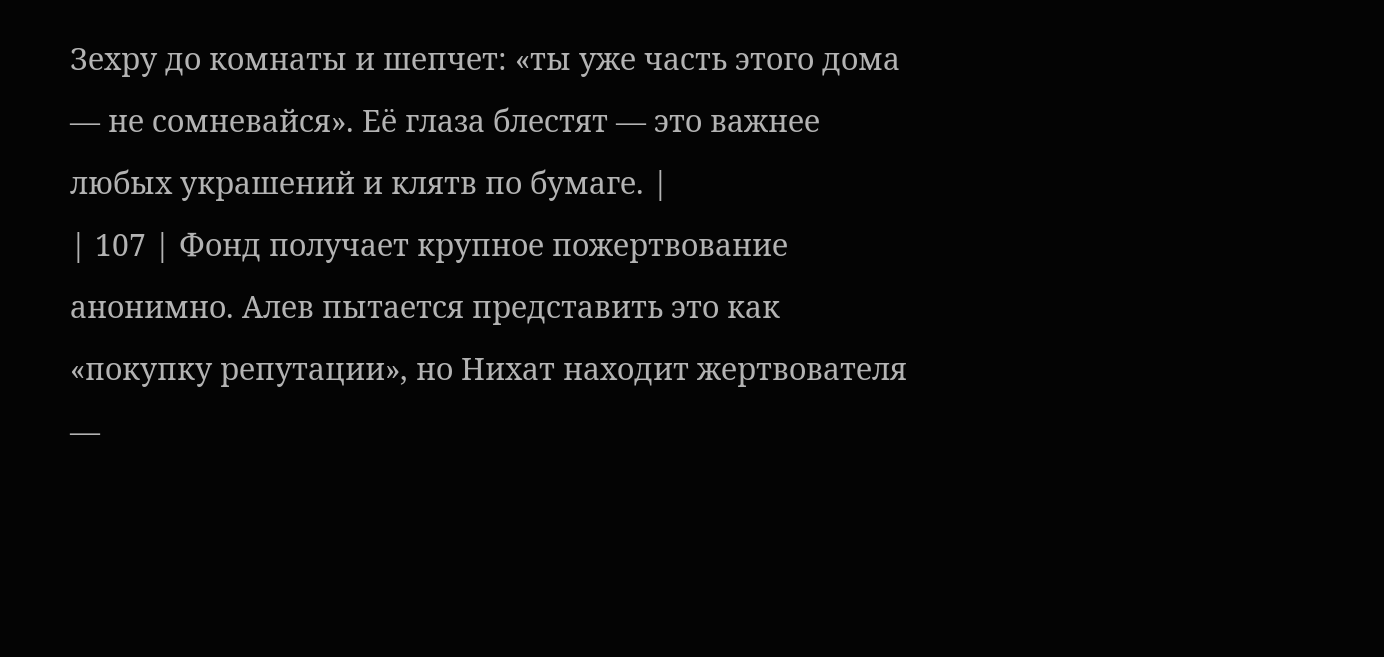Зехру до комнаты и шепчет: «ты уже часть этого дома — не сомневайся». Её глаза блестят — это важнее любых украшений и клятв по бумаге. |
| 107 | Фонд получает крупное пожертвование анонимно. Алев пытается представить это как «покупку репутации», но Нихат находит жертвователя —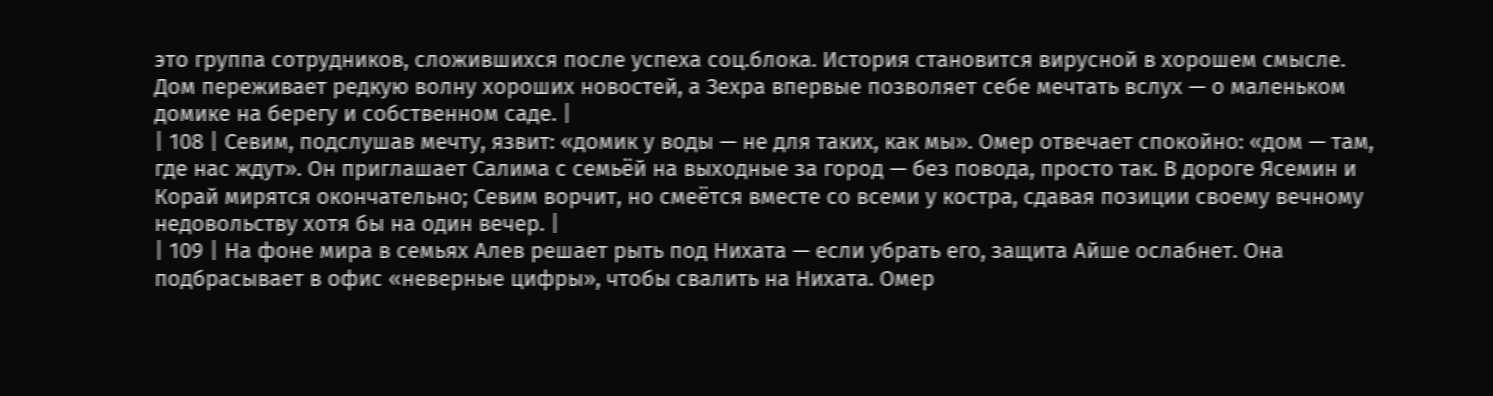это группа сотрудников, сложившихся после успеха соц.блока. История становится вирусной в хорошем смысле. Дом переживает редкую волну хороших новостей, а Зехра впервые позволяет себе мечтать вслух — о маленьком домике на берегу и собственном саде. |
| 108 | Севим, подслушав мечту, язвит: «домик у воды — не для таких, как мы». Омер отвечает спокойно: «дом — там, где нас ждут». Он приглашает Салима с семьёй на выходные за город — без повода, просто так. В дороге Ясемин и Корай мирятся окончательно; Севим ворчит, но смеётся вместе со всеми у костра, сдавая позиции своему вечному недовольству хотя бы на один вечер. |
| 109 | На фоне мира в семьях Алев решает рыть под Нихата — если убрать его, защита Айше ослабнет. Она подбрасывает в офис «неверные цифры», чтобы свалить на Нихата. Омер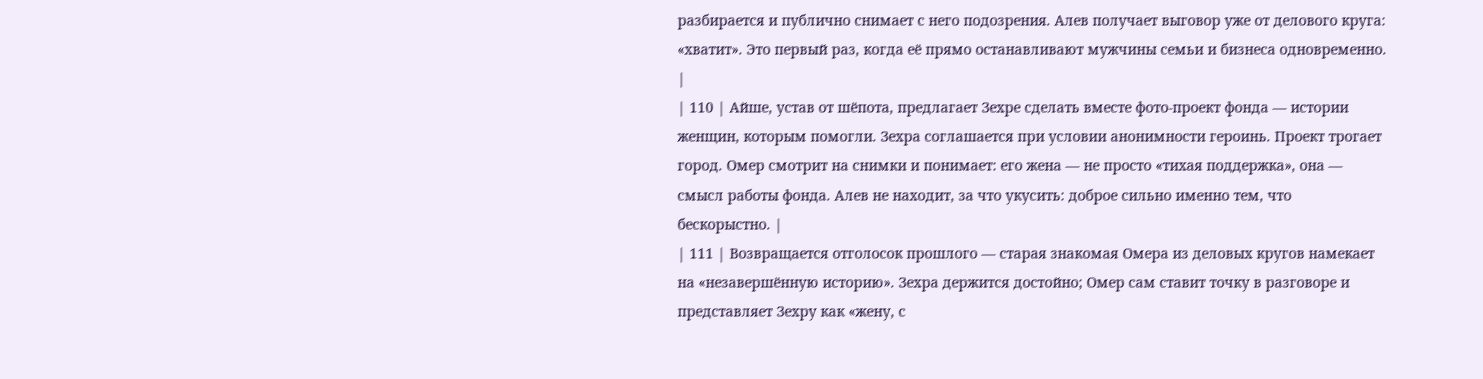разбирается и публично снимает с него подозрения. Алев получает выговор уже от делового круга: «хватит». Это первый раз, когда её прямо останавливают мужчины семьи и бизнеса одновременно. |
| 110 | Айше, устав от шёпота, предлагает Зехре сделать вместе фото-проект фонда — истории женщин, которым помогли. Зехра соглашается при условии анонимности героинь. Проект трогает город. Омер смотрит на снимки и понимает: его жена — не просто «тихая поддержка», она — смысл работы фонда. Алев не находит, за что укусить: доброе сильно именно тем, что бескорыстно. |
| 111 | Возвращается отголосок прошлого — старая знакомая Омера из деловых кругов намекает на «незавершённую историю». Зехра держится достойно; Омер сам ставит точку в разговоре и представляет Зехру как «жену, с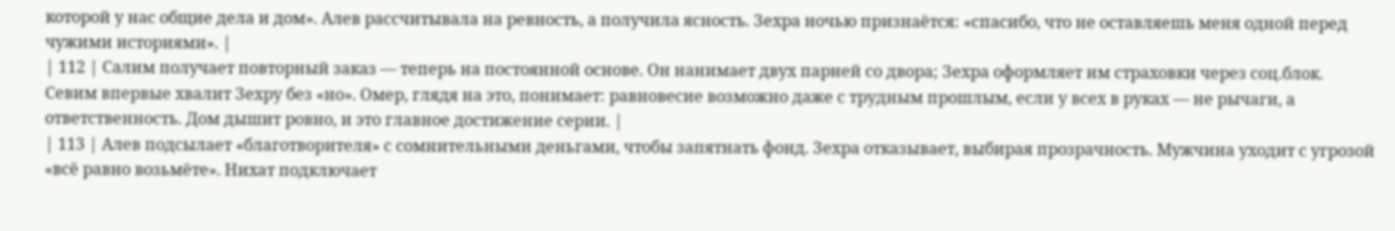которой у нас общие дела и дом». Алев рассчитывала на ревность, а получила ясность. Зехра ночью признаётся: «спасибо, что не оставляешь меня одной перед чужими историями». |
| 112 | Салим получает повторный заказ — теперь на постоянной основе. Он нанимает двух парней со двора; Зехра оформляет им страховки через соц.блок. Севим впервые хвалит Зехру без «но». Омер, глядя на это, понимает: равновесие возможно даже с трудным прошлым, если у всех в руках — не рычаги, а ответственность. Дом дышит ровно, и это главное достижение серии. |
| 113 | Алев подсылает «благотворителя» с сомнительными деньгами, чтобы запятнать фонд. Зехра отказывает, выбирая прозрачность. Мужчина уходит с угрозой «всё равно возьмёте». Нихат подключает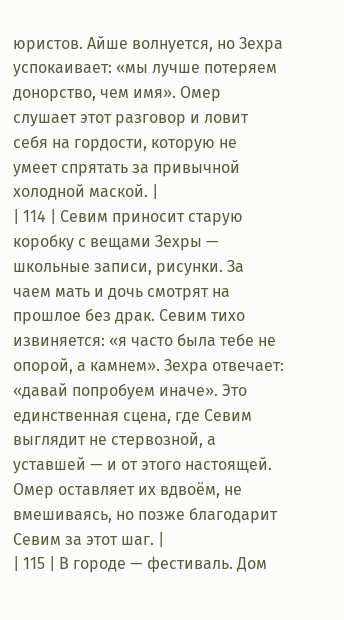юристов. Айше волнуется, но Зехра успокаивает: «мы лучше потеряем донорство, чем имя». Омер слушает этот разговор и ловит себя на гордости, которую не умеет спрятать за привычной холодной маской. |
| 114 | Севим приносит старую коробку с вещами Зехры — школьные записи, рисунки. За чаем мать и дочь смотрят на прошлое без драк. Севим тихо извиняется: «я часто была тебе не опорой, а камнем». Зехра отвечает: «давай попробуем иначе». Это единственная сцена, где Севим выглядит не стервозной, а уставшей — и от этого настоящей. Омер оставляет их вдвоём, не вмешиваясь, но позже благодарит Севим за этот шаг. |
| 115 | В городе — фестиваль. Дом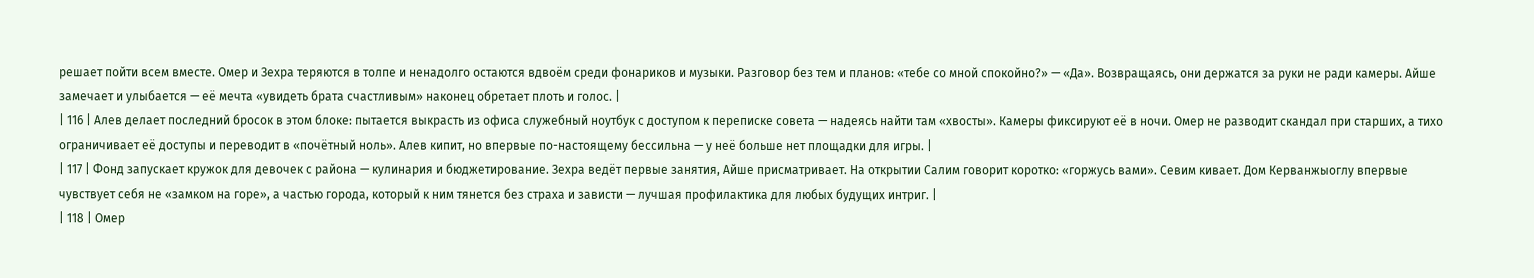решает пойти всем вместе. Омер и Зехра теряются в толпе и ненадолго остаются вдвоём среди фонариков и музыки. Разговор без тем и планов: «тебе со мной спокойно?» — «Да». Возвращаясь, они держатся за руки не ради камеры. Айше замечает и улыбается — её мечта «увидеть брата счастливым» наконец обретает плоть и голос. |
| 116 | Алев делает последний бросок в этом блоке: пытается выкрасть из офиса служебный ноутбук с доступом к переписке совета — надеясь найти там «хвосты». Камеры фиксируют её в ночи. Омер не разводит скандал при старших, а тихо ограничивает её доступы и переводит в «почётный ноль». Алев кипит, но впервые по-настоящему бессильна — у неё больше нет площадки для игры. |
| 117 | Фонд запускает кружок для девочек с района — кулинария и бюджетирование. Зехра ведёт первые занятия, Айше присматривает. На открытии Салим говорит коротко: «горжусь вами». Севим кивает. Дом Керванжыоглу впервые чувствует себя не «замком на горе», а частью города, который к ним тянется без страха и зависти — лучшая профилактика для любых будущих интриг. |
| 118 | Омер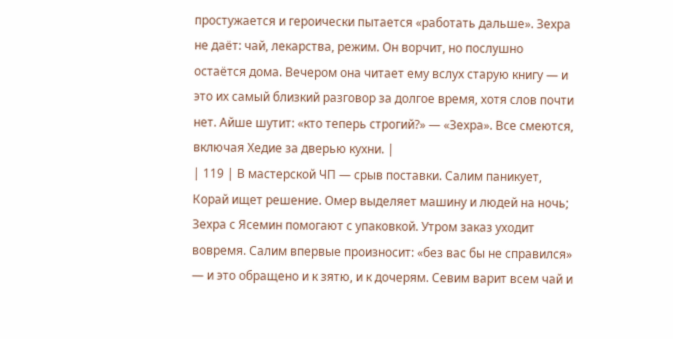простужается и героически пытается «работать дальше». Зехра не даёт: чай, лекарства, режим. Он ворчит, но послушно остаётся дома. Вечером она читает ему вслух старую книгу — и это их самый близкий разговор за долгое время, хотя слов почти нет. Айше шутит: «кто теперь строгий?» — «Зехра». Все смеются, включая Хедие за дверью кухни. |
| 119 | В мастерской ЧП — срыв поставки. Салим паникует, Корай ищет решение. Омер выделяет машину и людей на ночь; Зехра с Ясемин помогают с упаковкой. Утром заказ уходит вовремя. Салим впервые произносит: «без вас бы не справился» — и это обращено и к зятю, и к дочерям. Севим варит всем чай и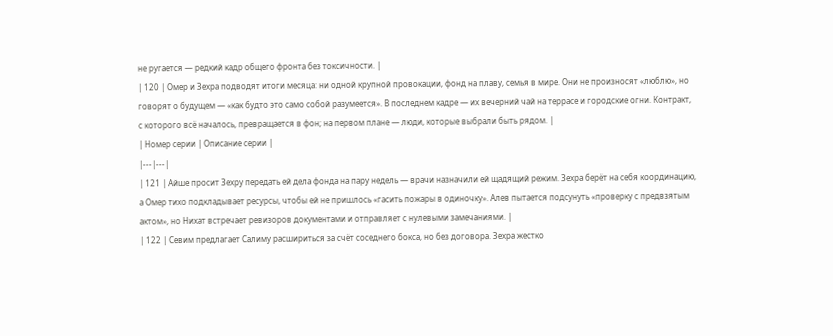не ругается — редкий кадр общего фронта без токсичности. |
| 120 | Омер и Зехра подводят итоги месяца: ни одной крупной провокации, фонд на плаву, семья в мире. Они не произносят «люблю», но говорят о будущем — «как будто это само собой разумеется». В последнем кадре — их вечерний чай на террасе и городские огни. Контракт, с которого всё началось, превращается в фон; на первом плане — люди, которые выбрали быть рядом. |
| Номер серии | Описание серии |
|---|---|
| 121 | Айше просит Зехру передать ей дела фонда на пару недель — врачи назначили ей щадящий режим. Зехра берёт на себя координацию, а Омер тихо подкладывает ресурсы, чтобы ей не пришлось «гасить пожары в одиночку». Алев пытается подсунуть «проверку с предвзятым актом», но Нихат встречает ревизоров документами и отправляет с нулевыми замечаниями. |
| 122 | Севим предлагает Салиму расшириться за счёт соседнего бокса, но без договора. Зехра жестко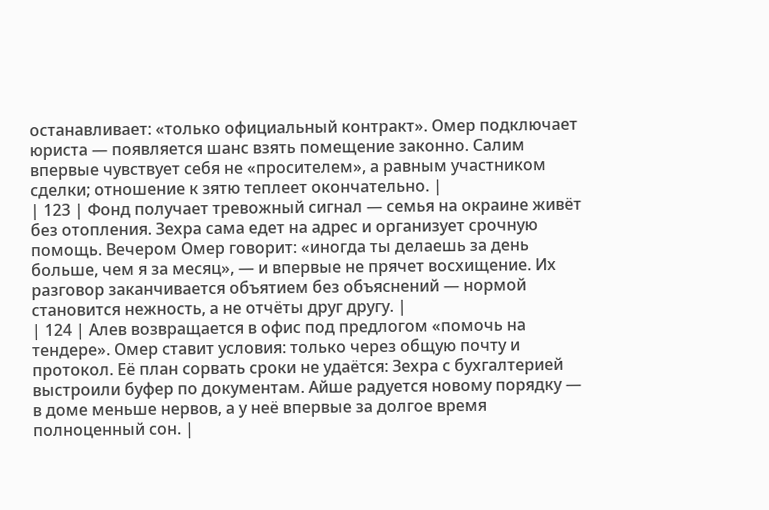останавливает: «только официальный контракт». Омер подключает юриста — появляется шанс взять помещение законно. Салим впервые чувствует себя не «просителем», а равным участником сделки; отношение к зятю теплеет окончательно. |
| 123 | Фонд получает тревожный сигнал — семья на окраине живёт без отопления. Зехра сама едет на адрес и организует срочную помощь. Вечером Омер говорит: «иногда ты делаешь за день больше, чем я за месяц», — и впервые не прячет восхищение. Их разговор заканчивается объятием без объяснений — нормой становится нежность, а не отчёты друг другу. |
| 124 | Алев возвращается в офис под предлогом «помочь на тендере». Омер ставит условия: только через общую почту и протокол. Её план сорвать сроки не удаётся: Зехра с бухгалтерией выстроили буфер по документам. Айше радуется новому порядку — в доме меньше нервов, а у неё впервые за долгое время полноценный сон. |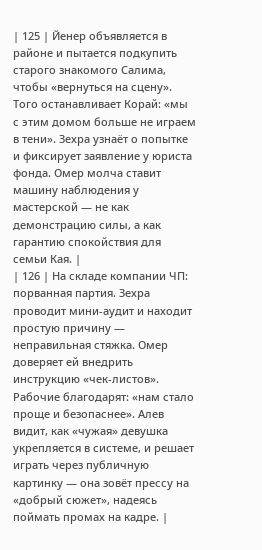| 125 | Йенер объявляется в районе и пытается подкупить старого знакомого Салима, чтобы «вернуться на сцену». Того останавливает Корай: «мы с этим домом больше не играем в тени». Зехра узнаёт о попытке и фиксирует заявление у юриста фонда. Омер молча ставит машину наблюдения у мастерской — не как демонстрацию силы, а как гарантию спокойствия для семьи Кая. |
| 126 | На складе компании ЧП: порванная партия. Зехра проводит мини-аудит и находит простую причину — неправильная стяжка. Омер доверяет ей внедрить инструкцию «чек-листов». Рабочие благодарят: «нам стало проще и безопаснее». Алев видит, как «чужая» девушка укрепляется в системе, и решает играть через публичную картинку — она зовёт прессу на «добрый сюжет», надеясь поймать промах на кадре. |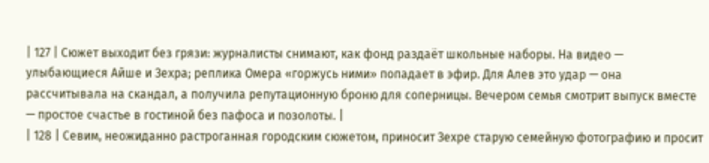| 127 | Сюжет выходит без грязи: журналисты снимают, как фонд раздаёт школьные наборы. На видео — улыбающиеся Айше и Зехра; реплика Омера «горжусь ними» попадает в эфир. Для Алев это удар — она рассчитывала на скандал, а получила репутационную броню для соперницы. Вечером семья смотрит выпуск вместе — простое счастье в гостиной без пафоса и позолоты. |
| 128 | Севим, неожиданно растроганная городским сюжетом, приносит Зехре старую семейную фотографию и просит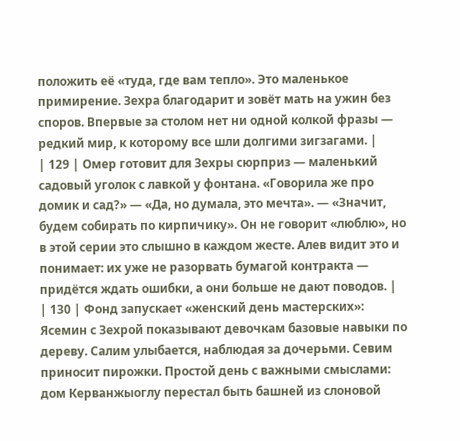положить её «туда, где вам тепло». Это маленькое примирение. Зехра благодарит и зовёт мать на ужин без споров. Впервые за столом нет ни одной колкой фразы — редкий мир, к которому все шли долгими зигзагами. |
| 129 | Омер готовит для Зехры сюрприз — маленький садовый уголок с лавкой у фонтана. «Говорила же про домик и сад?» — «Да, но думала, это мечта». — «Значит, будем собирать по кирпичику». Он не говорит «люблю», но в этой серии это слышно в каждом жесте. Алев видит это и понимает: их уже не разорвать бумагой контракта — придётся ждать ошибки, а они больше не дают поводов. |
| 130 | Фонд запускает «женский день мастерских»: Ясемин с Зехрой показывают девочкам базовые навыки по дереву. Салим улыбается, наблюдая за дочерьми. Севим приносит пирожки. Простой день с важными смыслами: дом Керванжыоглу перестал быть башней из слоновой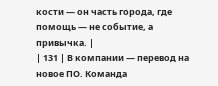кости — он часть города, где помощь — не событие, а привычка. |
| 131 | В компании — перевод на новое ПО. Команда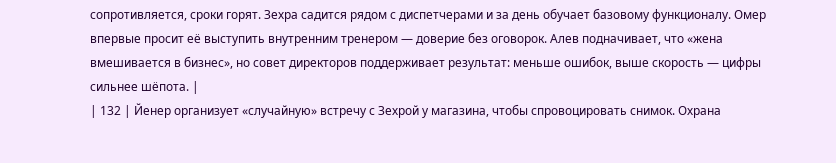сопротивляется, сроки горят. Зехра садится рядом с диспетчерами и за день обучает базовому функционалу. Омер впервые просит её выступить внутренним тренером — доверие без оговорок. Алев подначивает, что «жена вмешивается в бизнес», но совет директоров поддерживает результат: меньше ошибок, выше скорость — цифры сильнее шёпота. |
| 132 | Йенер организует «случайную» встречу с Зехрой у магазина, чтобы спровоцировать снимок. Охрана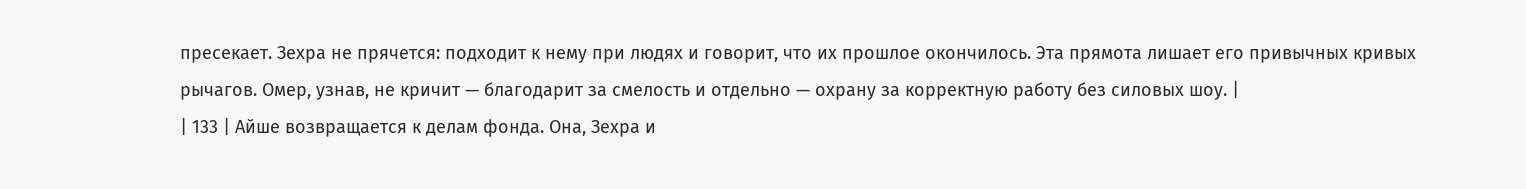пресекает. Зехра не прячется: подходит к нему при людях и говорит, что их прошлое окончилось. Эта прямота лишает его привычных кривых рычагов. Омер, узнав, не кричит — благодарит за смелость и отдельно — охрану за корректную работу без силовых шоу. |
| 133 | Айше возвращается к делам фонда. Она, Зехра и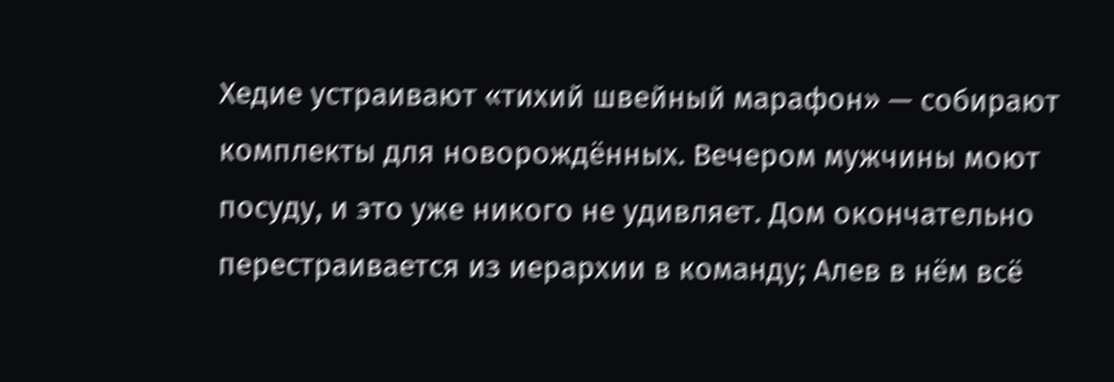Хедие устраивают «тихий швейный марафон» — собирают комплекты для новорождённых. Вечером мужчины моют посуду, и это уже никого не удивляет. Дом окончательно перестраивается из иерархии в команду; Алев в нём всё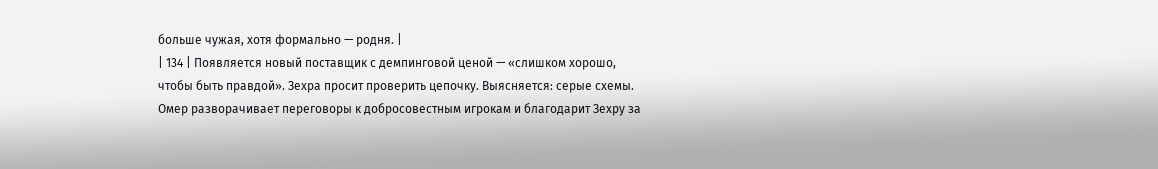больше чужая, хотя формально — родня. |
| 134 | Появляется новый поставщик с демпинговой ценой — «слишком хорошо, чтобы быть правдой». Зехра просит проверить цепочку. Выясняется: серые схемы. Омер разворачивает переговоры к добросовестным игрокам и благодарит Зехру за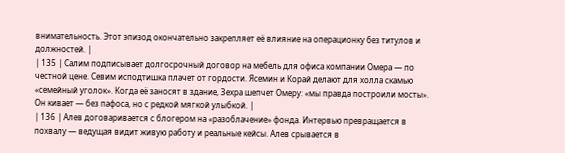внимательность. Этот эпизод окончательно закрепляет её влияние на операционку без титулов и должностей. |
| 135 | Салим подписывает долгосрочный договор на мебель для офиса компании Омера — по честной цене. Севим исподтишка плачет от гордости. Ясемин и Корай делают для холла скамью «семейный уголок». Когда её заносят в здание, Зехра шепчет Омеру: «мы правда построили мосты». Он кивает — без пафоса, но с редкой мягкой улыбкой. |
| 136 | Алев договаривается с блогером на «разоблачение» фонда. Интервью превращается в похвалу — ведущая видит живую работу и реальные кейсы. Алев срывается в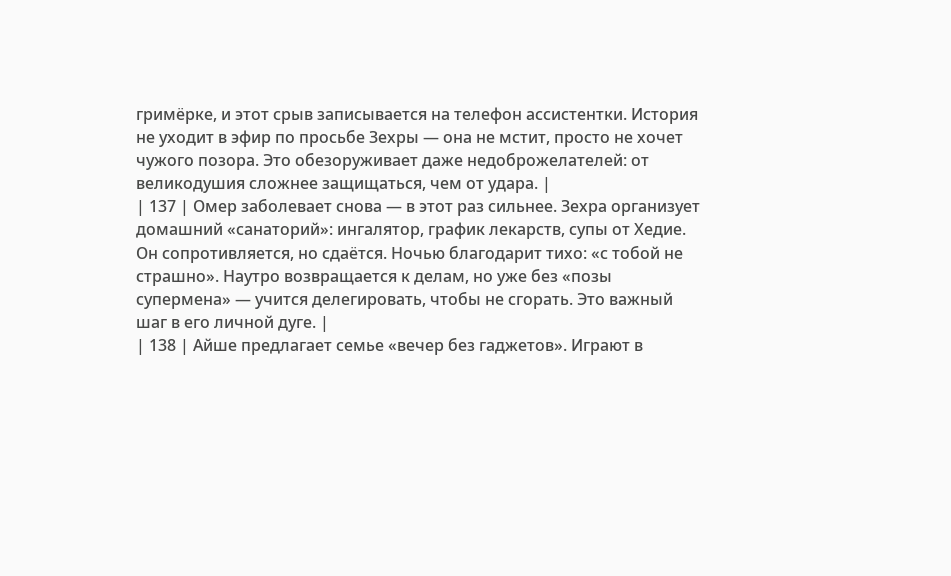гримёрке, и этот срыв записывается на телефон ассистентки. История не уходит в эфир по просьбе Зехры — она не мстит, просто не хочет чужого позора. Это обезоруживает даже недоброжелателей: от великодушия сложнее защищаться, чем от удара. |
| 137 | Омер заболевает снова — в этот раз сильнее. Зехра организует домашний «санаторий»: ингалятор, график лекарств, супы от Хедие. Он сопротивляется, но сдаётся. Ночью благодарит тихо: «с тобой не страшно». Наутро возвращается к делам, но уже без «позы супермена» — учится делегировать, чтобы не сгорать. Это важный шаг в его личной дуге. |
| 138 | Айше предлагает семье «вечер без гаджетов». Играют в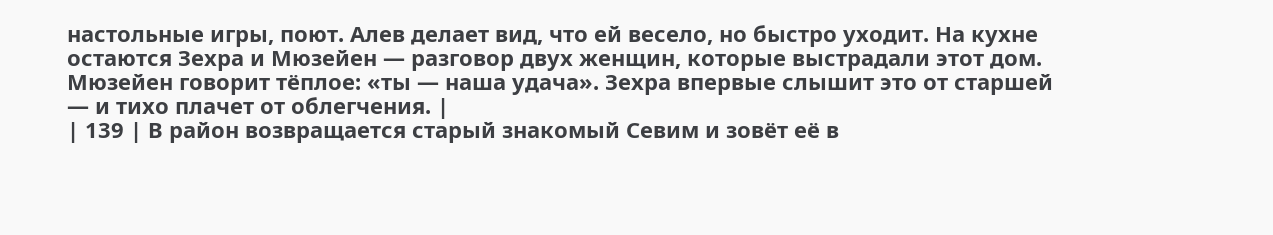настольные игры, поют. Алев делает вид, что ей весело, но быстро уходит. На кухне остаются Зехра и Мюзейен — разговор двух женщин, которые выстрадали этот дом. Мюзейен говорит тёплое: «ты — наша удача». Зехра впервые слышит это от старшей — и тихо плачет от облегчения. |
| 139 | В район возвращается старый знакомый Севим и зовёт её в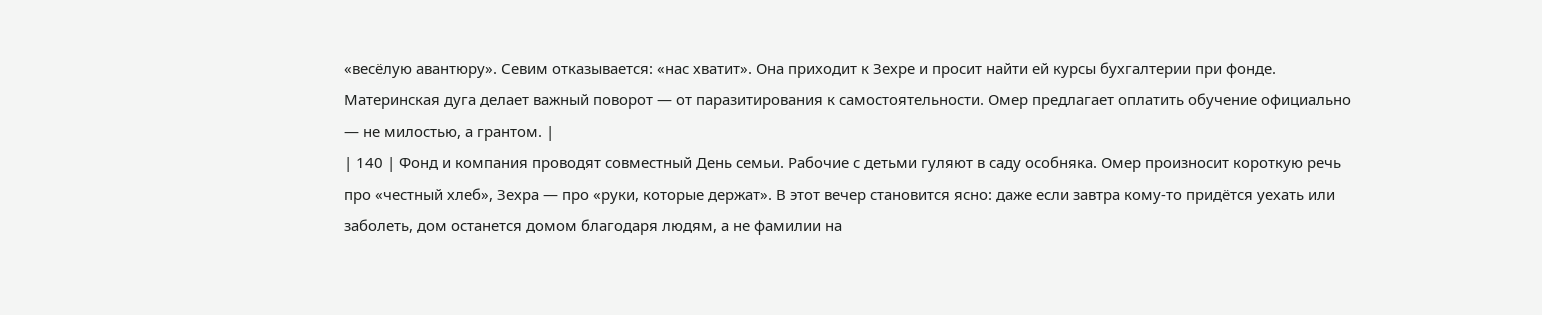«весёлую авантюру». Севим отказывается: «нас хватит». Она приходит к Зехре и просит найти ей курсы бухгалтерии при фонде. Материнская дуга делает важный поворот — от паразитирования к самостоятельности. Омер предлагает оплатить обучение официально — не милостью, а грантом. |
| 140 | Фонд и компания проводят совместный День семьи. Рабочие с детьми гуляют в саду особняка. Омер произносит короткую речь про «честный хлеб», Зехра — про «руки, которые держат». В этот вечер становится ясно: даже если завтра кому-то придётся уехать или заболеть, дом останется домом благодаря людям, а не фамилии на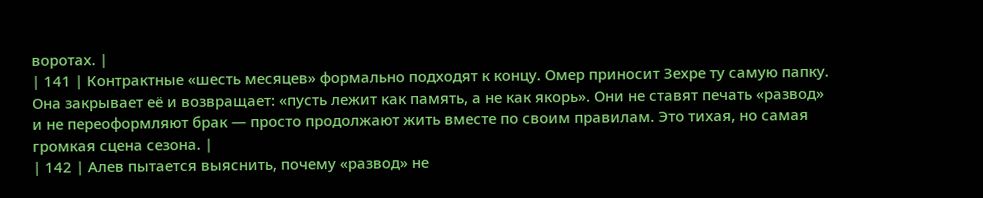воротах. |
| 141 | Контрактные «шесть месяцев» формально подходят к концу. Омер приносит Зехре ту самую папку. Она закрывает её и возвращает: «пусть лежит как память, а не как якорь». Они не ставят печать «развод» и не переоформляют брак — просто продолжают жить вместе по своим правилам. Это тихая, но самая громкая сцена сезона. |
| 142 | Алев пытается выяснить, почему «развод» не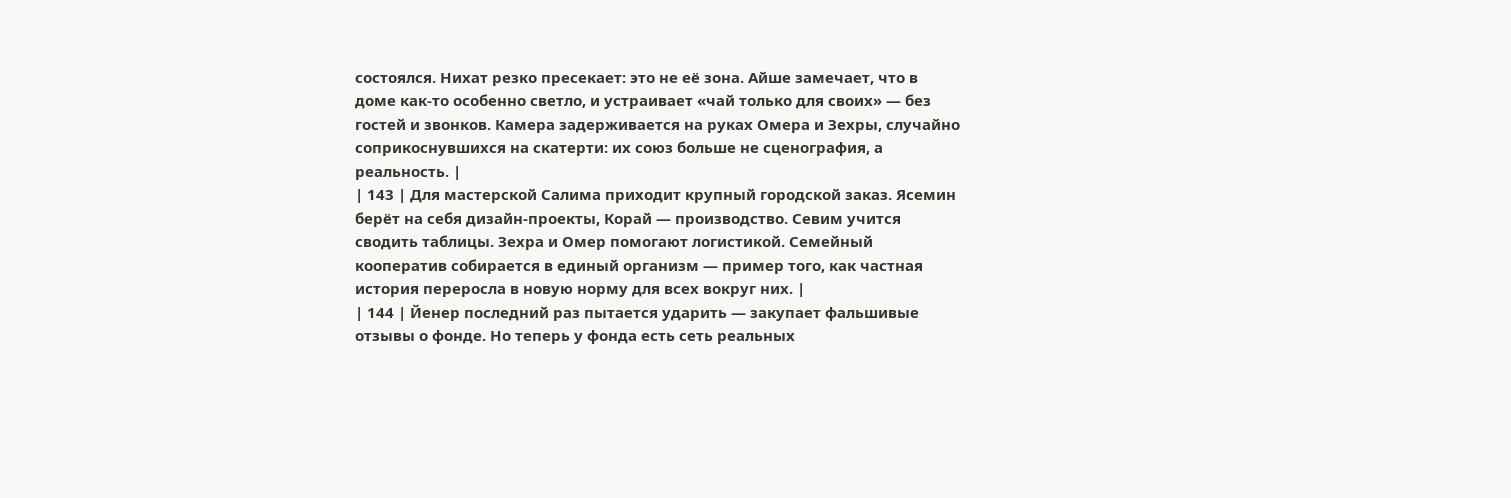состоялся. Нихат резко пресекает: это не её зона. Айше замечает, что в доме как-то особенно светло, и устраивает «чай только для своих» — без гостей и звонков. Камера задерживается на руках Омера и Зехры, случайно соприкоснувшихся на скатерти: их союз больше не сценография, а реальность. |
| 143 | Для мастерской Салима приходит крупный городской заказ. Ясемин берёт на себя дизайн-проекты, Корай — производство. Севим учится сводить таблицы. Зехра и Омер помогают логистикой. Семейный кооператив собирается в единый организм — пример того, как частная история переросла в новую норму для всех вокруг них. |
| 144 | Йенер последний раз пытается ударить — закупает фальшивые отзывы о фонде. Но теперь у фонда есть сеть реальных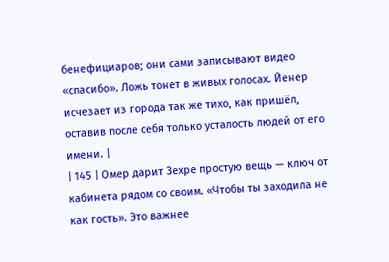бенефициаров; они сами записывают видео «спасибо». Ложь тонет в живых голосах. Йенер исчезает из города так же тихо, как пришёл, оставив после себя только усталость людей от его имени. |
| 145 | Омер дарит Зехре простую вещь — ключ от кабинета рядом со своим. «Чтобы ты заходила не как гость». Это важнее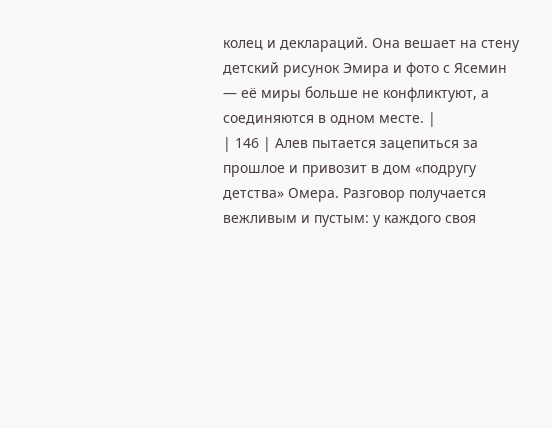колец и деклараций. Она вешает на стену детский рисунок Эмира и фото с Ясемин — её миры больше не конфликтуют, а соединяются в одном месте. |
| 146 | Алев пытается зацепиться за прошлое и привозит в дом «подругу детства» Омера. Разговор получается вежливым и пустым: у каждого своя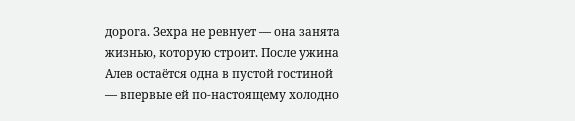дорога. Зехра не ревнует — она занята жизнью, которую строит. После ужина Алев остаётся одна в пустой гостиной — впервые ей по-настоящему холодно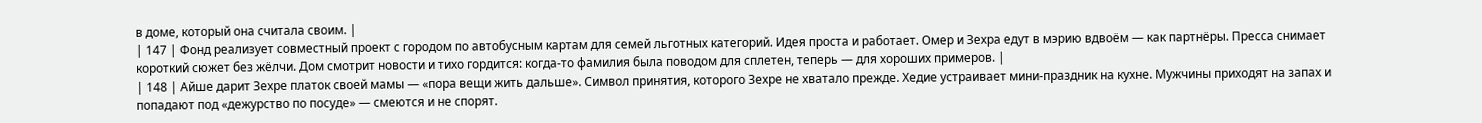в доме, который она считала своим. |
| 147 | Фонд реализует совместный проект с городом по автобусным картам для семей льготных категорий. Идея проста и работает. Омер и Зехра едут в мэрию вдвоём — как партнёры. Пресса снимает короткий сюжет без жёлчи. Дом смотрит новости и тихо гордится: когда-то фамилия была поводом для сплетен, теперь — для хороших примеров. |
| 148 | Айше дарит Зехре платок своей мамы — «пора вещи жить дальше». Символ принятия, которого Зехре не хватало прежде. Хедие устраивает мини-праздник на кухне. Мужчины приходят на запах и попадают под «дежурство по посуде» — смеются и не спорят.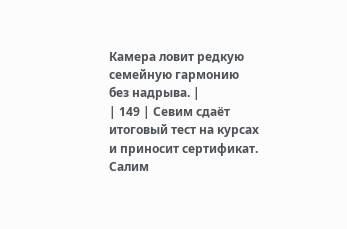Камера ловит редкую семейную гармонию без надрыва. |
| 149 | Севим сдаёт итоговый тест на курсах и приносит сертификат. Салим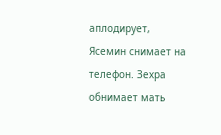аплодирует, Ясемин снимает на телефон. Зехра обнимает мать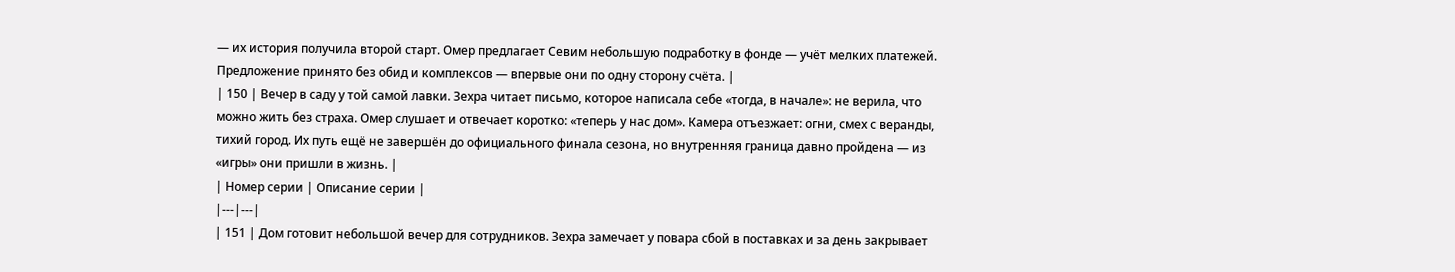— их история получила второй старт. Омер предлагает Севим небольшую подработку в фонде — учёт мелких платежей. Предложение принято без обид и комплексов — впервые они по одну сторону счёта. |
| 150 | Вечер в саду у той самой лавки. Зехра читает письмо, которое написала себе «тогда, в начале»: не верила, что можно жить без страха. Омер слушает и отвечает коротко: «теперь у нас дом». Камера отъезжает: огни, смех с веранды, тихий город. Их путь ещё не завершён до официального финала сезона, но внутренняя граница давно пройдена — из «игры» они пришли в жизнь. |
| Номер серии | Описание серии |
|---|---|
| 151 | Дом готовит небольшой вечер для сотрудников. Зехра замечает у повара сбой в поставках и за день закрывает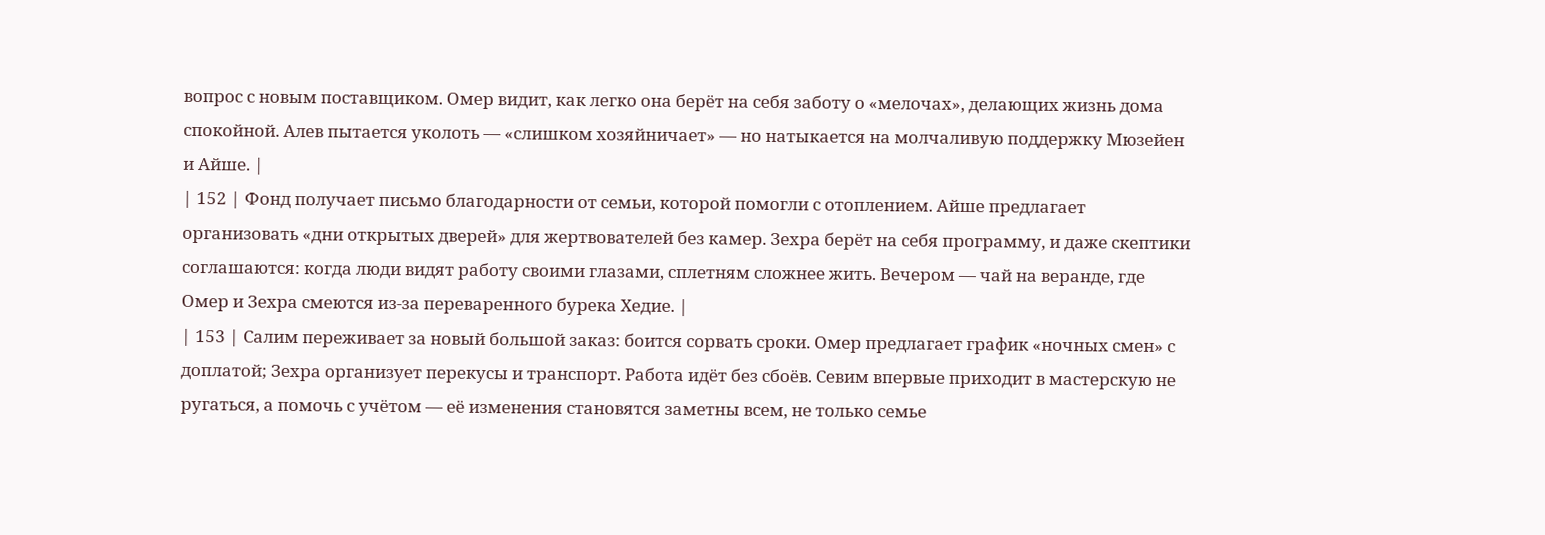вопрос с новым поставщиком. Омер видит, как легко она берёт на себя заботу о «мелочах», делающих жизнь дома спокойной. Алев пытается уколоть — «слишком хозяйничает» — но натыкается на молчаливую поддержку Мюзейен и Айше. |
| 152 | Фонд получает письмо благодарности от семьи, которой помогли с отоплением. Айше предлагает организовать «дни открытых дверей» для жертвователей без камер. Зехра берёт на себя программу, и даже скептики соглашаются: когда люди видят работу своими глазами, сплетням сложнее жить. Вечером — чай на веранде, где Омер и Зехра смеются из-за переваренного бурека Хедие. |
| 153 | Салим переживает за новый большой заказ: боится сорвать сроки. Омер предлагает график «ночных смен» с доплатой; Зехра организует перекусы и транспорт. Работа идёт без сбоёв. Севим впервые приходит в мастерскую не ругаться, а помочь с учётом — её изменения становятся заметны всем, не только семье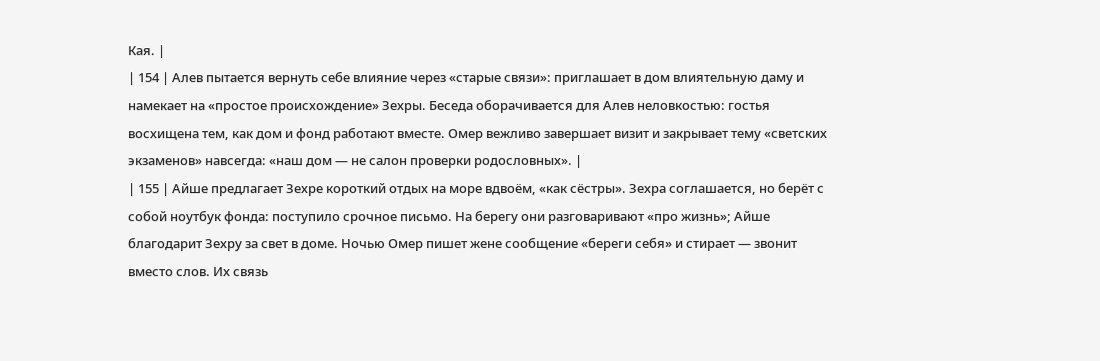Кая. |
| 154 | Алев пытается вернуть себе влияние через «старые связи»: приглашает в дом влиятельную даму и намекает на «простое происхождение» Зехры. Беседа оборачивается для Алев неловкостью: гостья восхищена тем, как дом и фонд работают вместе. Омер вежливо завершает визит и закрывает тему «светских экзаменов» навсегда: «наш дом — не салон проверки родословных». |
| 155 | Айше предлагает Зехре короткий отдых на море вдвоём, «как сёстры». Зехра соглашается, но берёт с собой ноутбук фонда: поступило срочное письмо. На берегу они разговаривают «про жизнь»; Айше благодарит Зехру за свет в доме. Ночью Омер пишет жене сообщение «береги себя» и стирает — звонит вместо слов. Их связь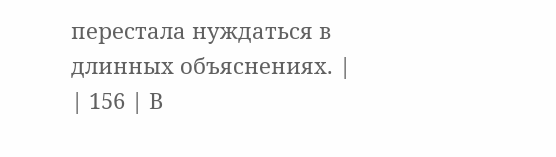перестала нуждаться в длинных объяснениях. |
| 156 | В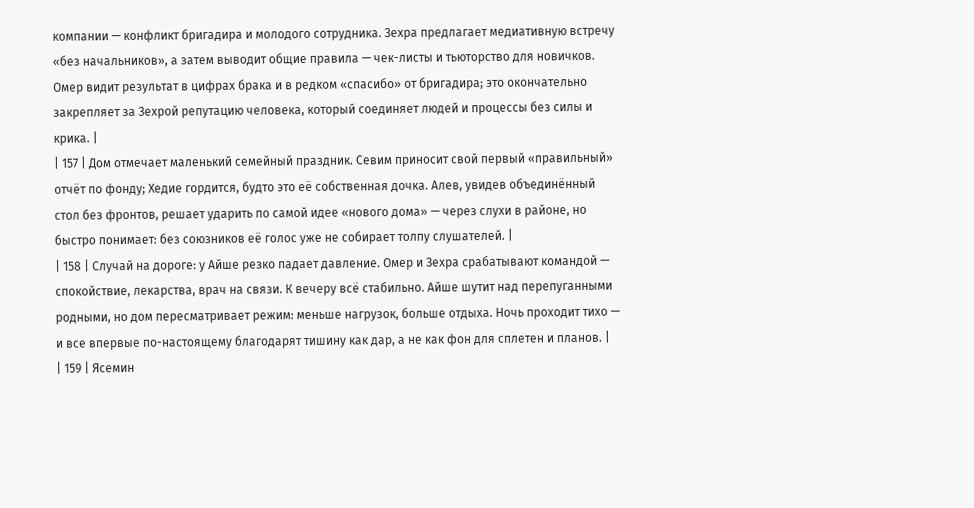компании — конфликт бригадира и молодого сотрудника. Зехра предлагает медиативную встречу «без начальников», а затем выводит общие правила — чек-листы и тьюторство для новичков. Омер видит результат в цифрах брака и в редком «спасибо» от бригадира; это окончательно закрепляет за Зехрой репутацию человека, который соединяет людей и процессы без силы и крика. |
| 157 | Дом отмечает маленький семейный праздник. Севим приносит свой первый «правильный» отчёт по фонду; Хедие гордится, будто это её собственная дочка. Алев, увидев объединённый стол без фронтов, решает ударить по самой идее «нового дома» — через слухи в районе, но быстро понимает: без союзников её голос уже не собирает толпу слушателей. |
| 158 | Случай на дороге: у Айше резко падает давление. Омер и Зехра срабатывают командой — спокойствие, лекарства, врач на связи. К вечеру всё стабильно. Айше шутит над перепуганными родными, но дом пересматривает режим: меньше нагрузок, больше отдыха. Ночь проходит тихо — и все впервые по-настоящему благодарят тишину как дар, а не как фон для сплетен и планов. |
| 159 | Ясемин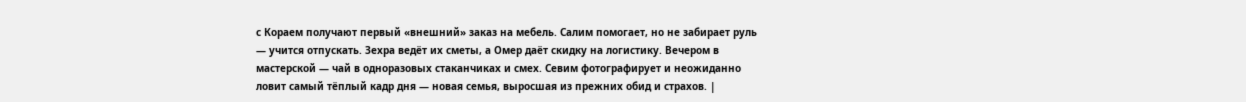с Кораем получают первый «внешний» заказ на мебель. Салим помогает, но не забирает руль — учится отпускать. Зехра ведёт их сметы, а Омер даёт скидку на логистику. Вечером в мастерской — чай в одноразовых стаканчиках и смех. Севим фотографирует и неожиданно ловит самый тёплый кадр дня — новая семья, выросшая из прежних обид и страхов. |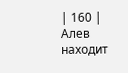| 160 | Алев находит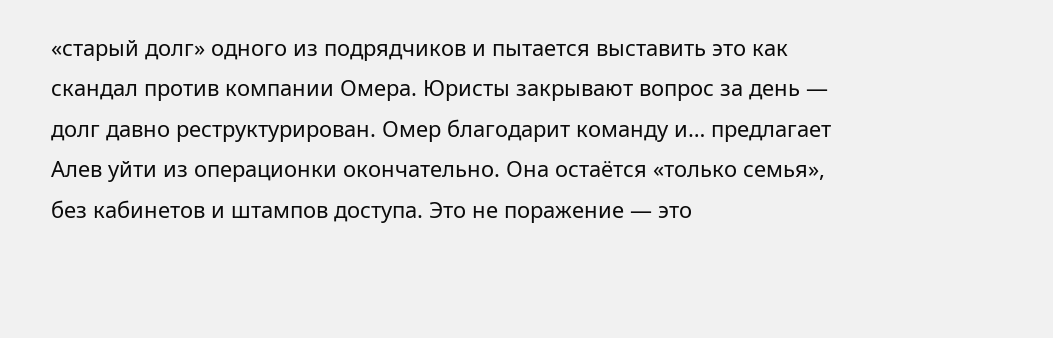«старый долг» одного из подрядчиков и пытается выставить это как скандал против компании Омера. Юристы закрывают вопрос за день — долг давно реструктурирован. Омер благодарит команду и… предлагает Алев уйти из операционки окончательно. Она остаётся «только семья», без кабинетов и штампов доступа. Это не поражение — это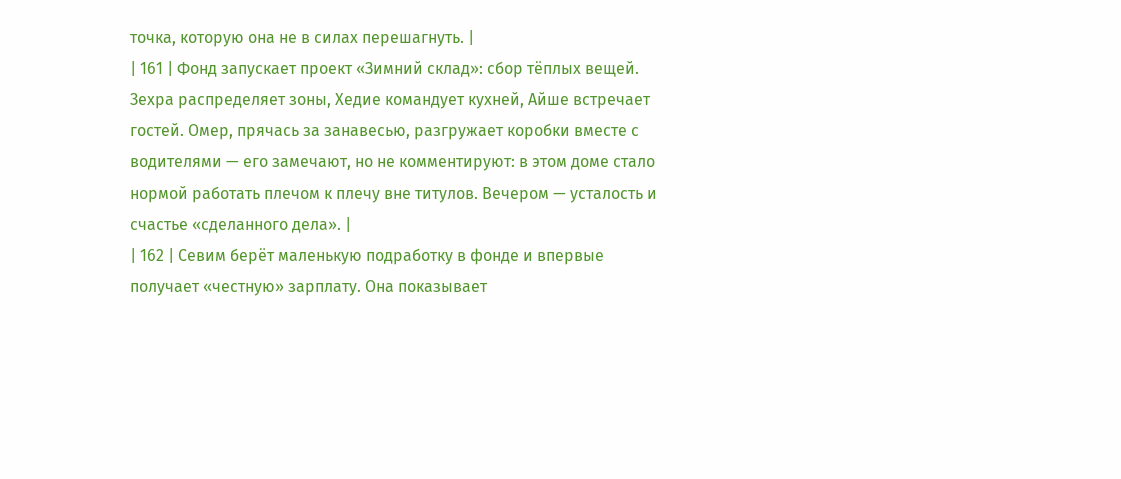точка, которую она не в силах перешагнуть. |
| 161 | Фонд запускает проект «Зимний склад»: сбор тёплых вещей. Зехра распределяет зоны, Хедие командует кухней, Айше встречает гостей. Омер, прячась за занавесью, разгружает коробки вместе с водителями — его замечают, но не комментируют: в этом доме стало нормой работать плечом к плечу вне титулов. Вечером — усталость и счастье «сделанного дела». |
| 162 | Севим берёт маленькую подработку в фонде и впервые получает «честную» зарплату. Она показывает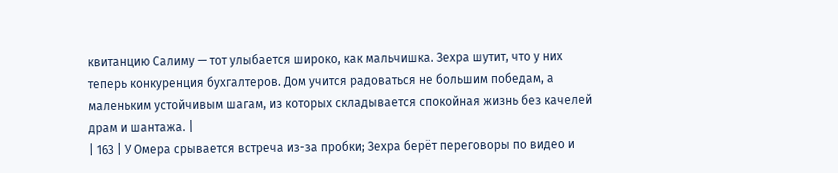квитанцию Салиму — тот улыбается широко, как мальчишка. Зехра шутит, что у них теперь конкуренция бухгалтеров. Дом учится радоваться не большим победам, а маленьким устойчивым шагам, из которых складывается спокойная жизнь без качелей драм и шантажа. |
| 163 | У Омера срывается встреча из-за пробки; Зехра берёт переговоры по видео и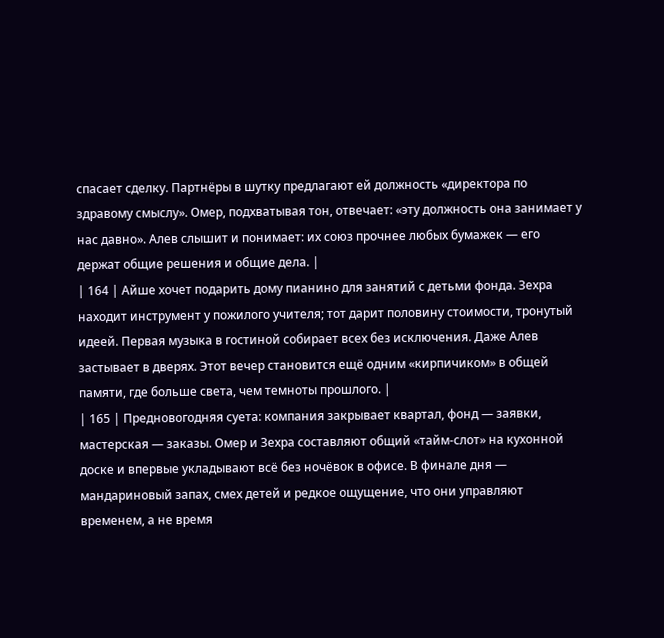спасает сделку. Партнёры в шутку предлагают ей должность «директора по здравому смыслу». Омер, подхватывая тон, отвечает: «эту должность она занимает у нас давно». Алев слышит и понимает: их союз прочнее любых бумажек — его держат общие решения и общие дела. |
| 164 | Айше хочет подарить дому пианино для занятий с детьми фонда. Зехра находит инструмент у пожилого учителя; тот дарит половину стоимости, тронутый идеей. Первая музыка в гостиной собирает всех без исключения. Даже Алев застывает в дверях. Этот вечер становится ещё одним «кирпичиком» в общей памяти, где больше света, чем темноты прошлого. |
| 165 | Предновогодняя суета: компания закрывает квартал, фонд — заявки, мастерская — заказы. Омер и Зехра составляют общий «тайм-слот» на кухонной доске и впервые укладывают всё без ночёвок в офисе. В финале дня — мандариновый запах, смех детей и редкое ощущение, что они управляют временем, а не время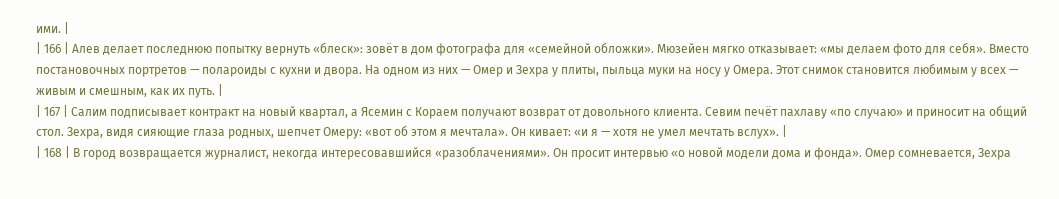ими. |
| 166 | Алев делает последнюю попытку вернуть «блеск»: зовёт в дом фотографа для «семейной обложки». Мюзейен мягко отказывает: «мы делаем фото для себя». Вместо постановочных портретов — полароиды с кухни и двора. На одном из них — Омер и Зехра у плиты, пыльца муки на носу у Омера. Этот снимок становится любимым у всех — живым и смешным, как их путь. |
| 167 | Салим подписывает контракт на новый квартал, а Ясемин с Кораем получают возврат от довольного клиента. Севим печёт пахлаву «по случаю» и приносит на общий стол. Зехра, видя сияющие глаза родных, шепчет Омеру: «вот об этом я мечтала». Он кивает: «и я — хотя не умел мечтать вслух». |
| 168 | В город возвращается журналист, некогда интересовавшийся «разоблачениями». Он просит интервью «о новой модели дома и фонда». Омер сомневается, Зехра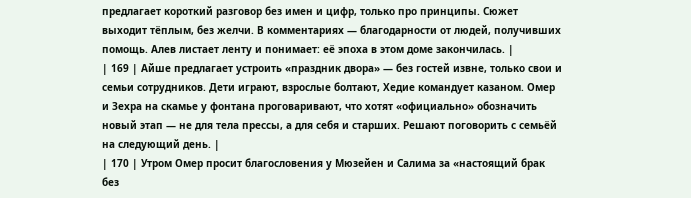предлагает короткий разговор без имен и цифр, только про принципы. Сюжет выходит тёплым, без желчи. В комментариях — благодарности от людей, получивших помощь. Алев листает ленту и понимает: её эпоха в этом доме закончилась. |
| 169 | Айше предлагает устроить «праздник двора» — без гостей извне, только свои и семьи сотрудников. Дети играют, взрослые болтают, Хедие командует казаном. Омер и Зехра на скамье у фонтана проговаривают, что хотят «официально» обозначить новый этап — не для тела прессы, а для себя и старших. Решают поговорить с семьёй на следующий день. |
| 170 | Утром Омер просит благословения у Мюзейен и Салима за «настоящий брак без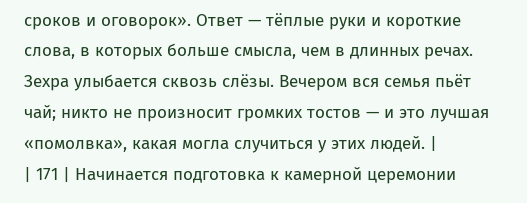сроков и оговорок». Ответ — тёплые руки и короткие слова, в которых больше смысла, чем в длинных речах. Зехра улыбается сквозь слёзы. Вечером вся семья пьёт чай; никто не произносит громких тостов — и это лучшая «помолвка», какая могла случиться у этих людей. |
| 171 | Начинается подготовка к камерной церемонии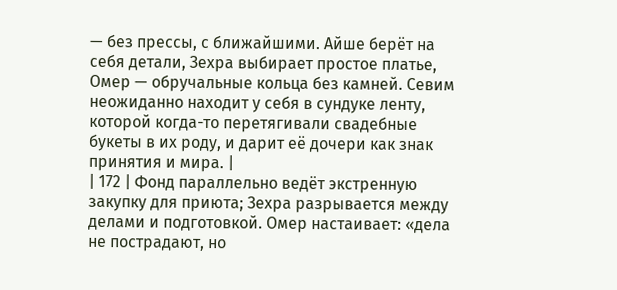— без прессы, с ближайшими. Айше берёт на себя детали, Зехра выбирает простое платье, Омер — обручальные кольца без камней. Севим неожиданно находит у себя в сундуке ленту, которой когда-то перетягивали свадебные букеты в их роду, и дарит её дочери как знак принятия и мира. |
| 172 | Фонд параллельно ведёт экстренную закупку для приюта; Зехра разрывается между делами и подготовкой. Омер настаивает: «дела не пострадают, но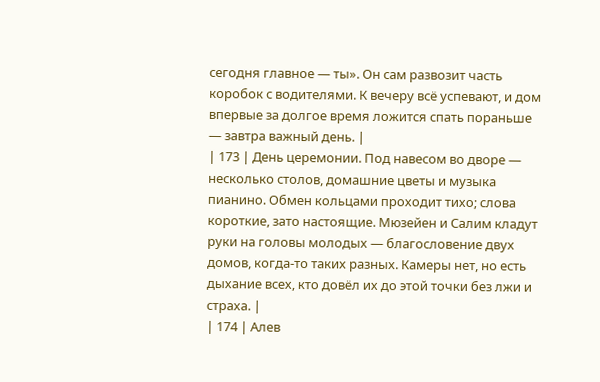сегодня главное — ты». Он сам развозит часть коробок с водителями. К вечеру всё успевают, и дом впервые за долгое время ложится спать пораньше — завтра важный день. |
| 173 | День церемонии. Под навесом во дворе — несколько столов, домашние цветы и музыка пианино. Обмен кольцами проходит тихо; слова короткие, зато настоящие. Мюзейен и Салим кладут руки на головы молодых — благословение двух домов, когда-то таких разных. Камеры нет, но есть дыхание всех, кто довёл их до этой точки без лжи и страха. |
| 174 | Алев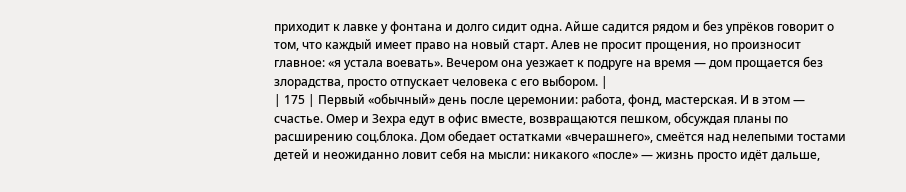приходит к лавке у фонтана и долго сидит одна. Айше садится рядом и без упрёков говорит о том, что каждый имеет право на новый старт. Алев не просит прощения, но произносит главное: «я устала воевать». Вечером она уезжает к подруге на время — дом прощается без злорадства, просто отпускает человека с его выбором. |
| 175 | Первый «обычный» день после церемонии: работа, фонд, мастерская. И в этом — счастье. Омер и Зехра едут в офис вместе, возвращаются пешком, обсуждая планы по расширению соц.блока. Дом обедает остатками «вчерашнего», смеётся над нелепыми тостами детей и неожиданно ловит себя на мысли: никакого «после» — жизнь просто идёт дальше,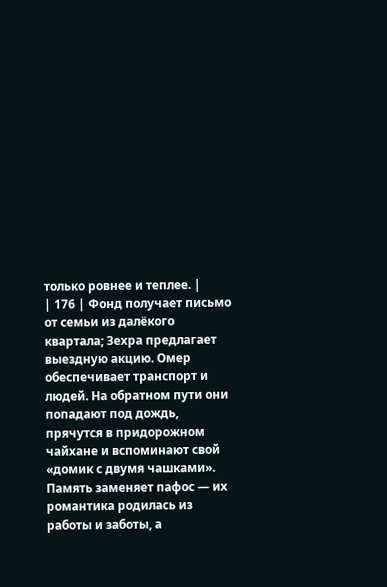только ровнее и теплее. |
| 176 | Фонд получает письмо от семьи из далёкого квартала; Зехра предлагает выездную акцию. Омер обеспечивает транспорт и людей. На обратном пути они попадают под дождь, прячутся в придорожном чайхане и вспоминают свой «домик с двумя чашками». Память заменяет пафос — их романтика родилась из работы и заботы, а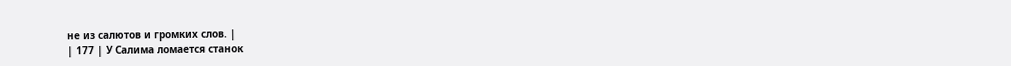не из салютов и громких слов. |
| 177 | У Салима ломается станок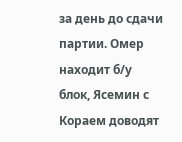за день до сдачи партии. Омер находит б/у блок, Ясемин с Кораем доводят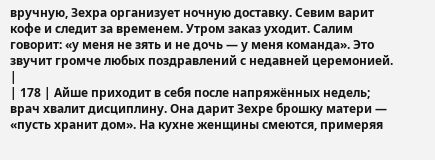вручную, Зехра организует ночную доставку. Севим варит кофе и следит за временем. Утром заказ уходит. Салим говорит: «у меня не зять и не дочь — у меня команда». Это звучит громче любых поздравлений с недавней церемонией. |
| 178 | Айше приходит в себя после напряжённых недель; врач хвалит дисциплину. Она дарит Зехре брошку матери — «пусть хранит дом». На кухне женщины смеются, примеряя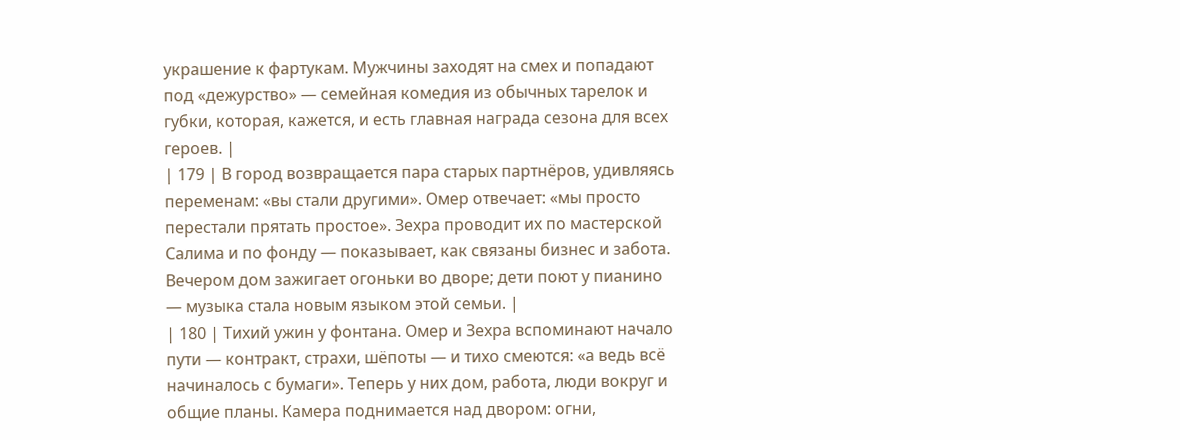украшение к фартукам. Мужчины заходят на смех и попадают под «дежурство» — семейная комедия из обычных тарелок и губки, которая, кажется, и есть главная награда сезона для всех героев. |
| 179 | В город возвращается пара старых партнёров, удивляясь переменам: «вы стали другими». Омер отвечает: «мы просто перестали прятать простое». Зехра проводит их по мастерской Салима и по фонду — показывает, как связаны бизнес и забота. Вечером дом зажигает огоньки во дворе; дети поют у пианино — музыка стала новым языком этой семьи. |
| 180 | Тихий ужин у фонтана. Омер и Зехра вспоминают начало пути — контракт, страхи, шёпоты — и тихо смеются: «а ведь всё начиналось с бумаги». Теперь у них дом, работа, люди вокруг и общие планы. Камера поднимается над двором: огни,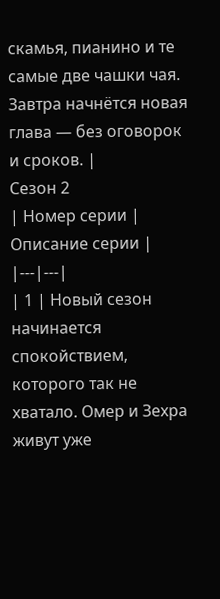скамья, пианино и те самые две чашки чая. Завтра начнётся новая глава — без оговорок и сроков. |
Сезон 2
| Номер серии | Описание серии |
|---|---|
| 1 | Новый сезон начинается спокойствием, которого так не хватало. Омер и Зехра живут уже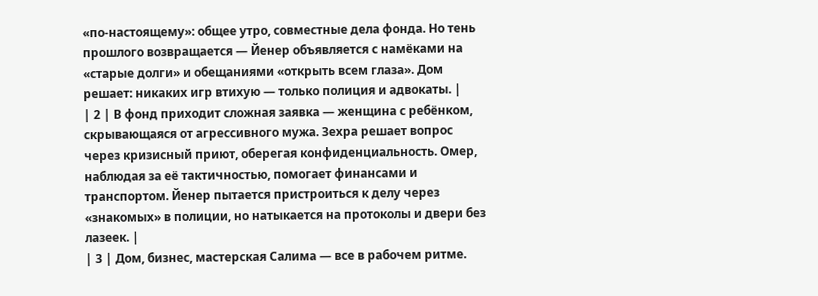«по-настоящему»: общее утро, совместные дела фонда. Но тень прошлого возвращается — Йенер объявляется с намёками на «старые долги» и обещаниями «открыть всем глаза». Дом решает: никаких игр втихую — только полиция и адвокаты. |
| 2 | В фонд приходит сложная заявка — женщина с ребёнком, скрывающаяся от агрессивного мужа. Зехра решает вопрос через кризисный приют, оберегая конфиденциальность. Омер, наблюдая за её тактичностью, помогает финансами и транспортом. Йенер пытается пристроиться к делу через «знакомых» в полиции, но натыкается на протоколы и двери без лазеек. |
| 3 | Дом, бизнес, мастерская Салима — все в рабочем ритме.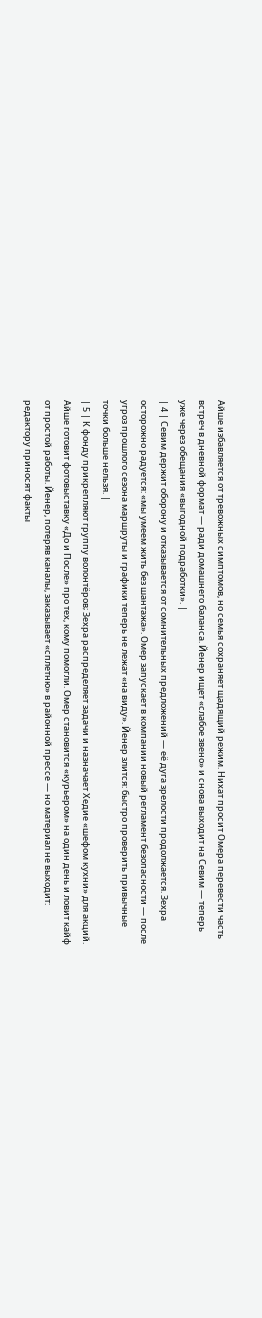Айше избавляется от тревожных симптомов, но семья сохраняет щадящий режим. Нихат просит Омера перевести часть встреч в дневной формат — ради домашнего баланса. Йенер ищет «слабое звено» и снова выходит на Севим — теперь уже через обещания «выгодной подработки». |
| 4 | Севим держит оборону и отказывается от сомнительных предложений — её дуга зрелости продолжается. Зехра осторожно радуется: «мы умеем жить без шантажа». Омер запускает в компании новый регламент безопасности — после угроз прошлого сезона маршруты и графики теперь не лежат «на виду». Йенер злится: быстро проверить привычные точки больше нельзя. |
| 5 | К фонду прикрепляют группу волонтёров; Зехра распределяет задачи и назначает Хедие «шефом кухни» для акций. Айше готовит фотовыставку «До и После» про тех, кому помогли. Омер становится «курьером» на один день и ловит кайф от простой работы. Йенер, потеряв каналы, заказывает «сплетню» в районной прессе — но материал не выходит: редактору приносят факты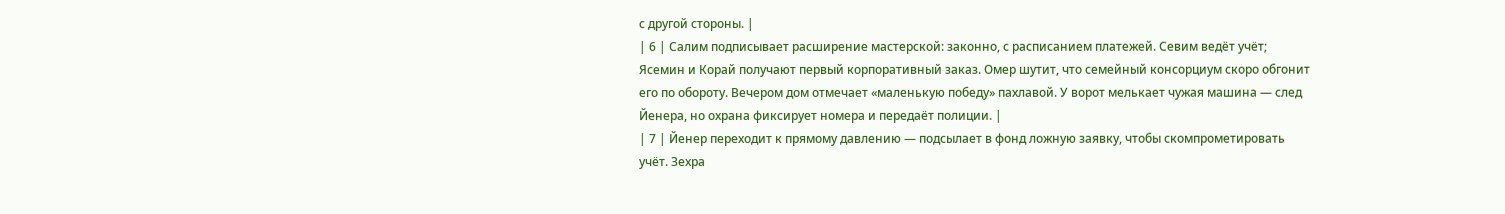с другой стороны. |
| 6 | Салим подписывает расширение мастерской: законно, с расписанием платежей. Севим ведёт учёт; Ясемин и Корай получают первый корпоративный заказ. Омер шутит, что семейный консорциум скоро обгонит его по обороту. Вечером дом отмечает «маленькую победу» пахлавой. У ворот мелькает чужая машина — след Йенера, но охрана фиксирует номера и передаёт полиции. |
| 7 | Йенер переходит к прямому давлению — подсылает в фонд ложную заявку, чтобы скомпрометировать учёт. Зехра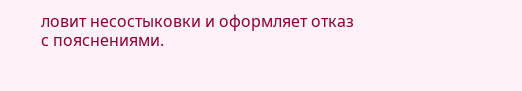ловит несостыковки и оформляет отказ с пояснениями.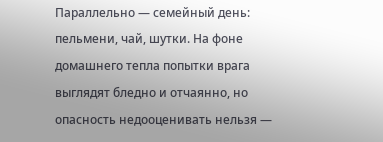Параллельно — семейный день: пельмени, чай, шутки. На фоне домашнего тепла попытки врага выглядят бледно и отчаянно, но опасность недооценивать нельзя —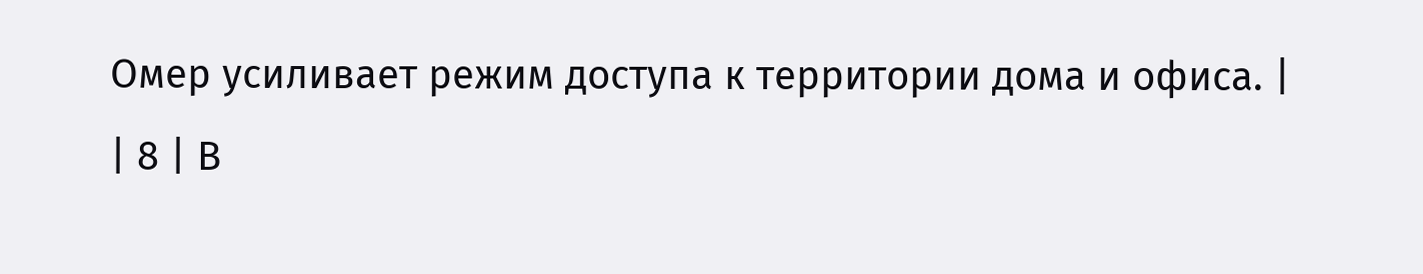Омер усиливает режим доступа к территории дома и офиса. |
| 8 | В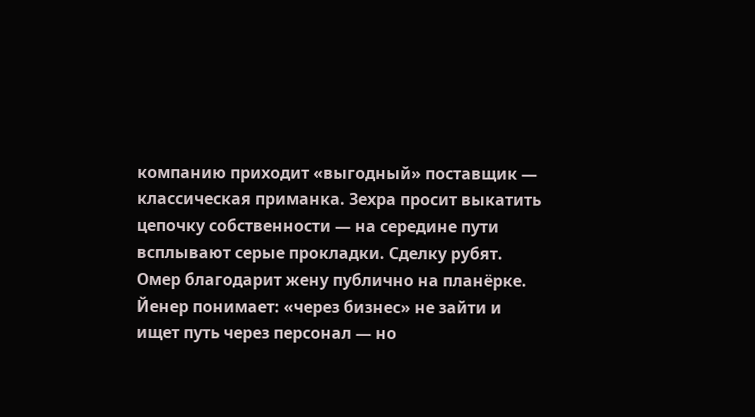компанию приходит «выгодный» поставщик — классическая приманка. Зехра просит выкатить цепочку собственности — на середине пути всплывают серые прокладки. Сделку рубят. Омер благодарит жену публично на планёрке. Йенер понимает: «через бизнес» не зайти и ищет путь через персонал — но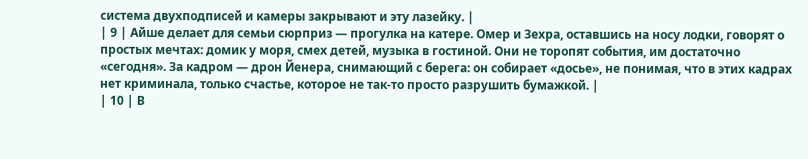система двухподписей и камеры закрывают и эту лазейку. |
| 9 | Айше делает для семьи сюрприз — прогулка на катере. Омер и Зехра, оставшись на носу лодки, говорят о простых мечтах: домик у моря, смех детей, музыка в гостиной. Они не торопят события, им достаточно «сегодня». За кадром — дрон Йенера, снимающий с берега: он собирает «досье», не понимая, что в этих кадрах нет криминала, только счастье, которое не так-то просто разрушить бумажкой. |
| 10 | В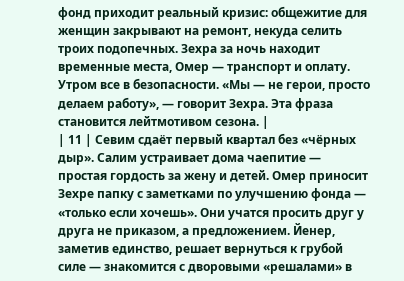фонд приходит реальный кризис: общежитие для женщин закрывают на ремонт, некуда селить троих подопечных. Зехра за ночь находит временные места, Омер — транспорт и оплату. Утром все в безопасности. «Мы — не герои, просто делаем работу», — говорит Зехра. Эта фраза становится лейтмотивом сезона. |
| 11 | Севим сдаёт первый квартал без «чёрных дыр». Салим устраивает дома чаепитие — простая гордость за жену и детей. Омер приносит Зехре папку с заметками по улучшению фонда — «только если хочешь». Они учатся просить друг у друга не приказом, а предложением. Йенер, заметив единство, решает вернуться к грубой силе — знакомится с дворовыми «решалами» в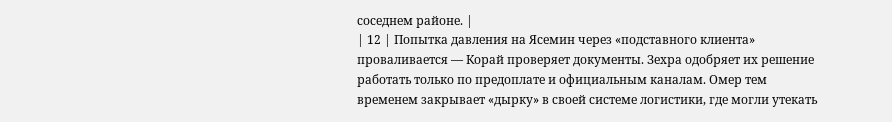соседнем районе. |
| 12 | Попытка давления на Ясемин через «подставного клиента» проваливается — Корай проверяет документы. Зехра одобряет их решение работать только по предоплате и официальным каналам. Омер тем временем закрывает «дырку» в своей системе логистики, где могли утекать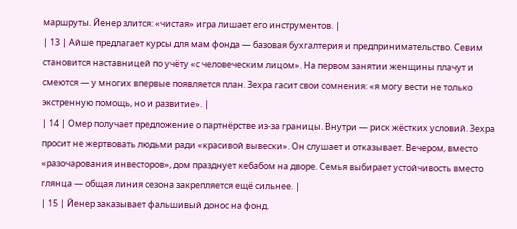маршруты. Йенер злится: «чистая» игра лишает его инструментов. |
| 13 | Айше предлагает курсы для мам фонда — базовая бухгалтерия и предпринимательство. Севим становится наставницей по учёту «с человеческим лицом». На первом занятии женщины плачут и смеются — у многих впервые появляется план. Зехра гасит свои сомнения: «я могу вести не только экстренную помощь, но и развитие». |
| 14 | Омер получает предложение о партнёрстве из-за границы. Внутри — риск жёстких условий. Зехра просит не жертвовать людьми ради «красивой вывески». Он слушает и отказывает. Вечером, вместо «разочарования инвесторов», дом празднует кебабом на дворе. Семья выбирает устойчивость вместо глянца — общая линия сезона закрепляется ещё сильнее. |
| 15 | Йенер заказывает фальшивый донос на фонд.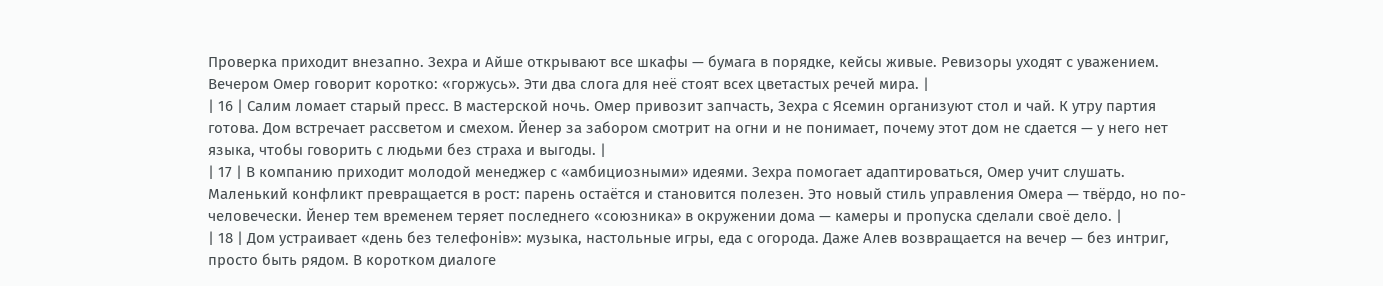Проверка приходит внезапно. Зехра и Айше открывают все шкафы — бумага в порядке, кейсы живые. Ревизоры уходят с уважением. Вечером Омер говорит коротко: «горжусь». Эти два слога для неё стоят всех цветастых речей мира. |
| 16 | Салим ломает старый пресс. В мастерской ночь. Омер привозит запчасть, Зехра с Ясемин организуют стол и чай. К утру партия готова. Дом встречает рассветом и смехом. Йенер за забором смотрит на огни и не понимает, почему этот дом не сдается — у него нет языка, чтобы говорить с людьми без страха и выгоды. |
| 17 | В компанию приходит молодой менеджер с «амбициозными» идеями. Зехра помогает адаптироваться, Омер учит слушать. Маленький конфликт превращается в рост: парень остаётся и становится полезен. Это новый стиль управления Омера — твёрдо, но по-человечески. Йенер тем временем теряет последнего «союзника» в окружении дома — камеры и пропуска сделали своё дело. |
| 18 | Дом устраивает «день без телефонів»: музыка, настольные игры, еда с огорода. Даже Алев возвращается на вечер — без интриг, просто быть рядом. В коротком диалоге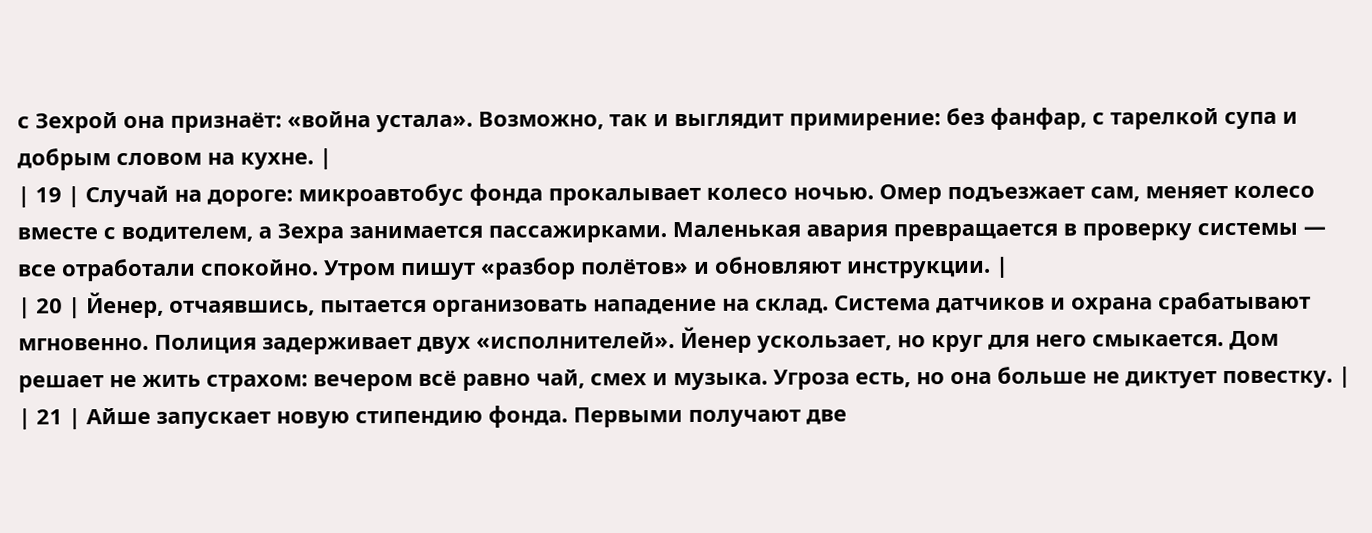с Зехрой она признаёт: «война устала». Возможно, так и выглядит примирение: без фанфар, с тарелкой супа и добрым словом на кухне. |
| 19 | Случай на дороге: микроавтобус фонда прокалывает колесо ночью. Омер подъезжает сам, меняет колесо вместе с водителем, а Зехра занимается пассажирками. Маленькая авария превращается в проверку системы — все отработали спокойно. Утром пишут «разбор полётов» и обновляют инструкции. |
| 20 | Йенер, отчаявшись, пытается организовать нападение на склад. Система датчиков и охрана срабатывают мгновенно. Полиция задерживает двух «исполнителей». Йенер ускользает, но круг для него смыкается. Дом решает не жить страхом: вечером всё равно чай, смех и музыка. Угроза есть, но она больше не диктует повестку. |
| 21 | Айше запускает новую стипендию фонда. Первыми получают две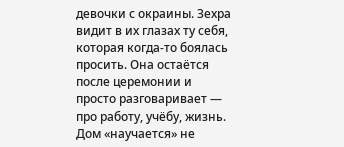девочки с окраины. Зехра видит в их глазах ту себя, которая когда-то боялась просить. Она остаётся после церемонии и просто разговаривает — про работу, учёбу, жизнь. Дом «научается» не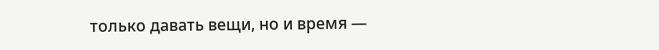только давать вещи, но и время —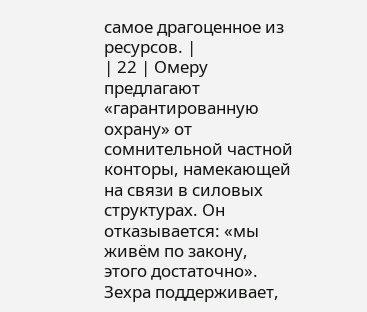самое драгоценное из ресурсов. |
| 22 | Омеру предлагают «гарантированную охрану» от сомнительной частной конторы, намекающей на связи в силовых структурах. Он отказывается: «мы живём по закону, этого достаточно». Зехра поддерживает,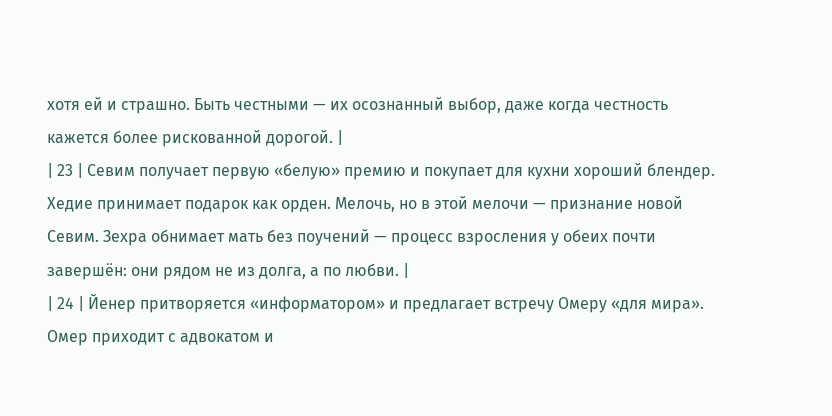хотя ей и страшно. Быть честными — их осознанный выбор, даже когда честность кажется более рискованной дорогой. |
| 23 | Севим получает первую «белую» премию и покупает для кухни хороший блендер. Хедие принимает подарок как орден. Мелочь, но в этой мелочи — признание новой Севим. Зехра обнимает мать без поучений — процесс взросления у обеих почти завершён: они рядом не из долга, а по любви. |
| 24 | Йенер притворяется «информатором» и предлагает встречу Омеру «для мира». Омер приходит с адвокатом и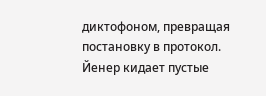диктофоном, превращая постановку в протокол. Йенер кидает пустые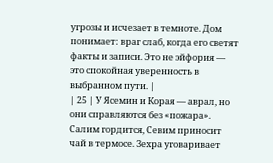угрозы и исчезает в темноте. Дом понимает: враг слаб, когда его светят факты и записи. Это не эйфория — это спокойная уверенность в выбранном пути. |
| 25 | У Ясемин и Корая — аврал, но они справляются без «пожара». Салим гордится, Севим приносит чай в термосе. Зехра уговаривает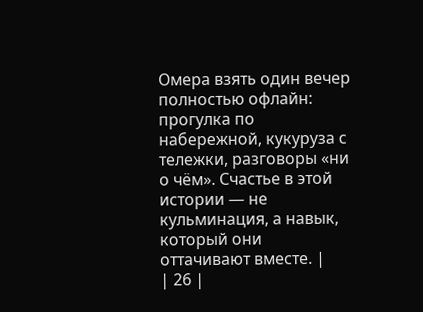Омера взять один вечер полностью офлайн: прогулка по набережной, кукуруза с тележки, разговоры «ни о чём». Счастье в этой истории — не кульминация, а навык, который они оттачивают вместе. |
| 26 |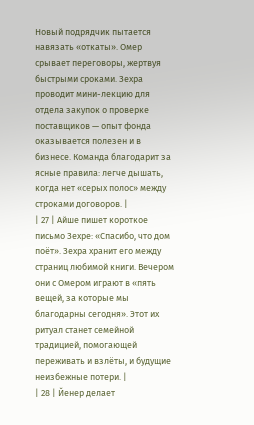Новый подрядчик пытается навязать «откаты». Омер срывает переговоры, жертвуя быстрыми сроками. Зехра проводит мини-лекцию для отдела закупок о проверке поставщиков — опыт фонда оказывается полезен и в бизнесе. Команда благодарит за ясные правила: легче дышать, когда нет «серых полос» между строками договоров. |
| 27 | Айше пишет короткое письмо Зехре: «Спасибо, что дом поёт». Зехра хранит его между страниц любимой книги. Вечером они с Омером играют в «пять вещей, за которые мы благодарны сегодня». Этот их ритуал станет семейной традицией, помогающей переживать и взлёты, и будущие неизбежные потери. |
| 28 | Йенер делает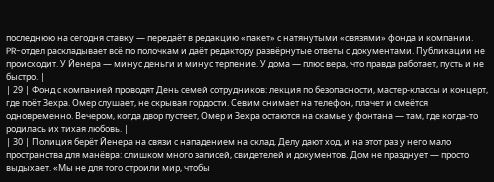последнюю на сегодня ставку — передаёт в редакцию «пакет» с натянутыми «связями» фонда и компании. PR-отдел раскладывает всё по полочкам и даёт редактору развёрнутые ответы с документами. Публикации не происходит. У Йенера — минус деньги и минус терпение. У дома — плюс вера, что правда работает, пусть и не быстро. |
| 29 | Фонд с компанией проводят День семей сотрудников: лекция по безопасности, мастер-классы и концерт, где поёт Зехра. Омер слушает, не скрывая гордости. Севим снимает на телефон, плачет и смеётся одновременно. Вечером, когда двор пустеет, Омер и Зехра остаются на скамье у фонтана — там, где когда-то родилась их тихая любовь. |
| 30 | Полиция берёт Йенера на связи с нападением на склад. Делу дают ход, и на этот раз у него мало пространства для манёвра: слишком много записей, свидетелей и документов. Дом не празднует — просто выдыхает. «Мы не для того строили мир, чтобы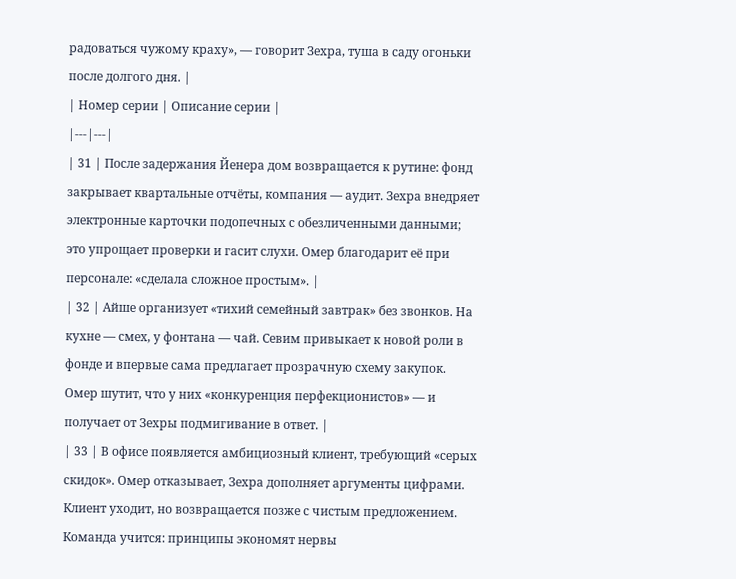радоваться чужому краху», — говорит Зехра, туша в саду огоньки после долгого дня. |
| Номер серии | Описание серии |
|---|---|
| 31 | После задержания Йенера дом возвращается к рутине: фонд закрывает квартальные отчёты, компания — аудит. Зехра внедряет электронные карточки подопечных с обезличенными данными; это упрощает проверки и гасит слухи. Омер благодарит её при персонале: «сделала сложное простым». |
| 32 | Айше организует «тихий семейный завтрак» без звонков. На кухне — смех, у фонтана — чай. Севим привыкает к новой роли в фонде и впервые сама предлагает прозрачную схему закупок. Омер шутит, что у них «конкуренция перфекционистов» — и получает от Зехры подмигивание в ответ. |
| 33 | В офисе появляется амбициозный клиент, требующий «серых скидок». Омер отказывает, Зехра дополняет аргументы цифрами. Клиент уходит, но возвращается позже с чистым предложением. Команда учится: принципы экономят нервы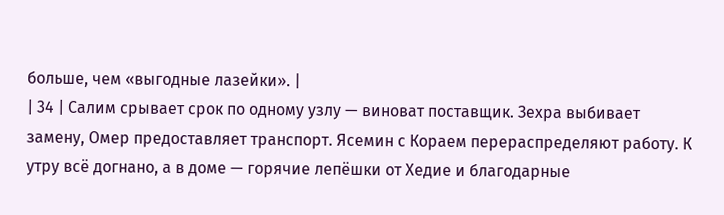больше, чем «выгодные лазейки». |
| 34 | Салим срывает срок по одному узлу — виноват поставщик. Зехра выбивает замену, Омер предоставляет транспорт. Ясемин с Кораем перераспределяют работу. К утру всё догнано, а в доме — горячие лепёшки от Хедие и благодарные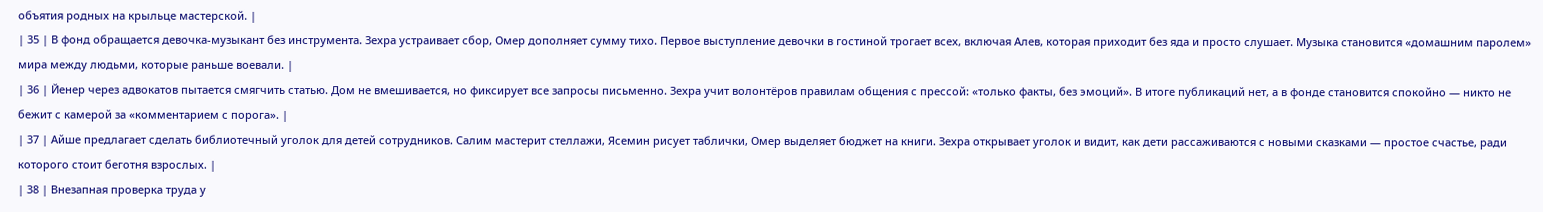объятия родных на крыльце мастерской. |
| 35 | В фонд обращается девочка-музыкант без инструмента. Зехра устраивает сбор, Омер дополняет сумму тихо. Первое выступление девочки в гостиной трогает всех, включая Алев, которая приходит без яда и просто слушает. Музыка становится «домашним паролем» мира между людьми, которые раньше воевали. |
| 36 | Йенер через адвокатов пытается смягчить статью. Дом не вмешивается, но фиксирует все запросы письменно. Зехра учит волонтёров правилам общения с прессой: «только факты, без эмоций». В итоге публикаций нет, а в фонде становится спокойно — никто не бежит с камерой за «комментарием с порога». |
| 37 | Айше предлагает сделать библиотечный уголок для детей сотрудников. Салим мастерит стеллажи, Ясемин рисует таблички, Омер выделяет бюджет на книги. Зехра открывает уголок и видит, как дети рассаживаются с новыми сказками — простое счастье, ради которого стоит беготня взрослых. |
| 38 | Внезапная проверка труда у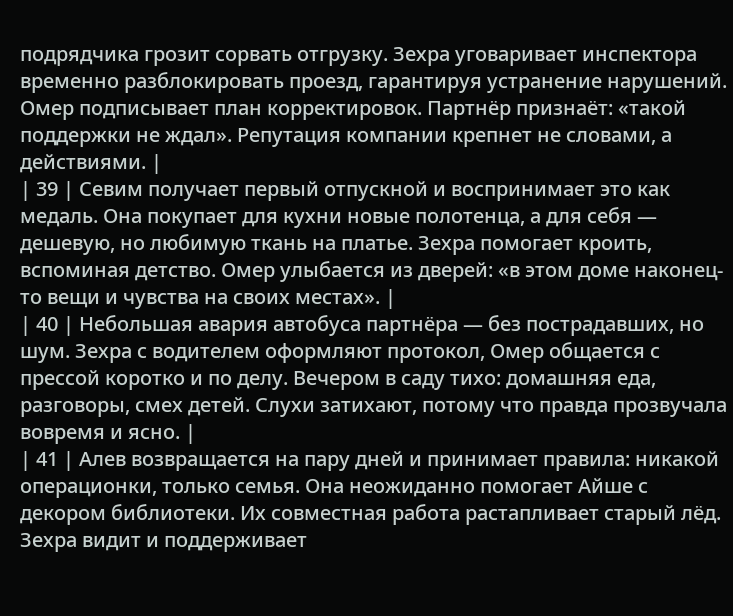подрядчика грозит сорвать отгрузку. Зехра уговаривает инспектора временно разблокировать проезд, гарантируя устранение нарушений. Омер подписывает план корректировок. Партнёр признаёт: «такой поддержки не ждал». Репутация компании крепнет не словами, а действиями. |
| 39 | Севим получает первый отпускной и воспринимает это как медаль. Она покупает для кухни новые полотенца, а для себя — дешевую, но любимую ткань на платье. Зехра помогает кроить, вспоминая детство. Омер улыбается из дверей: «в этом доме наконец-то вещи и чувства на своих местах». |
| 40 | Небольшая авария автобуса партнёра — без пострадавших, но шум. Зехра с водителем оформляют протокол, Омер общается с прессой коротко и по делу. Вечером в саду тихо: домашняя еда, разговоры, смех детей. Слухи затихают, потому что правда прозвучала вовремя и ясно. |
| 41 | Алев возвращается на пару дней и принимает правила: никакой операционки, только семья. Она неожиданно помогает Айше с декором библиотеки. Их совместная работа растапливает старый лёд. Зехра видит и поддерживает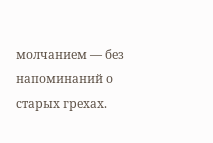молчанием — без напоминаний о старых грехах.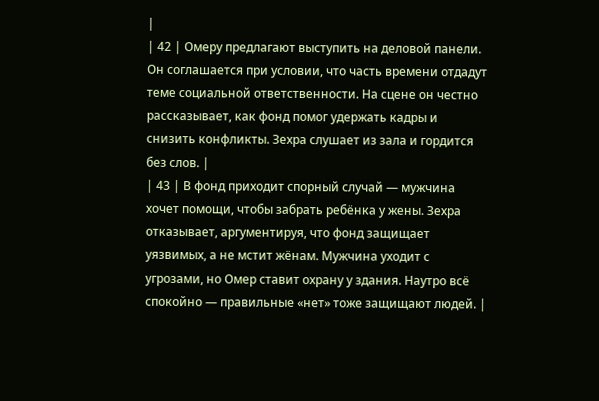|
| 42 | Омеру предлагают выступить на деловой панели. Он соглашается при условии, что часть времени отдадут теме социальной ответственности. На сцене он честно рассказывает, как фонд помог удержать кадры и снизить конфликты. Зехра слушает из зала и гордится без слов. |
| 43 | В фонд приходит спорный случай — мужчина хочет помощи, чтобы забрать ребёнка у жены. Зехра отказывает, аргументируя, что фонд защищает уязвимых, а не мстит жёнам. Мужчина уходит с угрозами, но Омер ставит охрану у здания. Наутро всё спокойно — правильные «нет» тоже защищают людей. |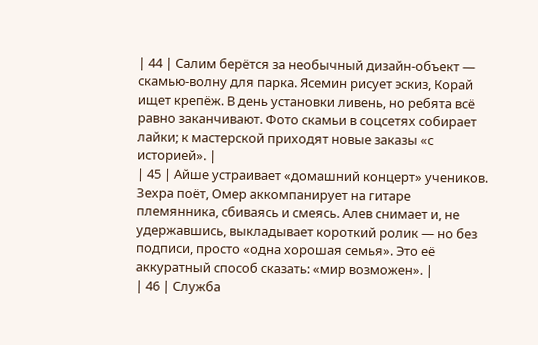| 44 | Салим берётся за необычный дизайн-объект — скамью-волну для парка. Ясемин рисует эскиз, Корай ищет крепёж. В день установки ливень, но ребята всё равно заканчивают. Фото скамьи в соцсетях собирает лайки; к мастерской приходят новые заказы «с историей». |
| 45 | Айше устраивает «домашний концерт» учеников. Зехра поёт, Омер аккомпанирует на гитаре племянника, сбиваясь и смеясь. Алев снимает и, не удержавшись, выкладывает короткий ролик — но без подписи, просто «одна хорошая семья». Это её аккуратный способ сказать: «мир возможен». |
| 46 | Служба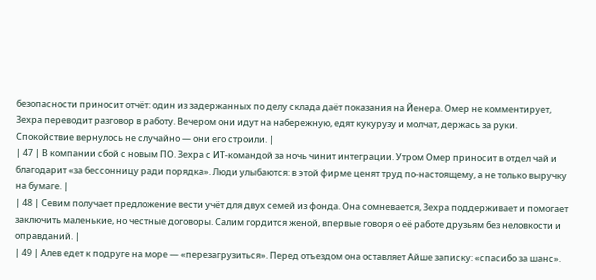безопасности приносит отчёт: один из задержанных по делу склада даёт показания на Йенера. Омер не комментирует, Зехра переводит разговор в работу. Вечером они идут на набережную, едят кукурузу и молчат, держась за руки. Спокойствие вернулось не случайно — они его строили. |
| 47 | В компании сбой с новым ПО. Зехра с ИТ-командой за ночь чинит интеграции. Утром Омер приносит в отдел чай и благодарит «за бессонницу ради порядка». Люди улыбаются: в этой фирме ценят труд по-настоящему, а не только выручку на бумаге. |
| 48 | Севим получает предложение вести учёт для двух семей из фонда. Она сомневается, Зехра поддерживает и помогает заключить маленькие, но честные договоры. Салим гордится женой, впервые говоря о её работе друзьям без неловкости и оправданий. |
| 49 | Алев едет к подруге на море — «перезагрузиться». Перед отъездом она оставляет Айше записку: «спасибо за шанс».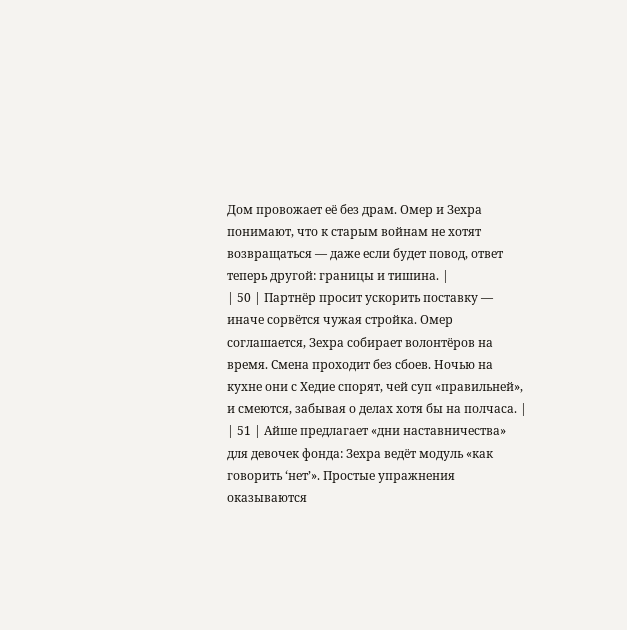Дом провожает её без драм. Омер и Зехра понимают, что к старым войнам не хотят возвращаться — даже если будет повод, ответ теперь другой: границы и тишина. |
| 50 | Партнёр просит ускорить поставку — иначе сорвётся чужая стройка. Омер соглашается, Зехра собирает волонтёров на время. Смена проходит без сбоев. Ночью на кухне они с Хедие спорят, чей суп «правильней», и смеются, забывая о делах хотя бы на полчаса. |
| 51 | Айше предлагает «дни наставничества» для девочек фонда: Зехра ведёт модуль «как говорить ‘нет’». Простые упражнения оказываются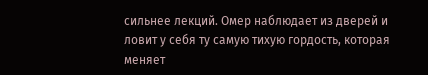сильнее лекций. Омер наблюдает из дверей и ловит у себя ту самую тихую гордость, которая меняет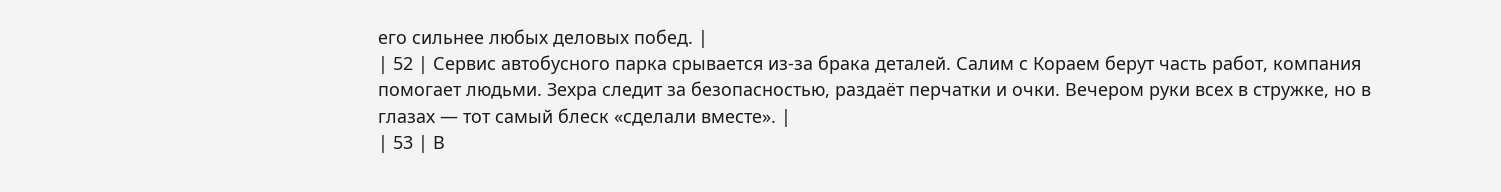его сильнее любых деловых побед. |
| 52 | Сервис автобусного парка срывается из-за брака деталей. Салим с Кораем берут часть работ, компания помогает людьми. Зехра следит за безопасностью, раздаёт перчатки и очки. Вечером руки всех в стружке, но в глазах — тот самый блеск «сделали вместе». |
| 53 | В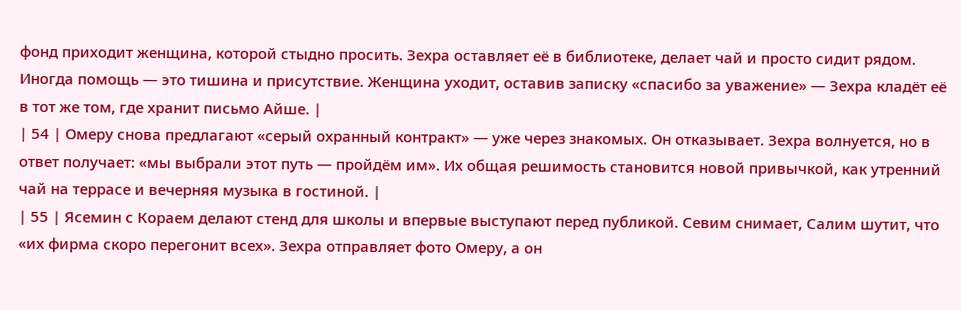фонд приходит женщина, которой стыдно просить. Зехра оставляет её в библиотеке, делает чай и просто сидит рядом. Иногда помощь — это тишина и присутствие. Женщина уходит, оставив записку «спасибо за уважение» — Зехра кладёт её в тот же том, где хранит письмо Айше. |
| 54 | Омеру снова предлагают «серый охранный контракт» — уже через знакомых. Он отказывает. Зехра волнуется, но в ответ получает: «мы выбрали этот путь — пройдём им». Их общая решимость становится новой привычкой, как утренний чай на террасе и вечерняя музыка в гостиной. |
| 55 | Ясемин с Кораем делают стенд для школы и впервые выступают перед публикой. Севим снимает, Салим шутит, что «их фирма скоро перегонит всех». Зехра отправляет фото Омеру, а он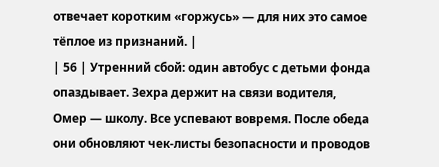отвечает коротким «горжусь» — для них это самое тёплое из признаний. |
| 56 | Утренний сбой: один автобус с детьми фонда опаздывает. Зехра держит на связи водителя, Омер — школу. Все успевают вовремя. После обеда они обновляют чек-листы безопасности и проводов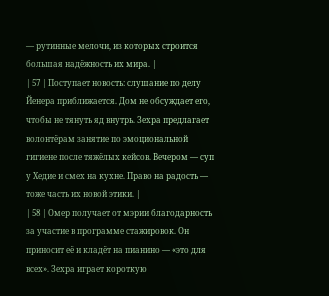— рутинные мелочи, из которых строится большая надёжность их мира. |
| 57 | Поступает новость: слушание по делу Йенера приближается. Дом не обсуждает его, чтобы не тянуть яд внутрь. Зехра предлагает волонтёрам занятие по эмоциональной гигиене после тяжёлых кейсов. Вечером — суп у Хедие и смех на кухне. Право на радость — тоже часть их новой этики. |
| 58 | Омер получает от мэрии благодарность за участие в программе стажировок. Он приносит её и кладёт на пианино — «это для всех». Зехра играет короткую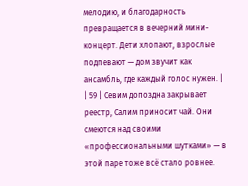мелодию, и благодарность превращается в вечерний мини-концерт. Дети хлопают, взрослые подпевают — дом звучит как ансамбль, где каждый голос нужен. |
| 59 | Севим допоздна закрывает реестр, Салим приносит чай. Они смеются над своими «профессиональными шутками» — в этой паре тоже всё стало ровнее.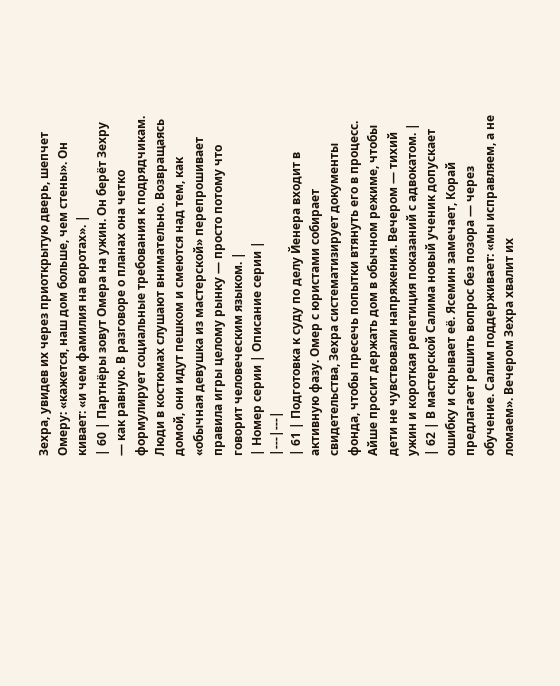Зехра, увидев их через приоткрытую дверь, шепчет Омеру: «кажется, наш дом больше, чем стены». Он кивает: «и чем фамилия на воротах». |
| 60 | Партнёры зовут Омера на ужин. Он берёт Зехру — как равную. В разговоре о планах она четко формулирует социальные требования к подрядчикам. Люди в костюмах слушают внимательно. Возвращаясь домой, они идут пешком и смеются над тем, как «обычная девушка из мастерской» перепрошивает правила игры целому рынку — просто потому что говорит человеческим языком. |
| Номер серии | Описание серии |
|---|---|
| 61 | Подготовка к суду по делу Йенера входит в активную фазу. Омер с юристами собирает свидетельства, Зехра систематизирует документы фонда, чтобы пресечь попытки втянуть его в процесс. Айше просит держать дом в обычном режиме, чтобы дети не чувствовали напряжения. Вечером — тихий ужин и короткая репетиция показаний с адвокатом. |
| 62 | В мастерской Салима новый ученик допускает ошибку и скрывает её. Ясемин замечает, Корай предлагает решить вопрос без позора — через обучение. Салим поддерживает: «мы исправляем, а не ломаем». Вечером Зехра хвалит их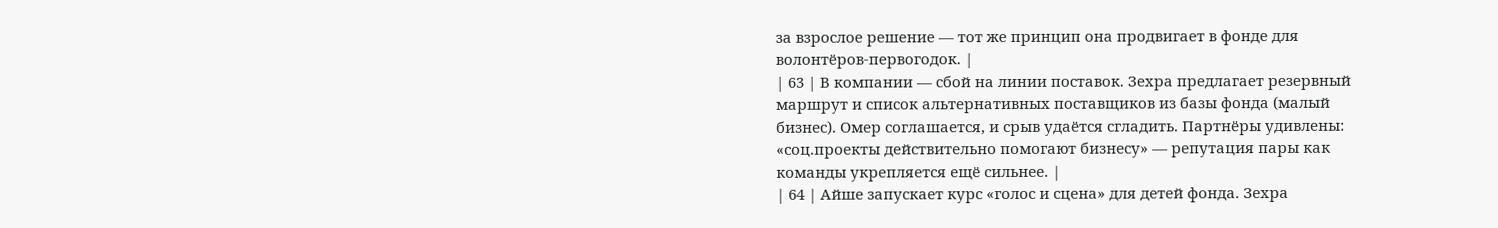за взрослое решение — тот же принцип она продвигает в фонде для волонтёров-первогодок. |
| 63 | В компании — сбой на линии поставок. Зехра предлагает резервный маршрут и список альтернативных поставщиков из базы фонда (малый бизнес). Омер соглашается, и срыв удаётся сгладить. Партнёры удивлены: «соц.проекты действительно помогают бизнесу» — репутация пары как команды укрепляется ещё сильнее. |
| 64 | Айше запускает курс «голос и сцена» для детей фонда. Зехра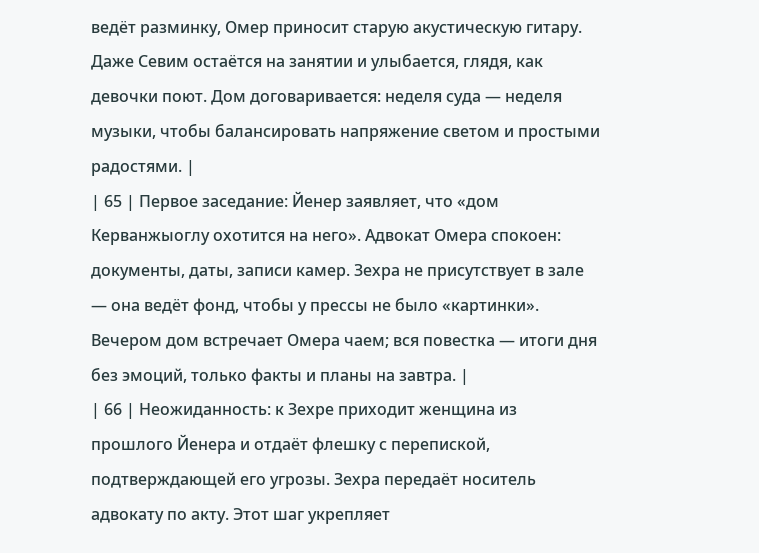ведёт разминку, Омер приносит старую акустическую гитару. Даже Севим остаётся на занятии и улыбается, глядя, как девочки поют. Дом договаривается: неделя суда — неделя музыки, чтобы балансировать напряжение светом и простыми радостями. |
| 65 | Первое заседание: Йенер заявляет, что «дом Керванжыоглу охотится на него». Адвокат Омера спокоен: документы, даты, записи камер. Зехра не присутствует в зале — она ведёт фонд, чтобы у прессы не было «картинки». Вечером дом встречает Омера чаем; вся повестка — итоги дня без эмоций, только факты и планы на завтра. |
| 66 | Неожиданность: к Зехре приходит женщина из прошлого Йенера и отдаёт флешку с перепиской, подтверждающей его угрозы. Зехра передаёт носитель адвокату по акту. Этот шаг укрепляет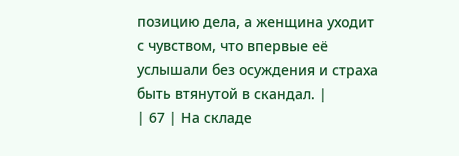позицию дела, а женщина уходит с чувством, что впервые её услышали без осуждения и страха быть втянутой в скандал. |
| 67 | На складе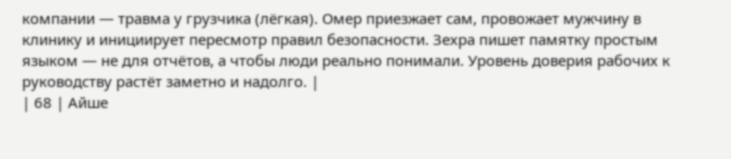компании — травма у грузчика (лёгкая). Омер приезжает сам, провожает мужчину в клинику и инициирует пересмотр правил безопасности. Зехра пишет памятку простым языком — не для отчётов, а чтобы люди реально понимали. Уровень доверия рабочих к руководству растёт заметно и надолго. |
| 68 | Айше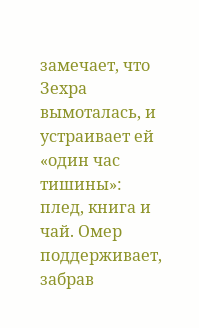замечает, что Зехра вымоталась, и устраивает ей «один час тишины»: плед, книга и чай. Омер поддерживает, забрав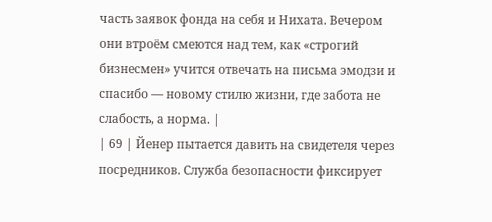часть заявок фонда на себя и Нихата. Вечером они втроём смеются над тем, как «строгий бизнесмен» учится отвечать на письма эмодзи и спасибо — новому стилю жизни, где забота не слабость, а норма. |
| 69 | Йенер пытается давить на свидетеля через посредников. Служба безопасности фиксирует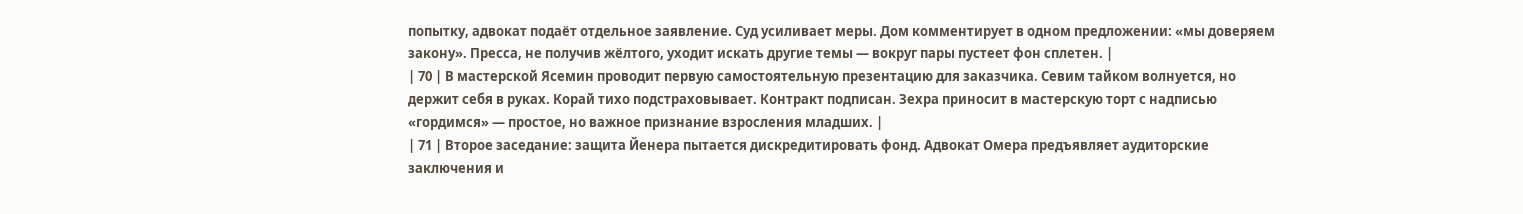попытку, адвокат подаёт отдельное заявление. Суд усиливает меры. Дом комментирует в одном предложении: «мы доверяем закону». Пресса, не получив жёлтого, уходит искать другие темы — вокруг пары пустеет фон сплетен. |
| 70 | В мастерской Ясемин проводит первую самостоятельную презентацию для заказчика. Севим тайком волнуется, но держит себя в руках. Корай тихо подстраховывает. Контракт подписан. Зехра приносит в мастерскую торт с надписью «гордимся» — простое, но важное признание взросления младших. |
| 71 | Второе заседание: защита Йенера пытается дискредитировать фонд. Адвокат Омера предъявляет аудиторские заключения и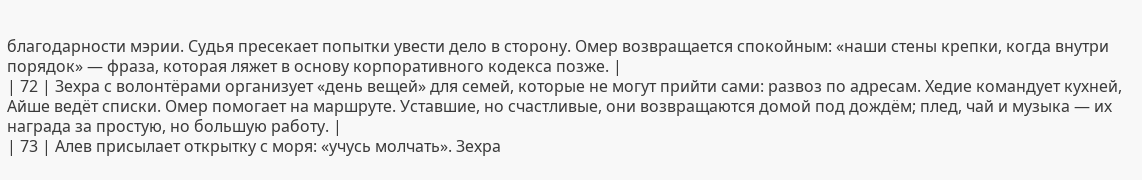благодарности мэрии. Судья пресекает попытки увести дело в сторону. Омер возвращается спокойным: «наши стены крепки, когда внутри порядок» — фраза, которая ляжет в основу корпоративного кодекса позже. |
| 72 | Зехра с волонтёрами организует «день вещей» для семей, которые не могут прийти сами: развоз по адресам. Хедие командует кухней, Айше ведёт списки. Омер помогает на маршруте. Уставшие, но счастливые, они возвращаются домой под дождём; плед, чай и музыка — их награда за простую, но большую работу. |
| 73 | Алев присылает открытку с моря: «учусь молчать». Зехра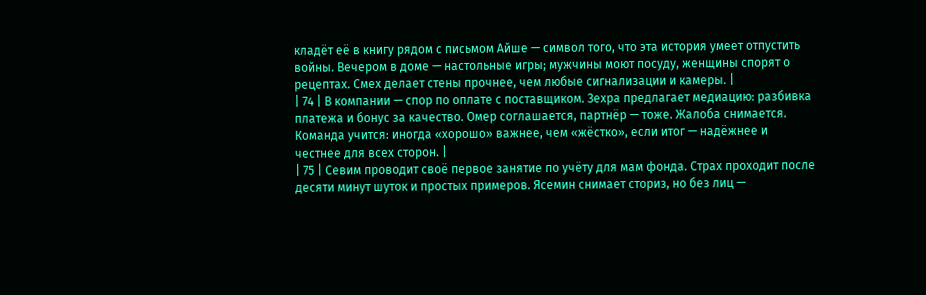кладёт её в книгу рядом с письмом Айше — символ того, что эта история умеет отпустить войны. Вечером в доме — настольные игры; мужчины моют посуду, женщины спорят о рецептах. Смех делает стены прочнее, чем любые сигнализации и камеры. |
| 74 | В компании — спор по оплате с поставщиком. Зехра предлагает медиацию: разбивка платежа и бонус за качество. Омер соглашается, партнёр — тоже. Жалоба снимается. Команда учится: иногда «хорошо» важнее, чем «жёстко», если итог — надёжнее и честнее для всех сторон. |
| 75 | Севим проводит своё первое занятие по учёту для мам фонда. Страх проходит после десяти минут шуток и простых примеров. Ясемин снимает сториз, но без лиц —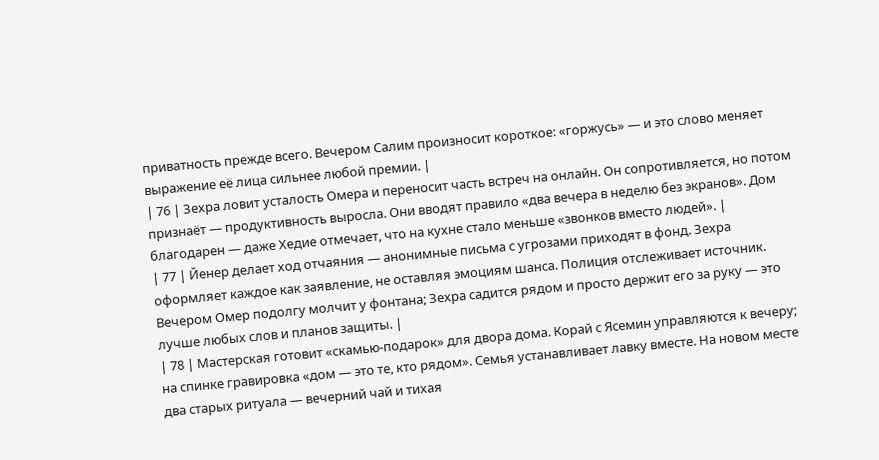приватность прежде всего. Вечером Салим произносит короткое: «горжусь» — и это слово меняет выражение её лица сильнее любой премии. |
| 76 | Зехра ловит усталость Омера и переносит часть встреч на онлайн. Он сопротивляется, но потом признаёт — продуктивность выросла. Они вводят правило «два вечера в неделю без экранов». Дом благодарен — даже Хедие отмечает, что на кухне стало меньше «звонков вместо людей». |
| 77 | Йенер делает ход отчаяния — анонимные письма с угрозами приходят в фонд. Зехра оформляет каждое как заявление, не оставляя эмоциям шанса. Полиция отслеживает источник. Вечером Омер подолгу молчит у фонтана; Зехра садится рядом и просто держит его за руку — это лучше любых слов и планов защиты. |
| 78 | Мастерская готовит «скамью-подарок» для двора дома. Корай с Ясемин управляются к вечеру; на спинке гравировка «дом — это те, кто рядом». Семья устанавливает лавку вместе. На новом месте два старых ритуала — вечерний чай и тихая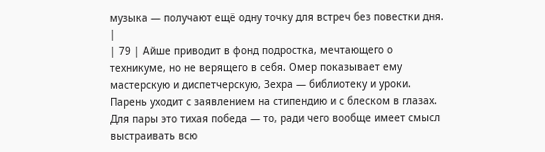музыка — получают ещё одну точку для встреч без повестки дня. |
| 79 | Айше приводит в фонд подростка, мечтающего о техникуме, но не верящего в себя. Омер показывает ему мастерскую и диспетчерскую, Зехра — библиотеку и уроки. Парень уходит с заявлением на стипендию и с блеском в глазах. Для пары это тихая победа — то, ради чего вообще имеет смысл выстраивать всю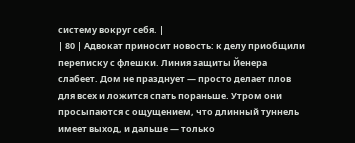систему вокруг себя. |
| 80 | Адвокат приносит новость: к делу приобщили переписку с флешки. Линия защиты Йенера слабеет. Дом не празднует — просто делает плов для всех и ложится спать пораньше. Утром они просыпаются с ощущением, что длинный туннель имеет выход, и дальше — только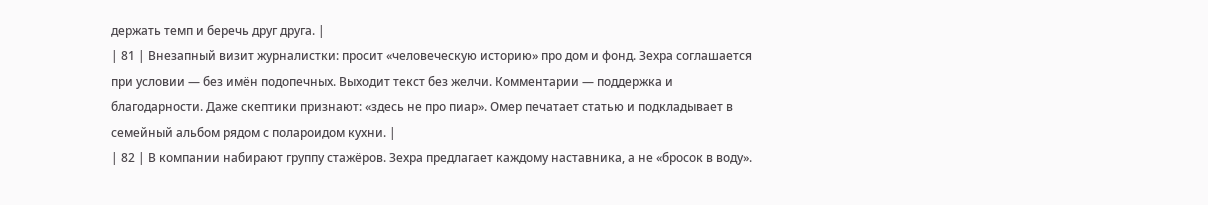держать темп и беречь друг друга. |
| 81 | Внезапный визит журналистки: просит «человеческую историю» про дом и фонд. Зехра соглашается при условии — без имён подопечных. Выходит текст без желчи. Комментарии — поддержка и благодарности. Даже скептики признают: «здесь не про пиар». Омер печатает статью и подкладывает в семейный альбом рядом с полароидом кухни. |
| 82 | В компании набирают группу стажёров. Зехра предлагает каждому наставника, а не «бросок в воду».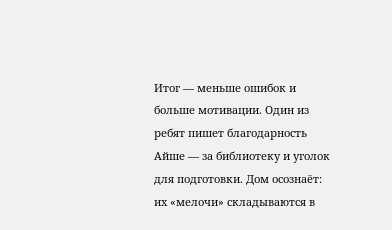Итог — меньше ошибок и больше мотивации. Один из ребят пишет благодарность Айше — за библиотеку и уголок для подготовки. Дом осознаёт: их «мелочи» складываются в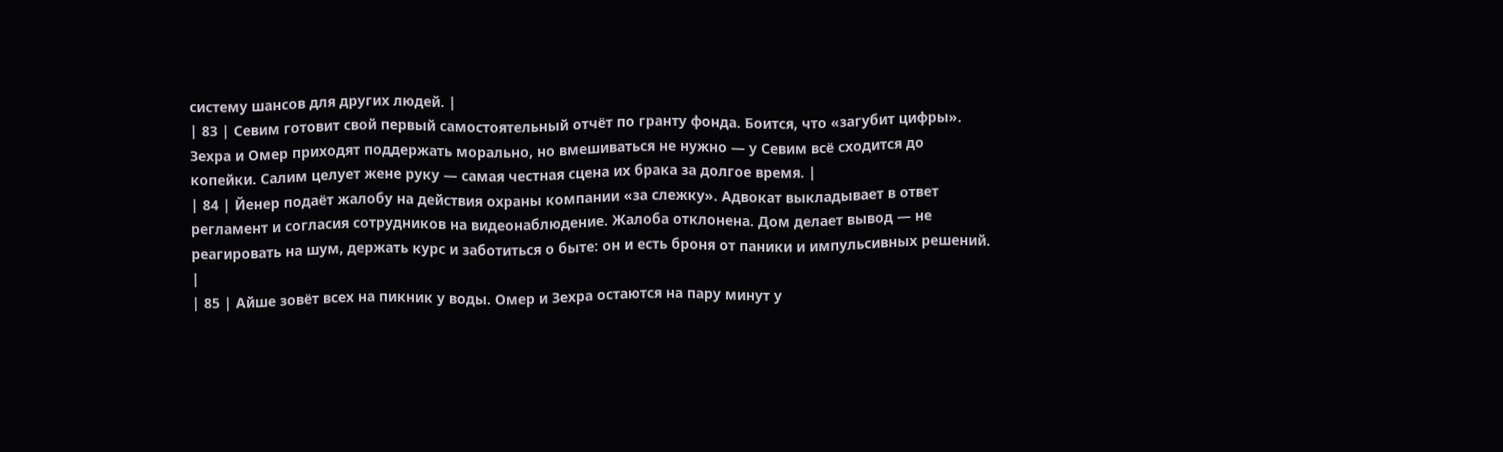систему шансов для других людей. |
| 83 | Севим готовит свой первый самостоятельный отчёт по гранту фонда. Боится, что «загубит цифры». Зехра и Омер приходят поддержать морально, но вмешиваться не нужно — у Севим всё сходится до копейки. Салим целует жене руку — самая честная сцена их брака за долгое время. |
| 84 | Йенер подаёт жалобу на действия охраны компании «за слежку». Адвокат выкладывает в ответ регламент и согласия сотрудников на видеонаблюдение. Жалоба отклонена. Дом делает вывод — не реагировать на шум, держать курс и заботиться о быте: он и есть броня от паники и импульсивных решений. |
| 85 | Айше зовёт всех на пикник у воды. Омер и Зехра остаются на пару минут у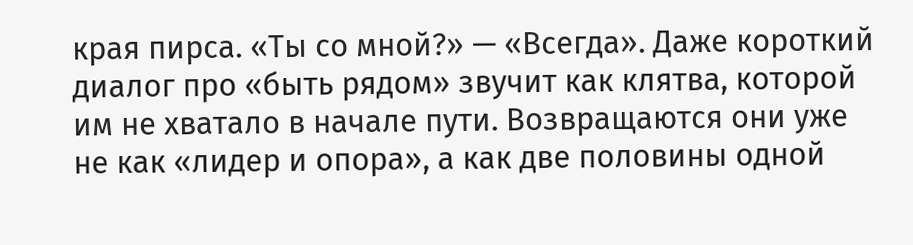края пирса. «Ты со мной?» — «Всегда». Даже короткий диалог про «быть рядом» звучит как клятва, которой им не хватало в начале пути. Возвращаются они уже не как «лидер и опора», а как две половины одной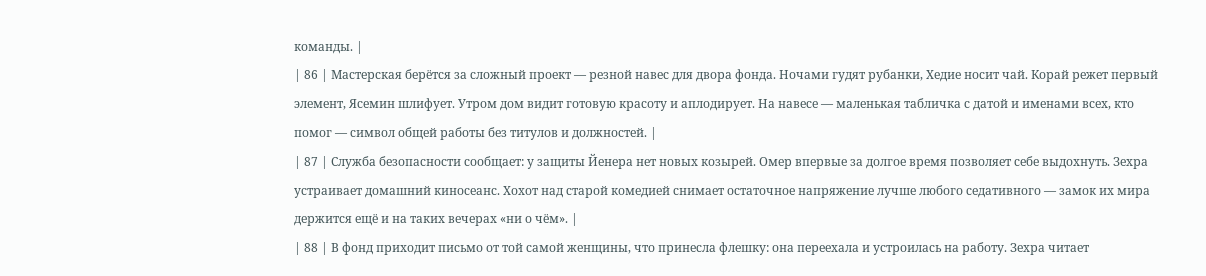команды. |
| 86 | Мастерская берётся за сложный проект — резной навес для двора фонда. Ночами гудят рубанки, Хедие носит чай. Корай режет первый элемент, Ясемин шлифует. Утром дом видит готовую красоту и аплодирует. На навесе — маленькая табличка с датой и именами всех, кто помог — символ общей работы без титулов и должностей. |
| 87 | Служба безопасности сообщает: у защиты Йенера нет новых козырей. Омер впервые за долгое время позволяет себе выдохнуть. Зехра устраивает домашний киносеанс. Хохот над старой комедией снимает остаточное напряжение лучше любого седативного — замок их мира держится ещё и на таких вечерах «ни о чём». |
| 88 | В фонд приходит письмо от той самой женщины, что принесла флешку: она переехала и устроилась на работу. Зехра читает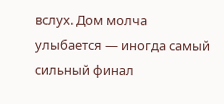вслух. Дом молча улыбается — иногда самый сильный финал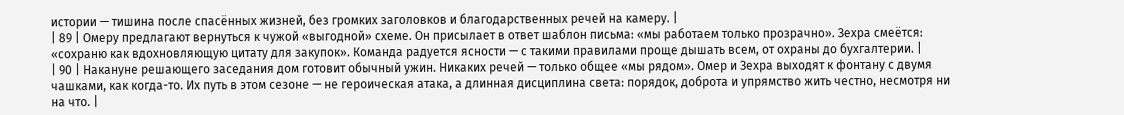истории — тишина после спасённых жизней, без громких заголовков и благодарственных речей на камеру. |
| 89 | Омеру предлагают вернуться к чужой «выгодной» схеме. Он присылает в ответ шаблон письма: «мы работаем только прозрачно». Зехра смеётся: «сохраню как вдохновляющую цитату для закупок». Команда радуется ясности — с такими правилами проще дышать всем, от охраны до бухгалтерии. |
| 90 | Накануне решающего заседания дом готовит обычный ужин. Никаких речей — только общее «мы рядом». Омер и Зехра выходят к фонтану с двумя чашками, как когда-то. Их путь в этом сезоне — не героическая атака, а длинная дисциплина света: порядок, доброта и упрямство жить честно, несмотря ни на что. |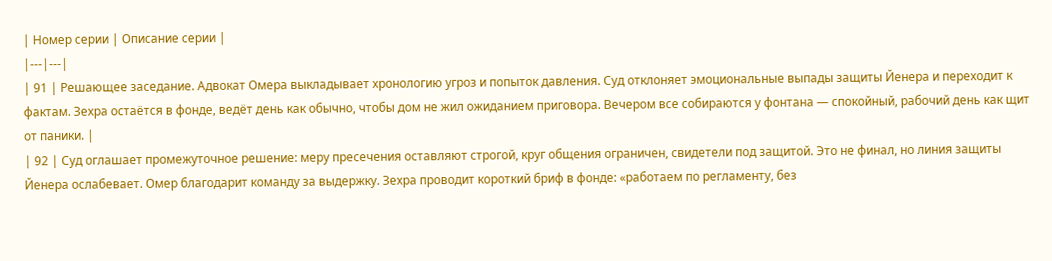| Номер серии | Описание серии |
|---|---|
| 91 | Решающее заседание. Адвокат Омера выкладывает хронологию угроз и попыток давления. Суд отклоняет эмоциональные выпады защиты Йенера и переходит к фактам. Зехра остаётся в фонде, ведёт день как обычно, чтобы дом не жил ожиданием приговора. Вечером все собираются у фонтана — спокойный, рабочий день как щит от паники. |
| 92 | Суд оглашает промежуточное решение: меру пресечения оставляют строгой, круг общения ограничен, свидетели под защитой. Это не финал, но линия защиты Йенера ослабевает. Омер благодарит команду за выдержку. Зехра проводит короткий бриф в фонде: «работаем по регламенту, без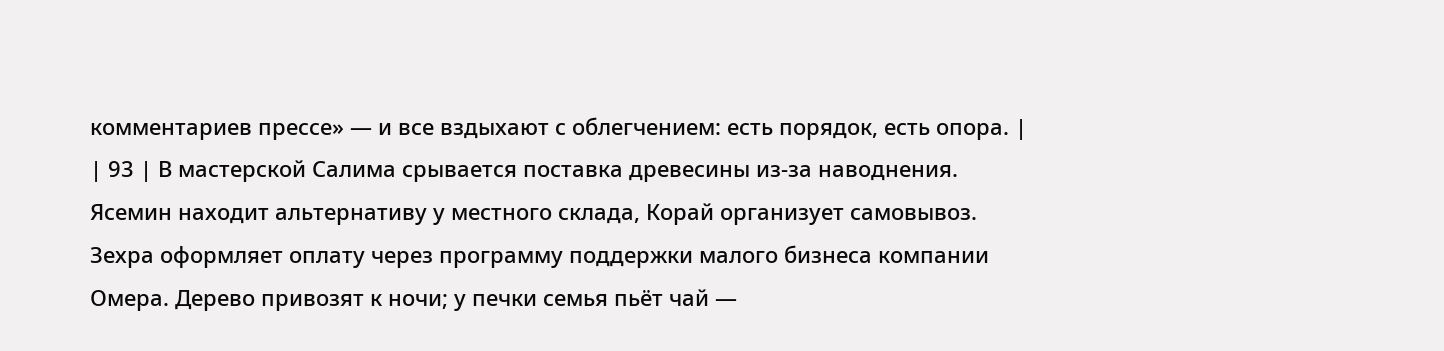комментариев прессе» — и все вздыхают с облегчением: есть порядок, есть опора. |
| 93 | В мастерской Салима срывается поставка древесины из-за наводнения. Ясемин находит альтернативу у местного склада, Корай организует самовывоз. Зехра оформляет оплату через программу поддержки малого бизнеса компании Омера. Дерево привозят к ночи; у печки семья пьёт чай —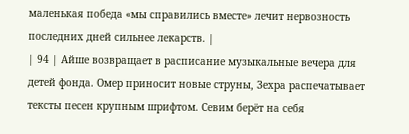маленькая победа «мы справились вместе» лечит нервозность последних дней сильнее лекарств. |
| 94 | Айше возвращает в расписание музыкальные вечера для детей фонда. Омер приносит новые струны, Зехра распечатывает тексты песен крупным шрифтом. Севим берёт на себя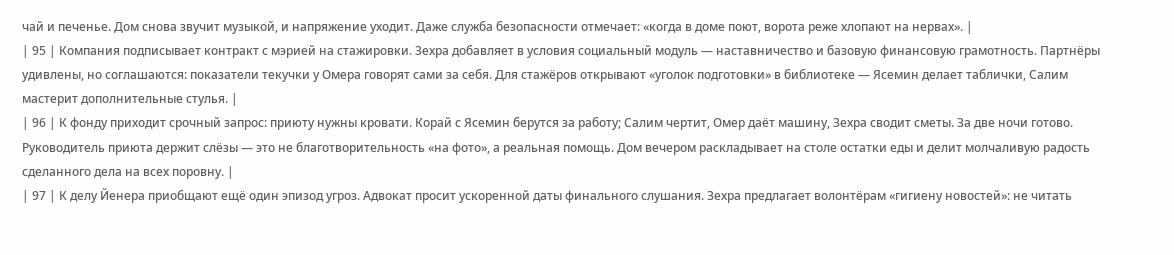чай и печенье. Дом снова звучит музыкой, и напряжение уходит. Даже служба безопасности отмечает: «когда в доме поют, ворота реже хлопают на нервах». |
| 95 | Компания подписывает контракт с мэрией на стажировки. Зехра добавляет в условия социальный модуль — наставничество и базовую финансовую грамотность. Партнёры удивлены, но соглашаются: показатели текучки у Омера говорят сами за себя. Для стажёров открывают «уголок подготовки» в библиотеке — Ясемин делает таблички, Салим мастерит дополнительные стулья. |
| 96 | К фонду приходит срочный запрос: приюту нужны кровати. Корай с Ясемин берутся за работу; Салим чертит, Омер даёт машину, Зехра сводит сметы. За две ночи готово. Руководитель приюта держит слёзы — это не благотворительность «на фото», а реальная помощь. Дом вечером раскладывает на столе остатки еды и делит молчаливую радость сделанного дела на всех поровну. |
| 97 | К делу Йенера приобщают ещё один эпизод угроз. Адвокат просит ускоренной даты финального слушания. Зехра предлагает волонтёрам «гигиену новостей»: не читать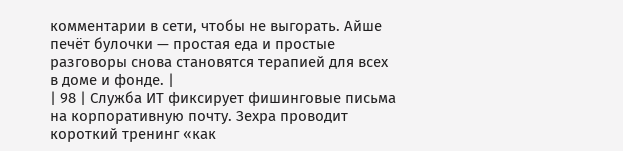комментарии в сети, чтобы не выгорать. Айше печёт булочки — простая еда и простые разговоры снова становятся терапией для всех в доме и фонде. |
| 98 | Служба ИТ фиксирует фишинговые письма на корпоративную почту. Зехра проводит короткий тренинг «как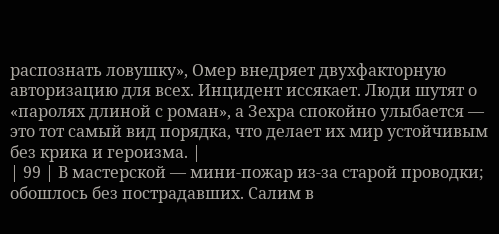распознать ловушку», Омер внедряет двухфакторную авторизацию для всех. Инцидент иссякает. Люди шутят о «паролях длиной с роман», а Зехра спокойно улыбается — это тот самый вид порядка, что делает их мир устойчивым без крика и героизма. |
| 99 | В мастерской — мини-пожар из-за старой проводки; обошлось без пострадавших. Салим в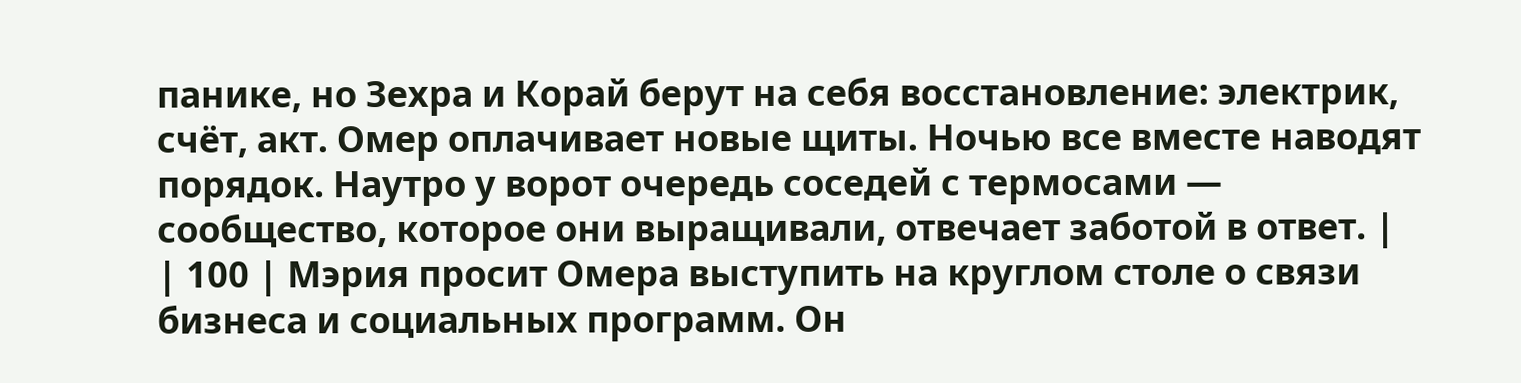панике, но Зехра и Корай берут на себя восстановление: электрик, счёт, акт. Омер оплачивает новые щиты. Ночью все вместе наводят порядок. Наутро у ворот очередь соседей с термосами — сообщество, которое они выращивали, отвечает заботой в ответ. |
| 100 | Мэрия просит Омера выступить на круглом столе о связи бизнеса и социальных программ. Он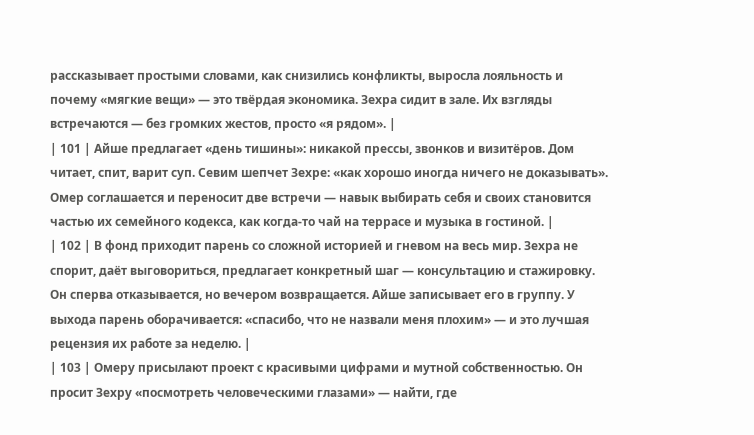рассказывает простыми словами, как снизились конфликты, выросла лояльность и почему «мягкие вещи» — это твёрдая экономика. Зехра сидит в зале. Их взгляды встречаются — без громких жестов, просто «я рядом». |
| 101 | Айше предлагает «день тишины»: никакой прессы, звонков и визитёров. Дом читает, спит, варит суп. Севим шепчет Зехре: «как хорошо иногда ничего не доказывать». Омер соглашается и переносит две встречи — навык выбирать себя и своих становится частью их семейного кодекса, как когда-то чай на террасе и музыка в гостиной. |
| 102 | В фонд приходит парень со сложной историей и гневом на весь мир. Зехра не спорит, даёт выговориться, предлагает конкретный шаг — консультацию и стажировку. Он сперва отказывается, но вечером возвращается. Айше записывает его в группу. У выхода парень оборачивается: «спасибо, что не назвали меня плохим» — и это лучшая рецензия их работе за неделю. |
| 103 | Омеру присылают проект с красивыми цифрами и мутной собственностью. Он просит Зехру «посмотреть человеческими глазами» — найти, где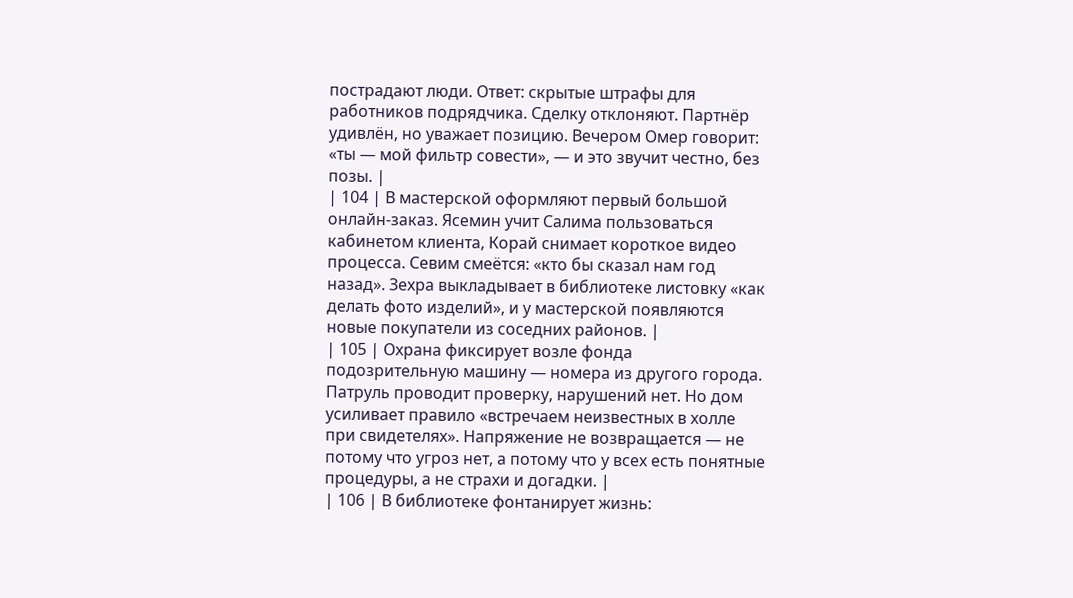пострадают люди. Ответ: скрытые штрафы для работников подрядчика. Сделку отклоняют. Партнёр удивлён, но уважает позицию. Вечером Омер говорит: «ты — мой фильтр совести», — и это звучит честно, без позы. |
| 104 | В мастерской оформляют первый большой онлайн-заказ. Ясемин учит Салима пользоваться кабинетом клиента, Корай снимает короткое видео процесса. Севим смеётся: «кто бы сказал нам год назад». Зехра выкладывает в библиотеке листовку «как делать фото изделий», и у мастерской появляются новые покупатели из соседних районов. |
| 105 | Охрана фиксирует возле фонда подозрительную машину — номера из другого города. Патруль проводит проверку, нарушений нет. Но дом усиливает правило «встречаем неизвестных в холле при свидетелях». Напряжение не возвращается — не потому что угроз нет, а потому что у всех есть понятные процедуры, а не страхи и догадки. |
| 106 | В библиотеке фонтанирует жизнь: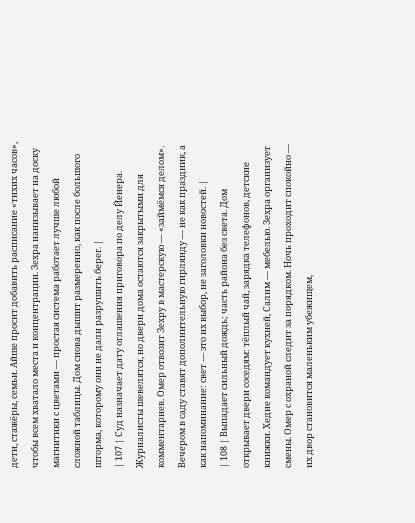дети, стажёры, семьи. Айше просит добавить расписание «тихих часов», чтобы всем хватало места и концентрации. Зехра нанизывает на доску магнитики с цветами — простая система работает лучше любой сложной таблицы. Дом снова дышит размеренно, как после большого шторма, которому они не дали разрушить берег. |
| 107 | Суд назначает дату оглашения приговора по делу Йенера. Журналисты шевелятся, но двери дома остаются закрытыми для комментариев. Омер отвозит Зехру в мастерскую — «займёмся делом». Вечером в саду ставят дополнительную гирлянду — не как праздник, а как напоминание: свет — это их выбор, не заголовки новостей. |
| 108 | Выпадает сильный дождь; часть района без света. Дом открывает двери соседям: тёплый чай, зарядка телефонов, детские книжки. Хедие командует кухней, Салим — мебелью. Зехра организует смены. Омер с охраной следит за порядком. Ночь проходит спокойно — их двор становится маленьким убежищем,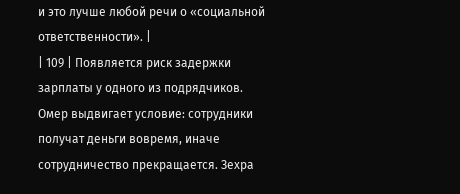и это лучше любой речи о «социальной ответственности». |
| 109 | Появляется риск задержки зарплаты у одного из подрядчиков. Омер выдвигает условие: сотрудники получат деньги вовремя, иначе сотрудничество прекращается. Зехра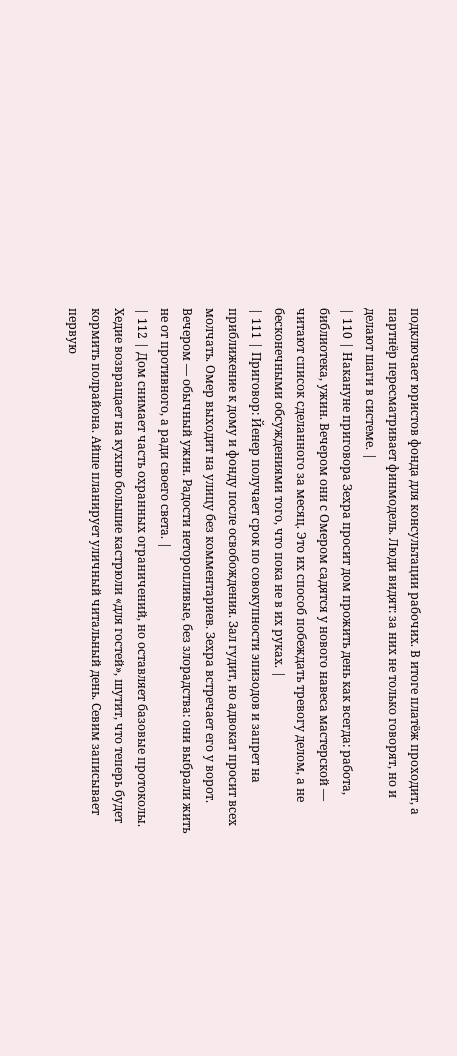подключает юристов фонда для консультации рабочих. В итоге платёж проходит, а партнёр пересматривает финмодель. Люди видят: за них не только говорят, но и делают шаги в системе. |
| 110 | Накануне приговора Зехра просит дом прожить день как всегда: работа, библиотека, ужин. Вечером они с Омером садятся у нового навеса мастерской — читают список сделанного за месяц. Это их способ побеждать тревогу делом, а не бесконечными обсуждениями того, что пока не в их руках. |
| 111 | Приговор: Йенер получает срок по совокупности эпизодов и запрет на приближение к дому и фонду после освобождения. Зал гудит, но адвокат просит всех молчать. Омер выходит на улицу без комментариев. Зехра встречает его у ворот. Вечером — обычный ужин. Радости неторопливые, без злорадства: они выбрали жить не от противного, а ради своего света. |
| 112 | Дом снимает часть охранных ограничений, но оставляет базовые протоколы. Хедие возвращает на кухню большие кастрюли «для гостей», шутит, что теперь будет кормить полрайона. Айше планирует уличный читальный день. Севим записывает первую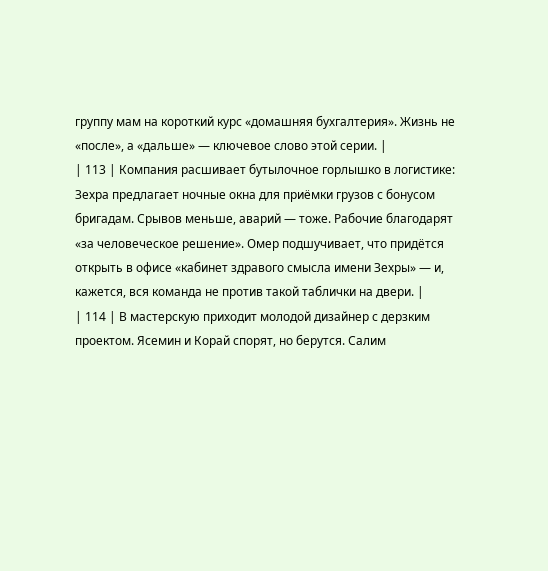группу мам на короткий курс «домашняя бухгалтерия». Жизнь не «после», а «дальше» — ключевое слово этой серии. |
| 113 | Компания расшивает бутылочное горлышко в логистике: Зехра предлагает ночные окна для приёмки грузов с бонусом бригадам. Срывов меньше, аварий — тоже. Рабочие благодарят «за человеческое решение». Омер подшучивает, что придётся открыть в офисе «кабинет здравого смысла имени Зехры» — и, кажется, вся команда не против такой таблички на двери. |
| 114 | В мастерскую приходит молодой дизайнер с дерзким проектом. Ясемин и Корай спорят, но берутся. Салим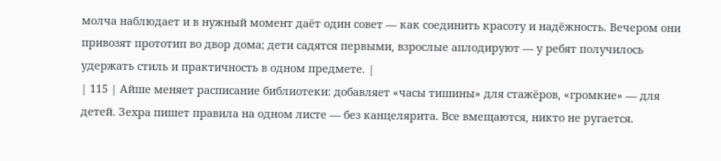молча наблюдает и в нужный момент даёт один совет — как соединить красоту и надёжность. Вечером они привозят прототип во двор дома; дети садятся первыми, взрослые аплодируют — у ребят получилось удержать стиль и практичность в одном предмете. |
| 115 | Айше меняет расписание библиотеки: добавляет «часы тишины» для стажёров, «громкие» — для детей. Зехра пишет правила на одном листе — без канцелярита. Все вмещаются, никто не ругается.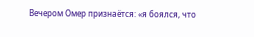Вечером Омер признаётся: «я боялся, что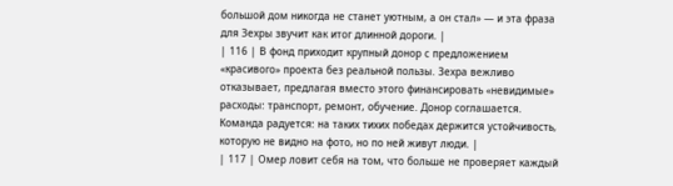большой дом никогда не станет уютным, а он стал» — и эта фраза для Зехры звучит как итог длинной дороги. |
| 116 | В фонд приходит крупный донор с предложением «красивого» проекта без реальной пользы. Зехра вежливо отказывает, предлагая вместо этого финансировать «невидимые» расходы: транспорт, ремонт, обучение. Донор соглашается. Команда радуется: на таких тихих победах держится устойчивость, которую не видно на фото, но по ней живут люди. |
| 117 | Омер ловит себя на том, что больше не проверяет каждый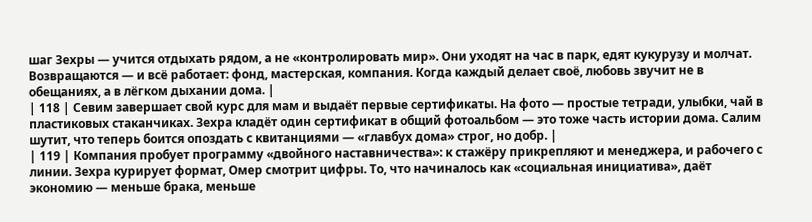шаг Зехры — учится отдыхать рядом, а не «контролировать мир». Они уходят на час в парк, едят кукурузу и молчат. Возвращаются — и всё работает: фонд, мастерская, компания. Когда каждый делает своё, любовь звучит не в обещаниях, а в лёгком дыхании дома. |
| 118 | Севим завершает свой курс для мам и выдаёт первые сертификаты. На фото — простые тетради, улыбки, чай в пластиковых стаканчиках. Зехра кладёт один сертификат в общий фотоальбом — это тоже часть истории дома. Салим шутит, что теперь боится опоздать с квитанциями — «главбух дома» строг, но добр. |
| 119 | Компания пробует программу «двойного наставничества»: к стажёру прикрепляют и менеджера, и рабочего с линии. Зехра курирует формат, Омер смотрит цифры. То, что начиналось как «социальная инициатива», даёт экономию — меньше брака, меньше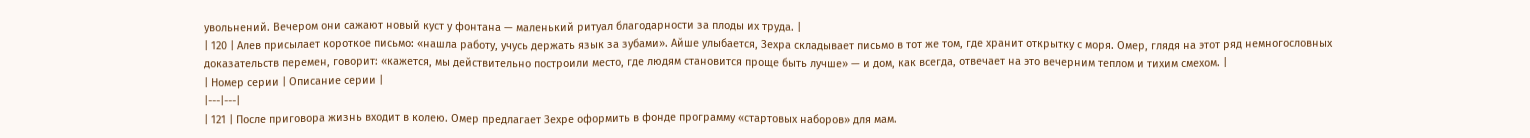увольнений. Вечером они сажают новый куст у фонтана — маленький ритуал благодарности за плоды их труда. |
| 120 | Алев присылает короткое письмо: «нашла работу, учусь держать язык за зубами». Айше улыбается, Зехра складывает письмо в тот же том, где хранит открытку с моря. Омер, глядя на этот ряд немногословных доказательств перемен, говорит: «кажется, мы действительно построили место, где людям становится проще быть лучше» — и дом, как всегда, отвечает на это вечерним теплом и тихим смехом. |
| Номер серии | Описание серии |
|---|---|
| 121 | После приговора жизнь входит в колею. Омер предлагает Зехре оформить в фонде программу «стартовых наборов» для мам.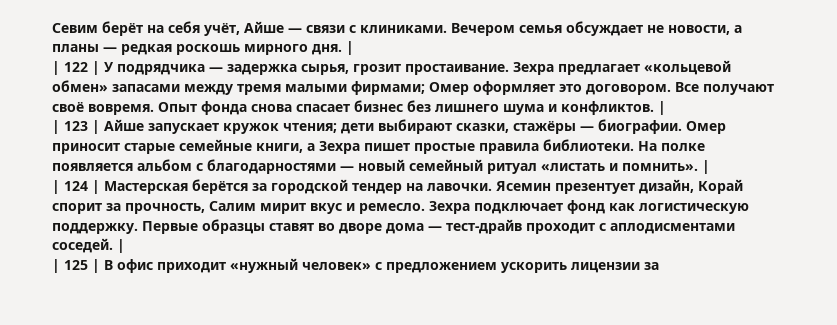Севим берёт на себя учёт, Айше — связи с клиниками. Вечером семья обсуждает не новости, а планы — редкая роскошь мирного дня. |
| 122 | У подрядчика — задержка сырья, грозит простаивание. Зехра предлагает «кольцевой обмен» запасами между тремя малыми фирмами; Омер оформляет это договором. Все получают своё вовремя. Опыт фонда снова спасает бизнес без лишнего шума и конфликтов. |
| 123 | Айше запускает кружок чтения; дети выбирают сказки, стажёры — биографии. Омер приносит старые семейные книги, а Зехра пишет простые правила библиотеки. На полке появляется альбом с благодарностями — новый семейный ритуал «листать и помнить». |
| 124 | Мастерская берётся за городской тендер на лавочки. Ясемин презентует дизайн, Корай спорит за прочность, Салим мирит вкус и ремесло. Зехра подключает фонд как логистическую поддержку. Первые образцы ставят во дворе дома — тест-драйв проходит с аплодисментами соседей. |
| 125 | В офис приходит «нужный человек» с предложением ускорить лицензии за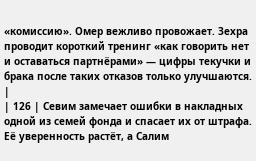«комиссию». Омер вежливо провожает. Зехра проводит короткий тренинг «как говорить нет и оставаться партнёрами» — цифры текучки и брака после таких отказов только улучшаются. |
| 126 | Севим замечает ошибки в накладных одной из семей фонда и спасает их от штрафа. Её уверенность растёт, а Салим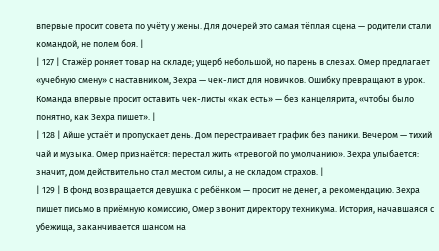впервые просит совета по учёту у жены. Для дочерей это самая тёплая сцена — родители стали командой, не полем боя. |
| 127 | Стажёр роняет товар на складе; ущерб небольшой, но парень в слезах. Омер предлагает «учебную смену» с наставником, Зехра — чек-лист для новичков. Ошибку превращают в урок. Команда впервые просит оставить чек-листы «как есть» — без канцелярита, «чтобы было понятно, как Зехра пишет». |
| 128 | Айше устаёт и пропускает день. Дом перестраивает график без паники. Вечером — тихий чай и музыка. Омер признаётся: перестал жить «тревогой по умолчанию». Зехра улыбается: значит, дом действительно стал местом силы, а не складом страхов. |
| 129 | В фонд возвращается девушка с ребёнком — просит не денег, а рекомендацию. Зехра пишет письмо в приёмную комиссию, Омер звонит директору техникума. История, начавшаяся с убежища, заканчивается шансом на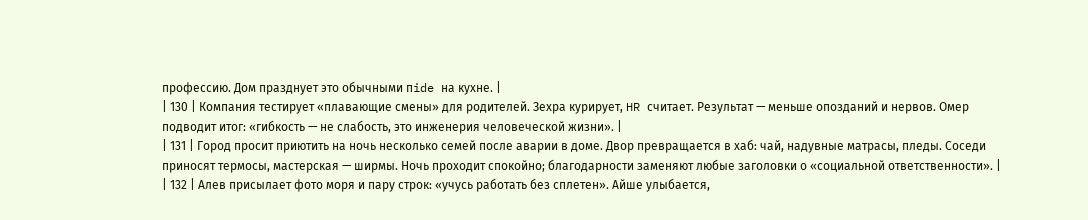профессию. Дом празднует это обычными пide на кухне. |
| 130 | Компания тестирует «плавающие смены» для родителей. Зехра курирует, HR считает. Результат — меньше опозданий и нервов. Омер подводит итог: «гибкость — не слабость, это инженерия человеческой жизни». |
| 131 | Город просит приютить на ночь несколько семей после аварии в доме. Двор превращается в хаб: чай, надувные матрасы, пледы. Соседи приносят термосы, мастерская — ширмы. Ночь проходит спокойно; благодарности заменяют любые заголовки о «социальной ответственности». |
| 132 | Алев присылает фото моря и пару строк: «учусь работать без сплетен». Айше улыбается,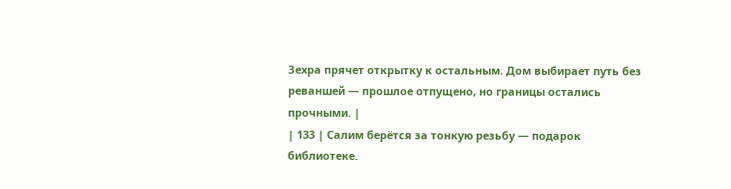Зехра прячет открытку к остальным. Дом выбирает путь без реваншей — прошлое отпущено, но границы остались прочными. |
| 133 | Салим берётся за тонкую резьбу — подарок библиотеке.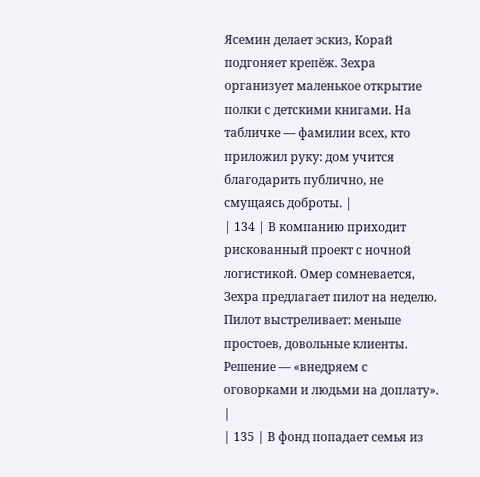Ясемин делает эскиз, Корай подгоняет крепёж. Зехра организует маленькое открытие полки с детскими книгами. На табличке — фамилии всех, кто приложил руку: дом учится благодарить публично, не смущаясь доброты. |
| 134 | В компанию приходит рискованный проект с ночной логистикой. Омер сомневается, Зехра предлагает пилот на неделю. Пилот выстреливает: меньше простоев, довольные клиенты. Решение — «внедряем с оговорками и людьми на доплату». |
| 135 | В фонд попадает семья из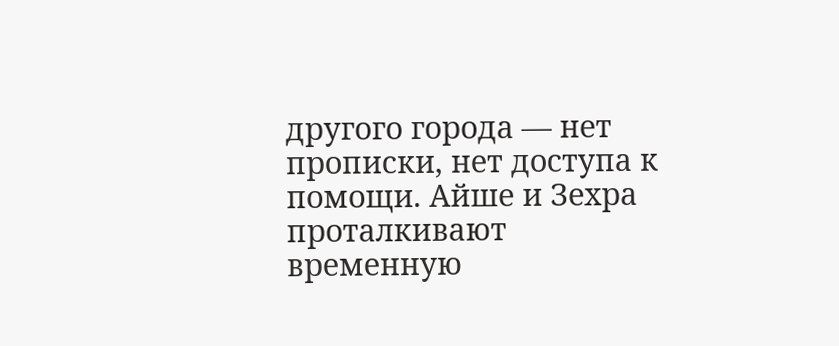другого города — нет прописки, нет доступа к помощи. Айше и Зехра проталкивают временную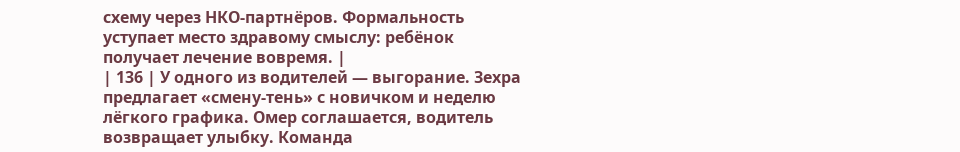схему через НКО-партнёров. Формальность уступает место здравому смыслу: ребёнок получает лечение вовремя. |
| 136 | У одного из водителей — выгорание. Зехра предлагает «смену-тень» с новичком и неделю лёгкого графика. Омер соглашается, водитель возвращает улыбку. Команда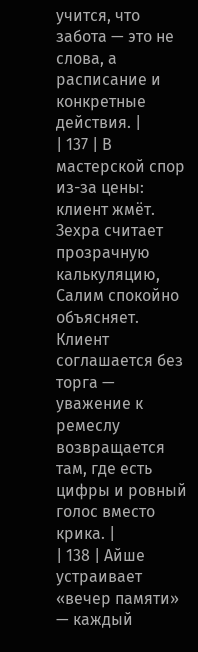учится, что забота — это не слова, а расписание и конкретные действия. |
| 137 | В мастерской спор из-за цены: клиент жмёт. Зехра считает прозрачную калькуляцию, Салим спокойно объясняет. Клиент соглашается без торга — уважение к ремеслу возвращается там, где есть цифры и ровный голос вместо крика. |
| 138 | Айше устраивает «вечер памяти» — каждый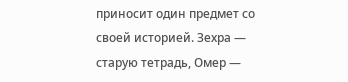приносит один предмет со своей историей. Зехра — старую тетрадь, Омер —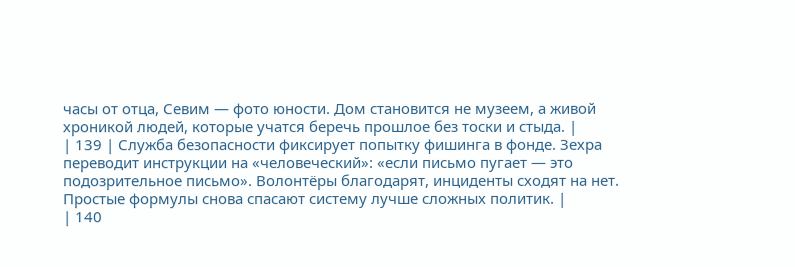часы от отца, Севим — фото юности. Дом становится не музеем, а живой хроникой людей, которые учатся беречь прошлое без тоски и стыда. |
| 139 | Служба безопасности фиксирует попытку фишинга в фонде. Зехра переводит инструкции на «человеческий»: «если письмо пугает — это подозрительное письмо». Волонтёры благодарят, инциденты сходят на нет. Простые формулы снова спасают систему лучше сложных политик. |
| 140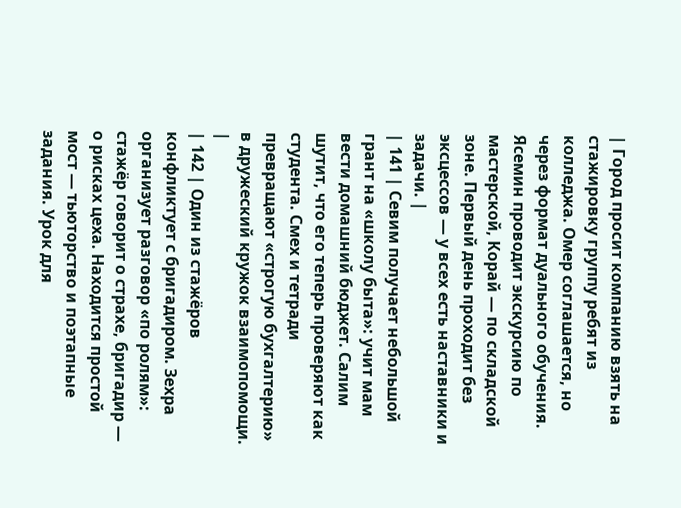| Город просит компанию взять на стажировку группу ребят из колледжа. Омер соглашается, но через формат дуального обучения. Ясемин проводит экскурсию по мастерской, Корай — по складской зоне. Первый день проходит без эксцессов — у всех есть наставники и задачи. |
| 141 | Севим получает небольшой грант на «школу быта»: учит мам вести домашний бюджет. Салим шутит, что его теперь проверяют как студента. Смех и тетради превращают «строгую бухгалтерию» в дружеский кружок взаимопомощи. |
| 142 | Один из стажёров конфликтует с бригадиром. Зехра организует разговор «по ролям»: стажёр говорит о страхе, бригадир — о рисках цеха. Находитcя простой мост — тьюторство и поэтапные задания. Урок для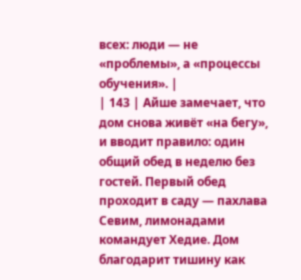всех: люди — не «проблемы», а «процессы обучения». |
| 143 | Айше замечает, что дом снова живёт «на бегу», и вводит правило: один общий обед в неделю без гостей. Первый обед проходит в саду — пахлава Севим, лимонадами командует Хедие. Дом благодарит тишину как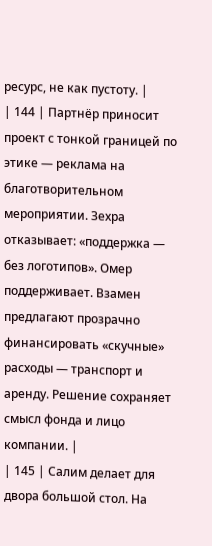ресурс, не как пустоту. |
| 144 | Партнёр приносит проект с тонкой границей по этике — реклама на благотворительном мероприятии. Зехра отказывает: «поддержка — без логотипов». Омер поддерживает. Взамен предлагают прозрачно финансировать «скучные» расходы — транспорт и аренду. Решение сохраняет смысл фонда и лицо компании. |
| 145 | Салим делает для двора большой стол. На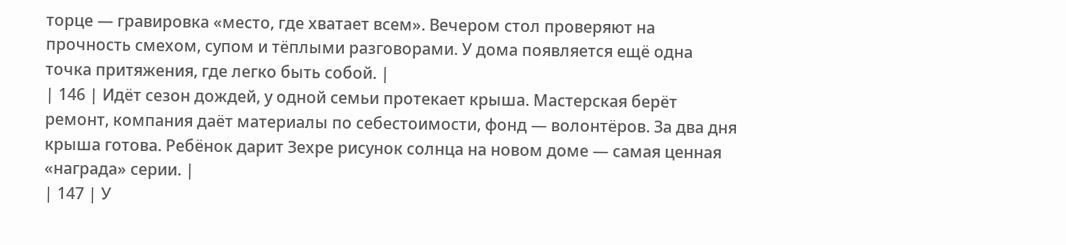торце — гравировка «место, где хватает всем». Вечером стол проверяют на прочность смехом, супом и тёплыми разговорами. У дома появляется ещё одна точка притяжения, где легко быть собой. |
| 146 | Идёт сезон дождей, у одной семьи протекает крыша. Мастерская берёт ремонт, компания даёт материалы по себестоимости, фонд — волонтёров. За два дня крыша готова. Ребёнок дарит Зехре рисунок солнца на новом доме — самая ценная «награда» серии. |
| 147 | У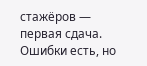стажёров — первая сдача. Ошибки есть, но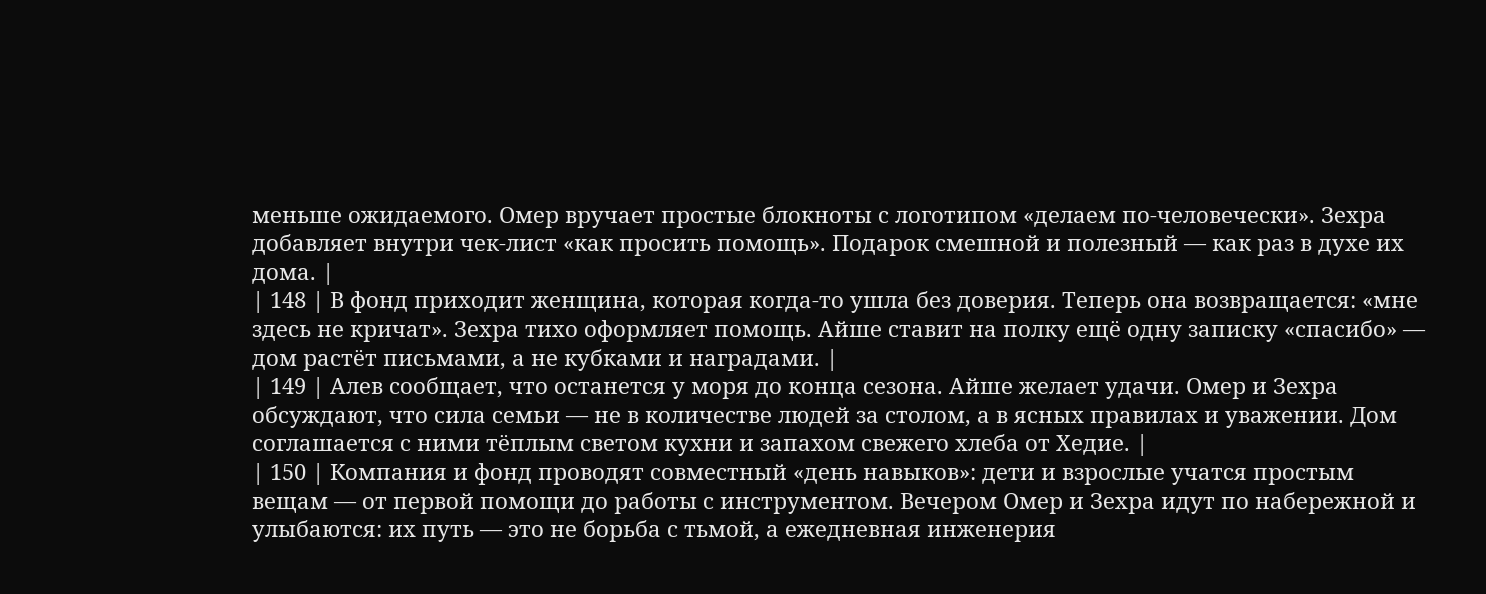меньше ожидаемого. Омер вручает простые блокноты с логотипом «делаем по-человечески». Зехра добавляет внутри чек-лист «как просить помощь». Подарок смешной и полезный — как раз в духе их дома. |
| 148 | В фонд приходит женщина, которая когда-то ушла без доверия. Теперь она возвращается: «мне здесь не кричат». Зехра тихо оформляет помощь. Айше ставит на полку ещё одну записку «спасибо» — дом растёт письмами, а не кубками и наградами. |
| 149 | Алев сообщает, что останется у моря до конца сезона. Айше желает удачи. Омер и Зехра обсуждают, что сила семьи — не в количестве людей за столом, а в ясных правилах и уважении. Дом соглашается с ними тёплым светом кухни и запахом свежего хлеба от Хедие. |
| 150 | Компания и фонд проводят совместный «день навыков»: дети и взрослые учатся простым вещам — от первой помощи до работы с инструментом. Вечером Омер и Зехра идут по набережной и улыбаются: их путь — это не борьба с тьмой, а ежедневная инженерия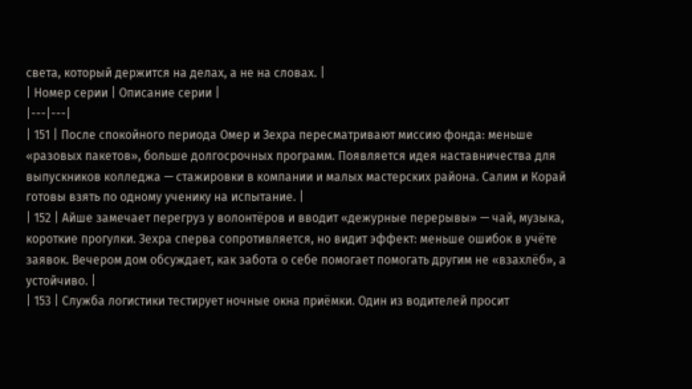света, который держится на делах, а не на словах. |
| Номер серии | Описание серии |
|---|---|
| 151 | После спокойного периода Омер и Зехра пересматривают миссию фонда: меньше «разовых пакетов», больше долгосрочных программ. Появляется идея наставничества для выпускников колледжа — стажировки в компании и малых мастерских района. Салим и Корай готовы взять по одному ученику на испытание. |
| 152 | Айше замечает перегруз у волонтёров и вводит «дежурные перерывы» — чай, музыка, короткие прогулки. Зехра сперва сопротивляется, но видит эффект: меньше ошибок в учёте заявок. Вечером дом обсуждает, как забота о себе помогает помогать другим не «взахлёб», а устойчиво. |
| 153 | Служба логистики тестирует ночные окна приёмки. Один из водителей просит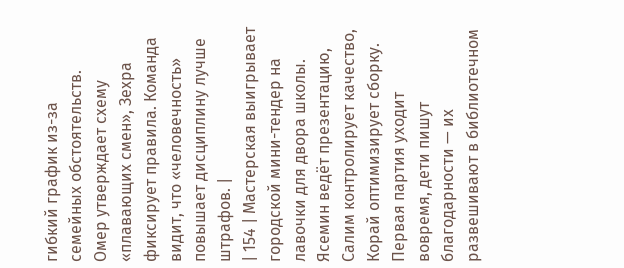гибкий график из-за семейных обстоятельств. Омер утверждает схему «плавающих смен», Зехра фиксирует правила. Команда видит, что «человечность» повышает дисциплину лучше штрафов. |
| 154 | Мастерская выигрывает городской мини-тендер на лавочки для двора школы. Ясемин ведёт презентацию, Салим контролирует качество, Корай оптимизирует сборку. Первая партия уходит вовремя, дети пишут благодарности — их развешивают в библиотечном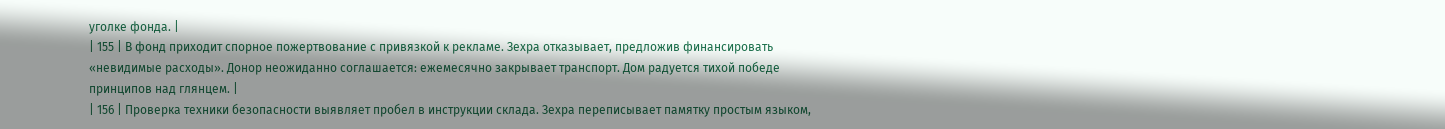уголке фонда. |
| 155 | В фонд приходит спорное пожертвование с привязкой к рекламе. Зехра отказывает, предложив финансировать «невидимые расходы». Донор неожиданно соглашается: ежемесячно закрывает транспорт. Дом радуется тихой победе принципов над глянцем. |
| 156 | Проверка техники безопасности выявляет пробел в инструкции склада. Зехра переписывает памятку простым языком,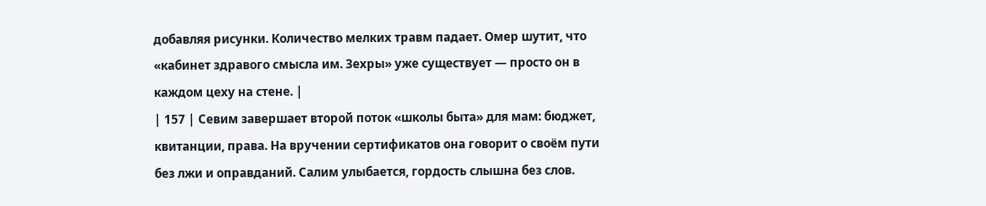добавляя рисунки. Количество мелких травм падает. Омер шутит, что «кабинет здравого смысла им. Зехры» уже существует — просто он в каждом цеху на стене. |
| 157 | Севим завершает второй поток «школы быта» для мам: бюджет, квитанции, права. На вручении сертификатов она говорит о своём пути без лжи и оправданий. Салим улыбается, гордость слышна без слов.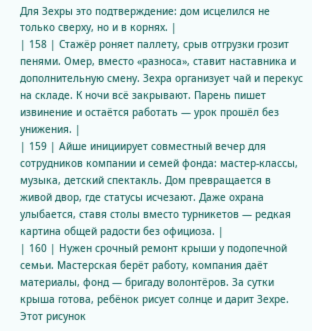Для Зехры это подтверждение: дом исцелился не только сверху, но и в корнях. |
| 158 | Стажёр роняет паллету, срыв отгрузки грозит пенями. Омер, вместо «разноса», ставит наставника и дополнительную смену. Зехра организует чай и перекус на складе. К ночи всё закрывают. Парень пишет извинение и остаётся работать — урок прошёл без унижения. |
| 159 | Айше инициирует совместный вечер для сотрудников компании и семей фонда: мастер-классы, музыка, детский спектакль. Дом превращается в живой двор, где статусы исчезают. Даже охрана улыбается, ставя столы вместо турникетов — редкая картина общей радости без официоза. |
| 160 | Нужен срочный ремонт крыши у подопечной семьи. Мастерская берёт работу, компания даёт материалы, фонд — бригаду волонтёров. За сутки крыша готова, ребёнок рисует солнце и дарит Зехре. Этот рисунок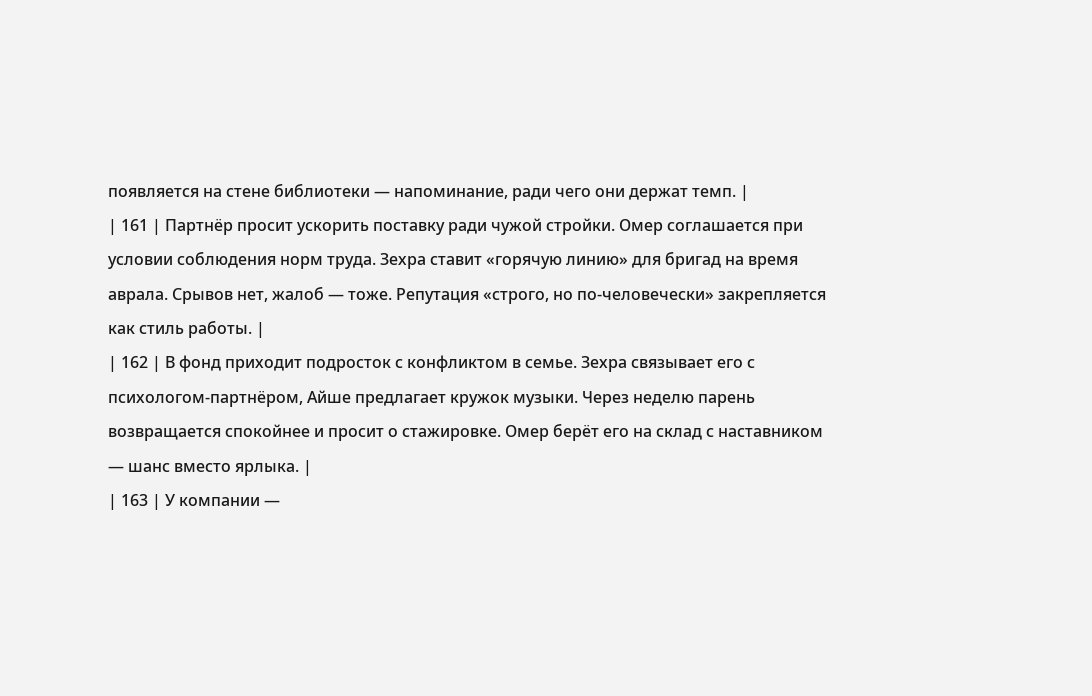появляется на стене библиотеки — напоминание, ради чего они держат темп. |
| 161 | Партнёр просит ускорить поставку ради чужой стройки. Омер соглашается при условии соблюдения норм труда. Зехра ставит «горячую линию» для бригад на время аврала. Срывов нет, жалоб — тоже. Репутация «строго, но по-человечески» закрепляется как стиль работы. |
| 162 | В фонд приходит подросток с конфликтом в семье. Зехра связывает его с психологом-партнёром, Айше предлагает кружок музыки. Через неделю парень возвращается спокойнее и просит о стажировке. Омер берёт его на склад с наставником — шанс вместо ярлыка. |
| 163 | У компании —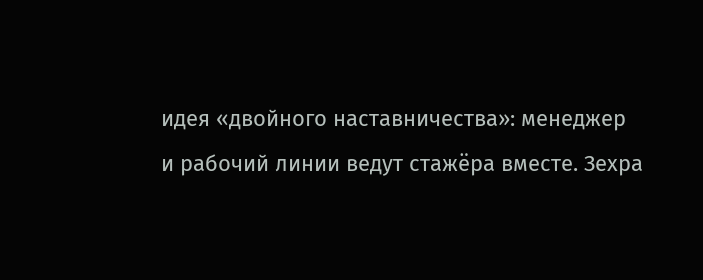идея «двойного наставничества»: менеджер и рабочий линии ведут стажёра вместе. Зехра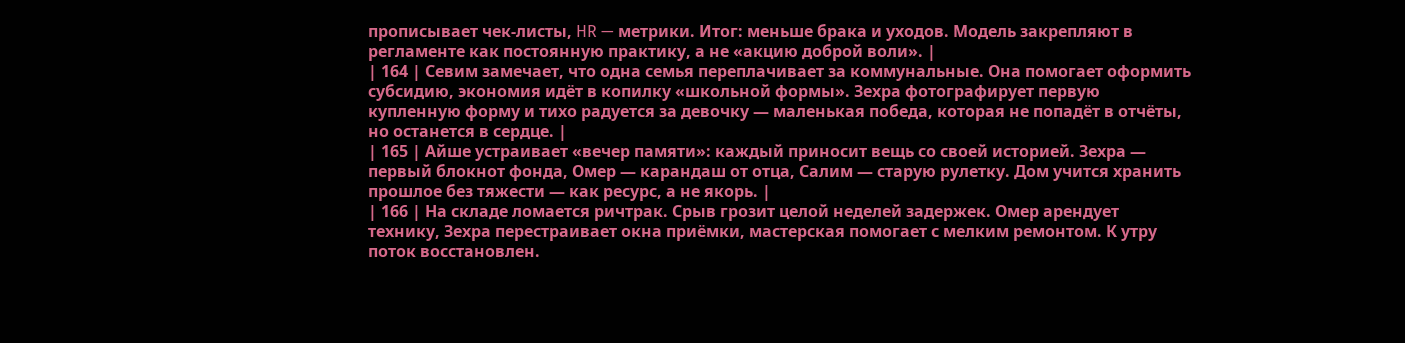прописывает чек-листы, HR — метрики. Итог: меньше брака и уходов. Модель закрепляют в регламенте как постоянную практику, а не «акцию доброй воли». |
| 164 | Севим замечает, что одна семья переплачивает за коммунальные. Она помогает оформить субсидию, экономия идёт в копилку «школьной формы». Зехра фотографирует первую купленную форму и тихо радуется за девочку — маленькая победа, которая не попадёт в отчёты, но останется в сердце. |
| 165 | Айше устраивает «вечер памяти»: каждый приносит вещь со своей историей. Зехра — первый блокнот фонда, Омер — карандаш от отца, Салим — старую рулетку. Дом учится хранить прошлое без тяжести — как ресурс, а не якорь. |
| 166 | На складе ломается ричтрак. Срыв грозит целой неделей задержек. Омер арендует технику, Зехра перестраивает окна приёмки, мастерская помогает с мелким ремонтом. К утру поток восстановлен.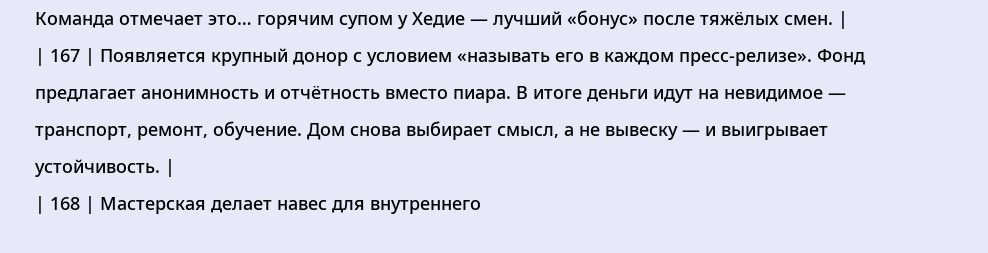Команда отмечает это… горячим супом у Хедие — лучший «бонус» после тяжёлых смен. |
| 167 | Появляется крупный донор с условием «называть его в каждом пресс-релизе». Фонд предлагает анонимность и отчётность вместо пиара. В итоге деньги идут на невидимое — транспорт, ремонт, обучение. Дом снова выбирает смысл, а не вывеску — и выигрывает устойчивость. |
| 168 | Мастерская делает навес для внутреннего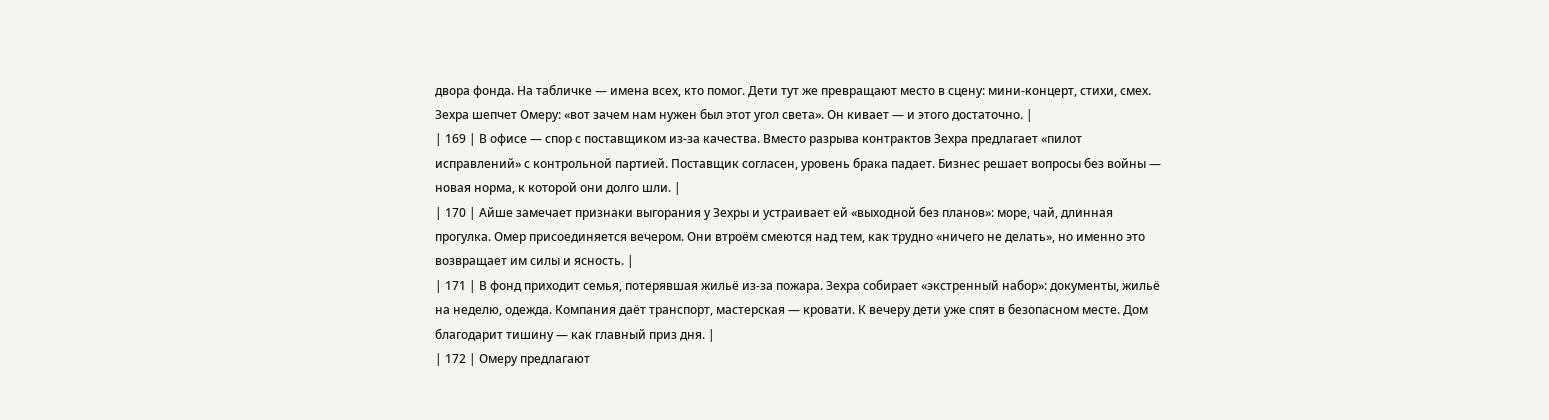двора фонда. На табличке — имена всех, кто помог. Дети тут же превращают место в сцену: мини-концерт, стихи, смех. Зехра шепчет Омеру: «вот зачем нам нужен был этот угол света». Он кивает — и этого достаточно. |
| 169 | В офисе — спор с поставщиком из-за качества. Вместо разрыва контрактов Зехра предлагает «пилот исправлений» с контрольной партией. Поставщик согласен, уровень брака падает. Бизнес решает вопросы без войны — новая норма, к которой они долго шли. |
| 170 | Айше замечает признаки выгорания у Зехры и устраивает ей «выходной без планов»: море, чай, длинная прогулка. Омер присоединяется вечером. Они втроём смеются над тем, как трудно «ничего не делать», но именно это возвращает им силы и ясность. |
| 171 | В фонд приходит семья, потерявшая жильё из-за пожара. Зехра собирает «экстренный набор»: документы, жильё на неделю, одежда. Компания даёт транспорт, мастерская — кровати. К вечеру дети уже спят в безопасном месте. Дом благодарит тишину — как главный приз дня. |
| 172 | Омеру предлагают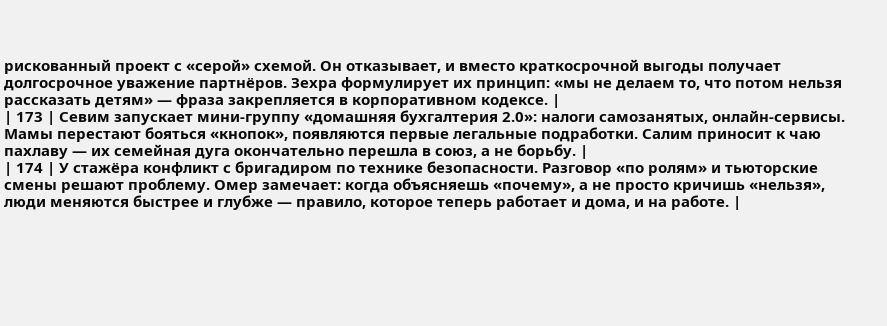рискованный проект с «серой» схемой. Он отказывает, и вместо краткосрочной выгоды получает долгосрочное уважение партнёров. Зехра формулирует их принцип: «мы не делаем то, что потом нельзя рассказать детям» — фраза закрепляется в корпоративном кодексе. |
| 173 | Севим запускает мини-группу «домашняя бухгалтерия 2.0»: налоги самозанятых, онлайн-сервисы. Мамы перестают бояться «кнопок», появляются первые легальные подработки. Салим приносит к чаю пахлаву — их семейная дуга окончательно перешла в союз, а не борьбу. |
| 174 | У стажёра конфликт с бригадиром по технике безопасности. Разговор «по ролям» и тьюторские смены решают проблему. Омер замечает: когда объясняешь «почему», а не просто кричишь «нельзя», люди меняются быстрее и глубже — правило, которое теперь работает и дома, и на работе. |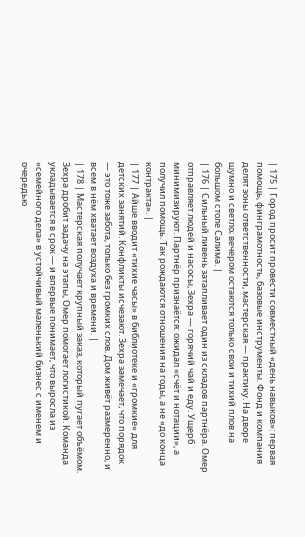| 175 | Город просит провести совместный «день навыков»: первая помощь, финграмотность, базовые инструменты. Фонд и компания делят зоны ответственности, мастерская — практику. На дворе шумно и светло; вечером остаются только свои и тихий плов на большом столе Салима. |
| 176 | Сильный ливень затапливает один из складов партнёра. Омер отправляет людей и насосы, Зехра — горячий чай и еду. Ущерб минимизируют. Партнёр признаётся: ожидал «счёт и нотации», а получил помощь. Так рождаются отношения на годы, а не «до конца контракта». |
| 177 | Айше вводит «тихие часы» в библиотеке и «громкие» для детских занятий. Конфликты исчезают. Зехра замечает, что порядок — это тоже забота, только без громких слов. Дом живёт размеренно, и всем в нём хватает воздуха и времени. |
| 178 | Мастерская получает крупный заказ, который пугает объёмом. Зехра дробит задачу на этапы, Омер помогает логистикой. Команда укладывается в срок — и впервые понимает, что выросла из «семейного дела» в устойчивый маленький бизнес с именем и очередью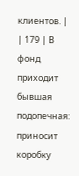клиентов. |
| 179 | В фонд приходит бывшая подопечная: приносит коробку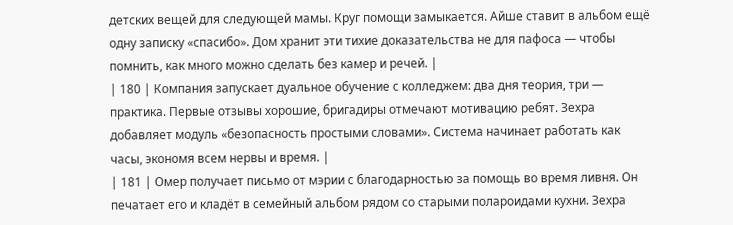детских вещей для следующей мамы. Круг помощи замыкается. Айше ставит в альбом ещё одну записку «спасибо». Дом хранит эти тихие доказательства не для пафоса — чтобы помнить, как много можно сделать без камер и речей. |
| 180 | Компания запускает дуальное обучение с колледжем: два дня теория, три — практика. Первые отзывы хорошие, бригадиры отмечают мотивацию ребят. Зехра добавляет модуль «безопасность простыми словами». Система начинает работать как часы, экономя всем нервы и время. |
| 181 | Омер получает письмо от мэрии с благодарностью за помощь во время ливня. Он печатает его и кладёт в семейный альбом рядом со старыми полароидами кухни. Зехра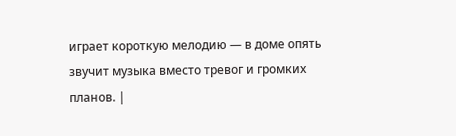играет короткую мелодию — в доме опять звучит музыка вместо тревог и громких планов. |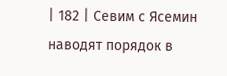| 182 | Севим с Ясемин наводят порядок в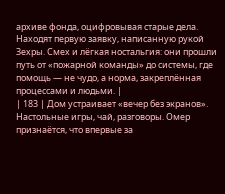архиве фонда, оцифровывая старые дела. Находят первую заявку, написанную рукой Зехры. Смех и лёгкая ностальгия: они прошли путь от «пожарной команды» до системы, где помощь — не чудо, а норма, закреплённая процессами и людьми. |
| 183 | Дом устраивает «вечер без экранов». Настольные игры, чай, разговоры. Омер признаётся, что впервые за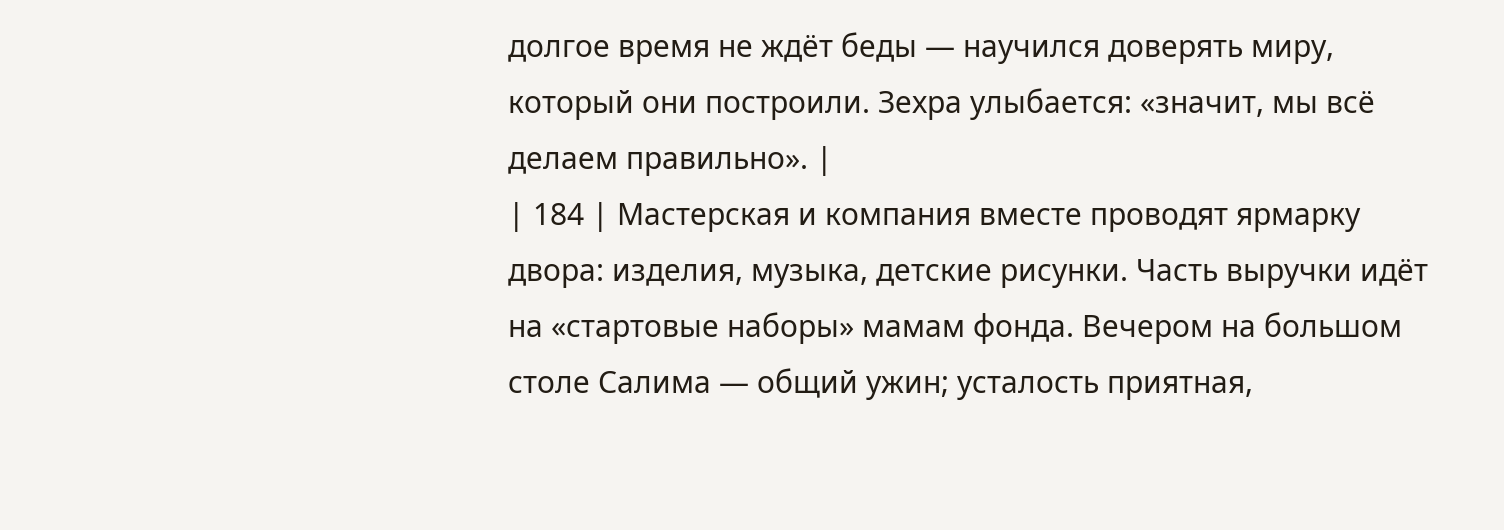долгое время не ждёт беды — научился доверять миру, который они построили. Зехра улыбается: «значит, мы всё делаем правильно». |
| 184 | Мастерская и компания вместе проводят ярмарку двора: изделия, музыка, детские рисунки. Часть выручки идёт на «стартовые наборы» мамам фонда. Вечером на большом столе Салима — общий ужин; усталость приятная,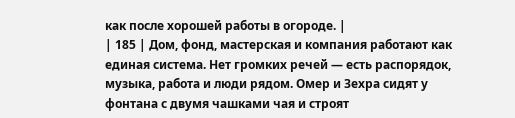как после хорошей работы в огороде. |
| 185 | Дом, фонд, мастерская и компания работают как единая система. Нет громких речей — есть распорядок, музыка, работа и люди рядом. Омер и Зехра сидят у фонтана с двумя чашками чая и строят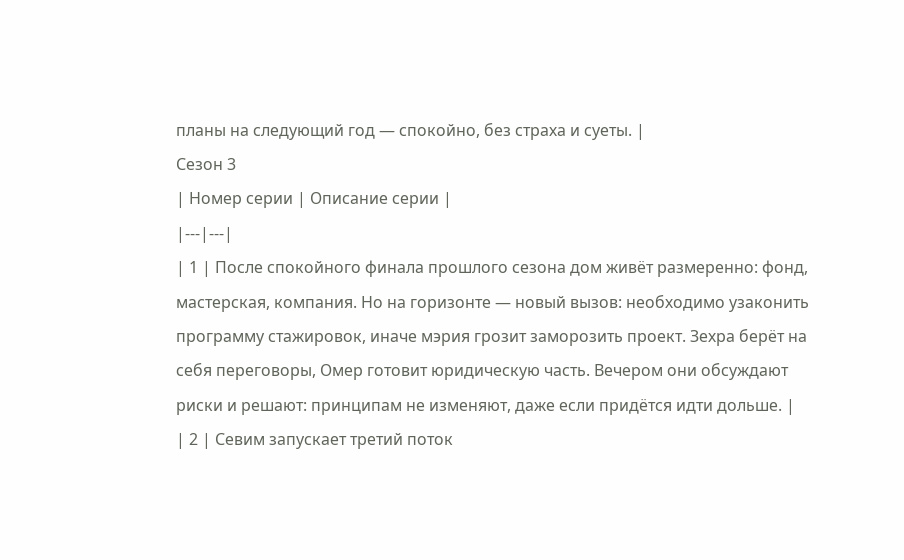планы на следующий год — спокойно, без страха и суеты. |
Сезон 3
| Номер серии | Описание серии |
|---|---|
| 1 | После спокойного финала прошлого сезона дом живёт размеренно: фонд, мастерская, компания. Но на горизонте — новый вызов: необходимо узаконить программу стажировок, иначе мэрия грозит заморозить проект. Зехра берёт на себя переговоры, Омер готовит юридическую часть. Вечером они обсуждают риски и решают: принципам не изменяют, даже если придётся идти дольше. |
| 2 | Севим запускает третий поток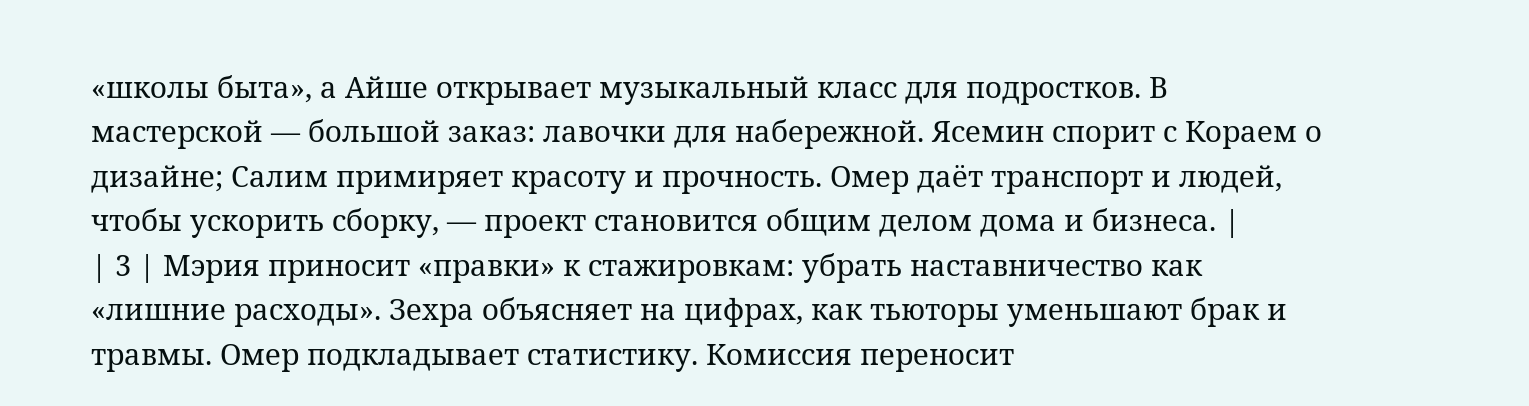«школы быта», а Айше открывает музыкальный класс для подростков. В мастерской — большой заказ: лавочки для набережной. Ясемин спорит с Кораем о дизайне; Салим примиряет красоту и прочность. Омер даёт транспорт и людей, чтобы ускорить сборку, — проект становится общим делом дома и бизнеса. |
| 3 | Мэрия приносит «правки» к стажировкам: убрать наставничество как «лишние расходы». Зехра объясняет на цифрах, как тьюторы уменьшают брак и травмы. Омер подкладывает статистику. Комиссия переносит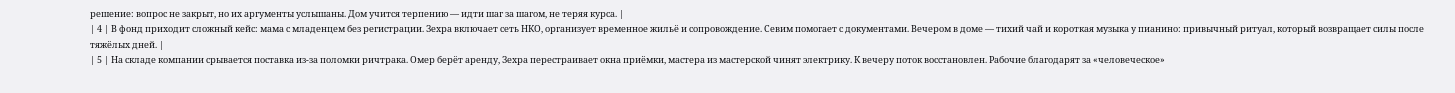решение: вопрос не закрыт, но их аргументы услышаны. Дом учится терпению — идти шаг за шагом, не теряя курса. |
| 4 | В фонд приходит сложный кейс: мама с младенцем без регистрации. Зехра включает сеть НКО, организует временное жильё и сопровождение. Севим помогает с документами. Вечером в доме — тихий чай и короткая музыка у пианино: привычный ритуал, который возвращает силы после тяжёлых дней. |
| 5 | На складе компании срывается поставка из-за поломки ричтрака. Омер берёт аренду, Зехра перестраивает окна приёмки, мастера из мастерской чинят электрику. К вечеру поток восстановлен. Рабочие благодарят за «человеческое»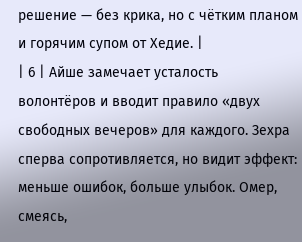решение — без крика, но с чётким планом и горячим супом от Хедие. |
| 6 | Айше замечает усталость волонтёров и вводит правило «двух свободных вечеров» для каждого. Зехра сперва сопротивляется, но видит эффект: меньше ошибок, больше улыбок. Омер, смеясь,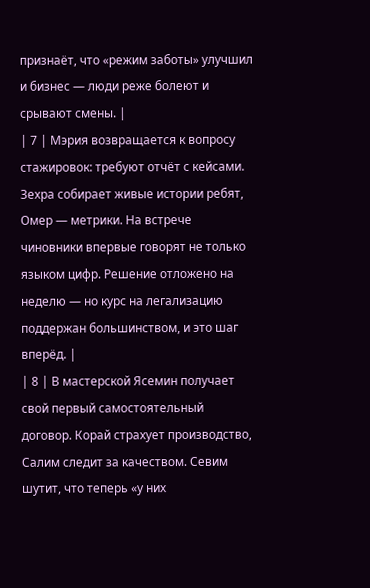признаёт, что «режим заботы» улучшил и бизнес — люди реже болеют и срывают смены. |
| 7 | Мэрия возвращается к вопросу стажировок: требуют отчёт с кейсами. Зехра собирает живые истории ребят, Омер — метрики. На встрече чиновники впервые говорят не только языком цифр. Решение отложено на неделю — но курс на легализацию поддержан большинством, и это шаг вперёд. |
| 8 | В мастерской Ясемин получает свой первый самостоятельный договор. Корай страхует производство, Салим следит за качеством. Севим шутит, что теперь «у них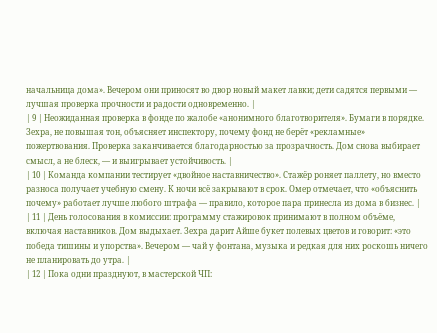начальница дома». Вечером они приносят во двор новый макет лавки; дети садятся первыми — лучшая проверка прочности и радости одновременно. |
| 9 | Неожиданная проверка в фонде по жалобе «анонимного благотворителя». Бумаги в порядке. Зехра, не повышая тон, объясняет инспектору, почему фонд не берёт «рекламные» пожертвования. Проверка заканчивается благодарностью за прозрачность. Дом снова выбирает смысл, а не блеск, — и выигрывает устойчивость. |
| 10 | Команда компании тестирует «двойное наставничество». Стажёр роняет паллету, но вместо разноса получает учебную смену. К ночи всё закрывают в срок. Омер отмечает, что «объяснить почему» работает лучше любого штрафа — правило, которое пара принесла из дома в бизнес. |
| 11 | День голосования в комиссии: программу стажировок принимают в полном объёме, включая наставников. Дом выдыхает. Зехра дарит Айше букет полевых цветов и говорит: «это победа тишины и упорства». Вечером — чай у фонтана, музыка и редкая для них роскошь ничего не планировать до утра. |
| 12 | Пока одни празднуют, в мастерской ЧП: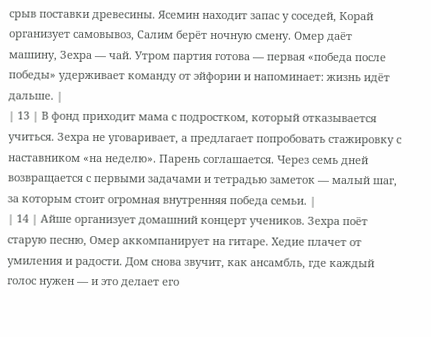срыв поставки древесины. Ясемин находит запас у соседей, Корай организует самовывоз, Салим берёт ночную смену. Омер даёт машину, Зехра — чай. Утром партия готова — первая «победа после победы» удерживает команду от эйфории и напоминает: жизнь идёт дальше. |
| 13 | В фонд приходит мама с подростком, который отказывается учиться. Зехра не уговаривает, а предлагает попробовать стажировку с наставником «на неделю». Парень соглашается. Через семь дней возвращается с первыми задачами и тетрадью заметок — малый шаг, за которым стоит огромная внутренняя победа семьи. |
| 14 | Айше организует домашний концерт учеников. Зехра поёт старую песню, Омер аккомпанирует на гитаре. Хедие плачет от умиления и радости. Дом снова звучит, как ансамбль, где каждый голос нужен — и это делает его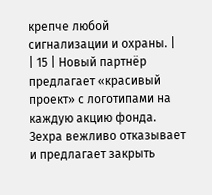крепче любой сигнализации и охраны. |
| 15 | Новый партнёр предлагает «красивый проект» с логотипами на каждую акцию фонда. Зехра вежливо отказывает и предлагает закрыть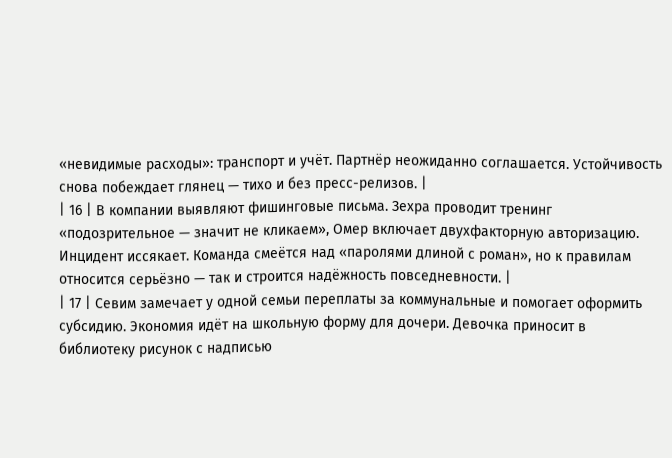«невидимые расходы»: транспорт и учёт. Партнёр неожиданно соглашается. Устойчивость снова побеждает глянец — тихо и без пресс-релизов. |
| 16 | В компании выявляют фишинговые письма. Зехра проводит тренинг «подозрительное — значит не кликаем», Омер включает двухфакторную авторизацию. Инцидент иссякает. Команда смеётся над «паролями длиной с роман», но к правилам относится серьёзно — так и строится надёжность повседневности. |
| 17 | Севим замечает у одной семьи переплаты за коммунальные и помогает оформить субсидию. Экономия идёт на школьную форму для дочери. Девочка приносит в библиотеку рисунок с надписью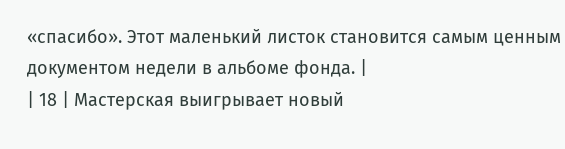«спасибо». Этот маленький листок становится самым ценным документом недели в альбоме фонда. |
| 18 | Мастерская выигрывает новый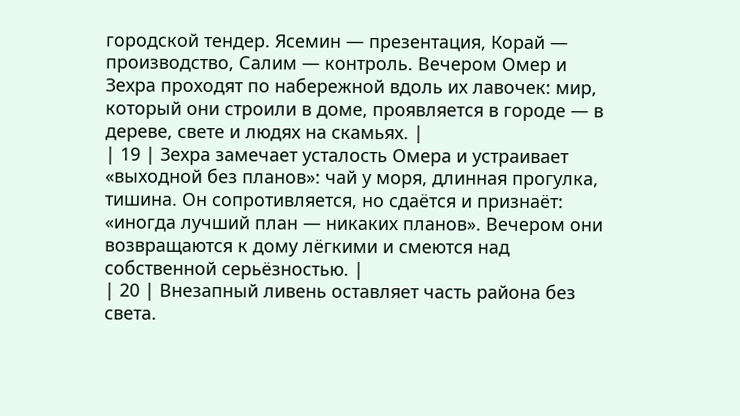городской тендер. Ясемин — презентация, Корай — производство, Салим — контроль. Вечером Омер и Зехра проходят по набережной вдоль их лавочек: мир, который они строили в доме, проявляется в городе — в дереве, свете и людях на скамьях. |
| 19 | Зехра замечает усталость Омера и устраивает «выходной без планов»: чай у моря, длинная прогулка, тишина. Он сопротивляется, но сдаётся и признаёт: «иногда лучший план — никаких планов». Вечером они возвращаются к дому лёгкими и смеются над собственной серьёзностью. |
| 20 | Внезапный ливень оставляет часть района без света.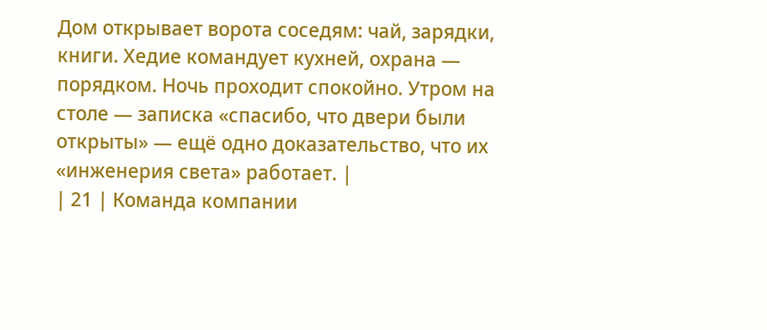Дом открывает ворота соседям: чай, зарядки, книги. Хедие командует кухней, охрана — порядком. Ночь проходит спокойно. Утром на столе — записка «спасибо, что двери были открыты» — ещё одно доказательство, что их «инженерия света» работает. |
| 21 | Команда компании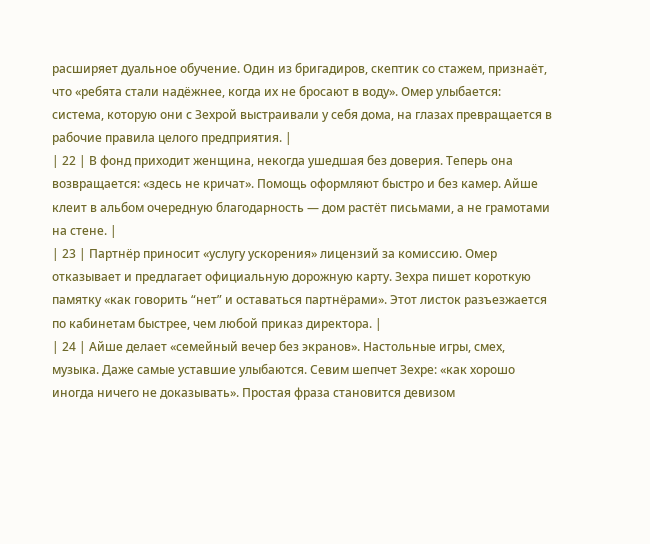расширяет дуальное обучение. Один из бригадиров, скептик со стажем, признаёт, что «ребята стали надёжнее, когда их не бросают в воду». Омер улыбается: система, которую они с Зехрой выстраивали у себя дома, на глазах превращается в рабочие правила целого предприятия. |
| 22 | В фонд приходит женщина, некогда ушедшая без доверия. Теперь она возвращается: «здесь не кричат». Помощь оформляют быстро и без камер. Айше клеит в альбом очередную благодарность — дом растёт письмами, а не грамотами на стене. |
| 23 | Партнёр приносит «услугу ускорения» лицензий за комиссию. Омер отказывает и предлагает официальную дорожную карту. Зехра пишет короткую памятку «как говорить “нет” и оставаться партнёрами». Этот листок разъезжается по кабинетам быстрее, чем любой приказ директора. |
| 24 | Айше делает «семейный вечер без экранов». Настольные игры, смех, музыка. Даже самые уставшие улыбаются. Севим шепчет Зехре: «как хорошо иногда ничего не доказывать». Простая фраза становится девизом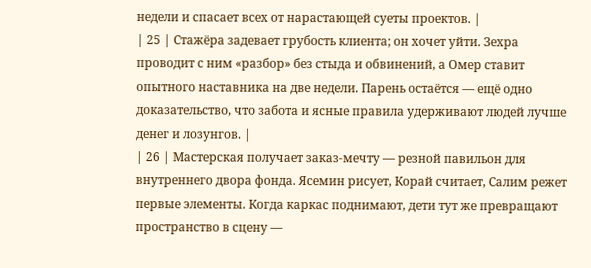недели и спасает всех от нарастающей суеты проектов. |
| 25 | Стажёра задевает грубость клиента; он хочет уйти. Зехра проводит с ним «разбор» без стыда и обвинений, а Омер ставит опытного наставника на две недели. Парень остаётся — ещё одно доказательство, что забота и ясные правила удерживают людей лучше денег и лозунгов. |
| 26 | Мастерская получает заказ-мечту — резной павильон для внутреннего двора фонда. Ясемин рисует, Корай считает, Салим режет первые элементы. Когда каркас поднимают, дети тут же превращают пространство в сцену —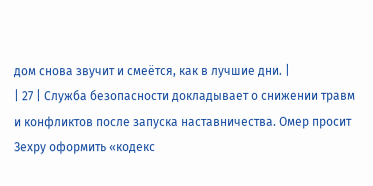дом снова звучит и смеётся, как в лучшие дни. |
| 27 | Служба безопасности докладывает о снижении травм и конфликтов после запуска наставничества. Омер просит Зехру оформить «кодекс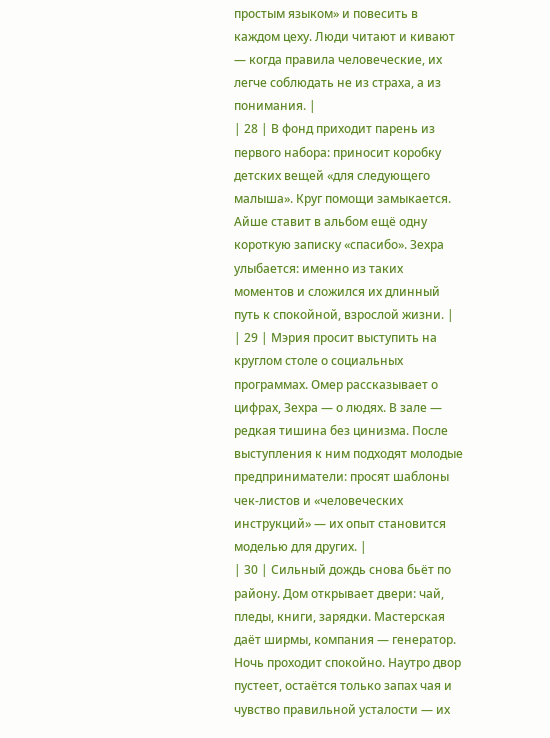простым языком» и повесить в каждом цеху. Люди читают и кивают — когда правила человеческие, их легче соблюдать не из страха, а из понимания. |
| 28 | В фонд приходит парень из первого набора: приносит коробку детских вещей «для следующего малыша». Круг помощи замыкается. Айше ставит в альбом ещё одну короткую записку «спасибо». Зехра улыбается: именно из таких моментов и сложился их длинный путь к спокойной, взрослой жизни. |
| 29 | Мэрия просит выступить на круглом столе о социальных программах. Омер рассказывает о цифрах, Зехра — о людях. В зале — редкая тишина без цинизма. После выступления к ним подходят молодые предприниматели: просят шаблоны чек-листов и «человеческих инструкций» — их опыт становится моделью для других. |
| 30 | Сильный дождь снова бьёт по району. Дом открывает двери: чай, пледы, книги, зарядки. Мастерская даёт ширмы, компания — генератор. Ночь проходит спокойно. Наутро двор пустеет, остаётся только запах чая и чувство правильной усталости — их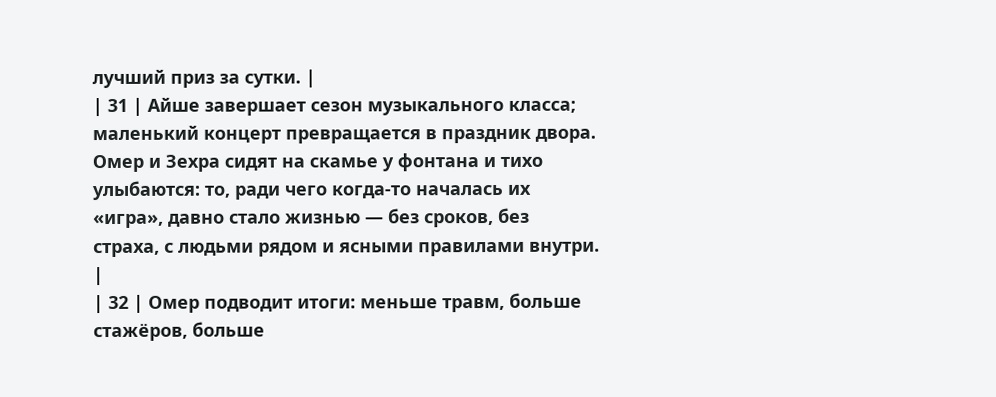лучший приз за сутки. |
| 31 | Айше завершает сезон музыкального класса; маленький концерт превращается в праздник двора. Омер и Зехра сидят на скамье у фонтана и тихо улыбаются: то, ради чего когда-то началась их «игра», давно стало жизнью — без сроков, без страха, с людьми рядом и ясными правилами внутри. |
| 32 | Омер подводит итоги: меньше травм, больше стажёров, больше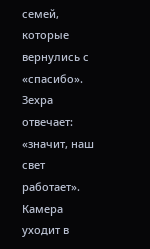семей, которые вернулись с «спасибо». Зехра отвечает: «значит, наш свет работает». Камера уходит в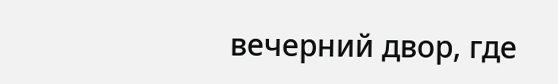вечерний двор, где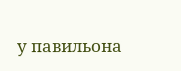у павильона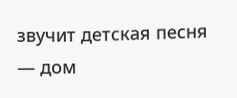звучит детская песня — дом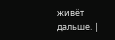живёт дальше. |